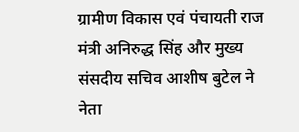ग्रामीण विकास एवं पंचायती राज मंत्री अनिरुद्ध सिंह और मुख्य संसदीय सचिव आशीष बुटेल ने नेता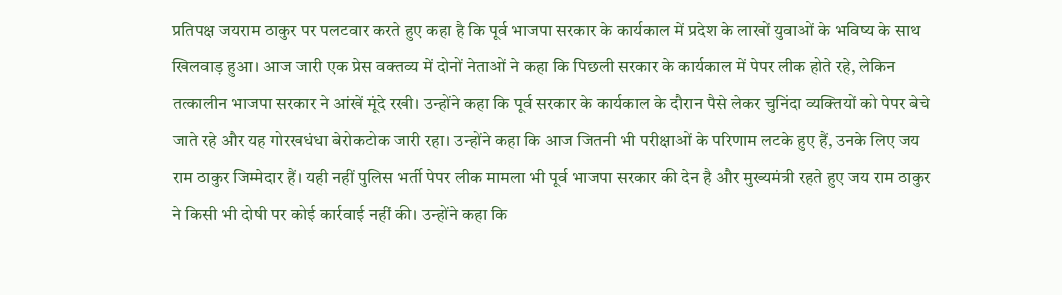प्रतिपक्ष जयराम ठाकुर पर पलटवार करते हुए कहा है कि पूर्व भाजपा सरकार के कार्यकाल में प्रदेश के लाखों युवाओं के भविष्य के साथ खिलवाड़ हुआ। आज जारी एक प्रेस वक्तव्य में दोनों नेताओं ने कहा कि पिछली सरकार के कार्यकाल में पेपर लीक होते रहे, लेकिन तत्कालीन भाजपा सरकार ने आंखें मूंदे रखी। उन्होंने कहा कि पूर्व सरकार के कार्यकाल के दौरान पैसे लेकर चुनिंदा व्यक्तियों को पेपर बेचे जाते रहे और यह गोरखधंधा बेरोकटोक जारी रहा। उन्होंने कहा कि आज जितनी भी परीक्षाओं के परिणाम लटके हुए हैं, उनके लिए जय राम ठाकुर जिम्मेदार हैं। यही नहीं पुलिस भर्ती पेपर लीक मामला भी पूर्व भाजपा सरकार की देन है और मुख्यमंत्री रहते हुए जय राम ठाकुर ने किसी भी दोषी पर कोई कार्रवाई नहीं की। उन्होंने कहा कि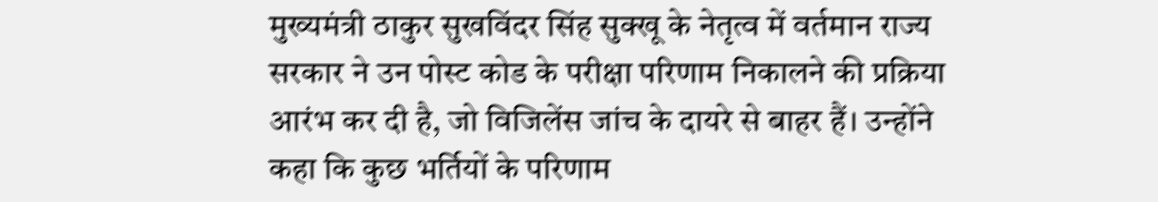मुख्यमंत्री ठाकुर सुखविंदर सिंह सुक्खू के नेतृत्व में वर्तमान राज्य सरकार ने उन पोस्ट कोड के परीक्षा परिणाम निकालने की प्रक्रिया आरंभ कर दी है, जो विजिलेंस जांच के दायरे से बाहर हैं। उन्होंने कहा कि कुछ भर्तियों के परिणाम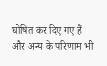घोषित कर दिए गए हैं और अन्य के परिणाम भी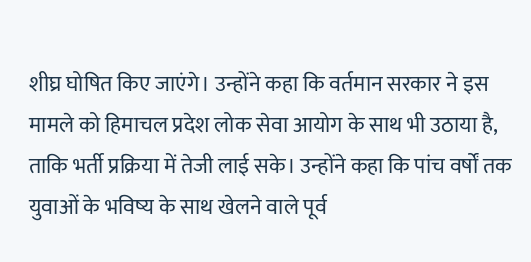शीघ्र घोषित किए जाएंगे। उन्होंने कहा कि वर्तमान सरकार ने इस मामले को हिमाचल प्रदेश लोक सेवा आयोग के साथ भी उठाया है, ताकि भर्ती प्रक्रिया में तेजी लाई सके। उन्होंने कहा कि पांच वर्षों तक युवाओं के भविष्य के साथ खेलने वाले पूर्व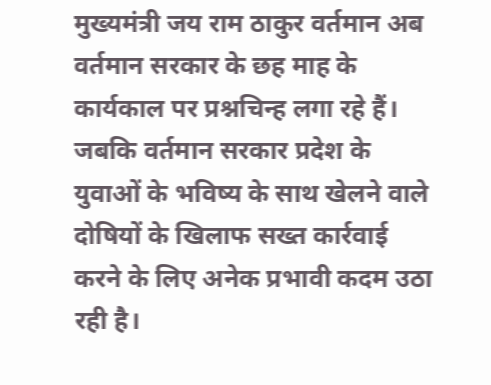मुख्यमंत्री जय राम ठाकुर वर्तमान अब वर्तमान सरकार के छह माह के कार्यकाल पर प्रश्नचिन्ह लगा रहे हैं। जबकि वर्तमान सरकार प्रदेश के युवाओं के भविष्य के साथ खेलने वाले दोषियों के खिलाफ सख्त कार्रवाई करने के लिए अनेक प्रभावी कदम उठा रही है।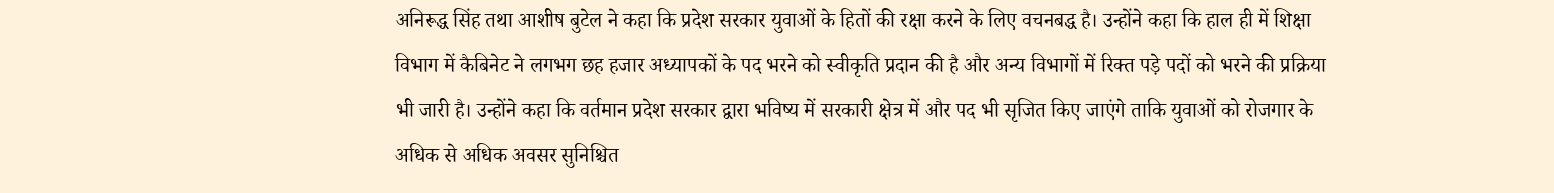अनिरूद्ध सिंह तथा आशीष बुटेल ने कहा कि प्रदेश सरकार युवाओं के हितों की रक्षा करने के लिए वचनबद्ध है। उन्होंने कहा कि हाल ही में शिक्षा विभाग में कैबिनेट ने लगभग छह हजार अध्यापकों के पद भरने को स्वीकृति प्रदान की है और अन्य विभागों में रिक्त पड़े पदों को भरने की प्रक्रिया भी जारी है। उन्होंने कहा कि वर्तमान प्रदेश सरकार द्वारा भविष्य में सरकारी क्षेत्र में और पद भी सृजित किए जाएंगे ताकि युवाओं को रोजगार के अधिक से अधिक अवसर सुनिश्चित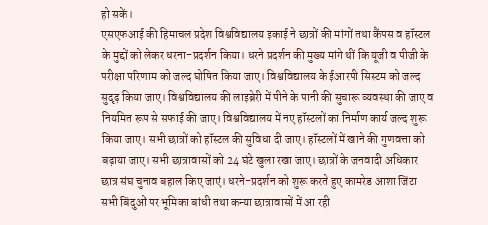हो सकें।
एसएफआई की हिमाचल प्रदेश विश्वविद्यालय इकाई ने छात्रों की मांगों तथा कैंपस व हॉस्टल के मुद्दों को लेकर धरना-प्रदर्शन किया। धरने प्रदर्शन की मुख्य मांगे थीं कि यूजी व पीजी के परीक्षा परिणाम को जल्द घोषित किया जाए। विश्वविद्यालय के ईआरपी सिस्टम को जल्द सुदृढ़ किया जाए। विश्वविद्यालय की लाइब्रेरी में पीने के पानी की सुचारू व्यवस्था की जाए व नियमित रूप से सफाई की जाए। विश्वविद्यालय में नए हॉस्टलों का निर्माण कार्य जल्द शुरू किया जाए। सभी छात्रों को हॉस्टल की सुविधा दी जाए। हॉस्टलों में खाने की गुणवत्ता को बढ़ाया जाए। सभी छात्रावासों को 24 घंटे खुला रखा जाए। छात्रों के जनवादी अधिकार छात्र संघ चुनाव बहाल किए जाएं। धरने-प्रदर्शन को शुरू करते हुए कामरेड आशा जिंटा सभी बिंदुओं पर भूमिका बांधी तथा कन्या छात्रावासों में आ रही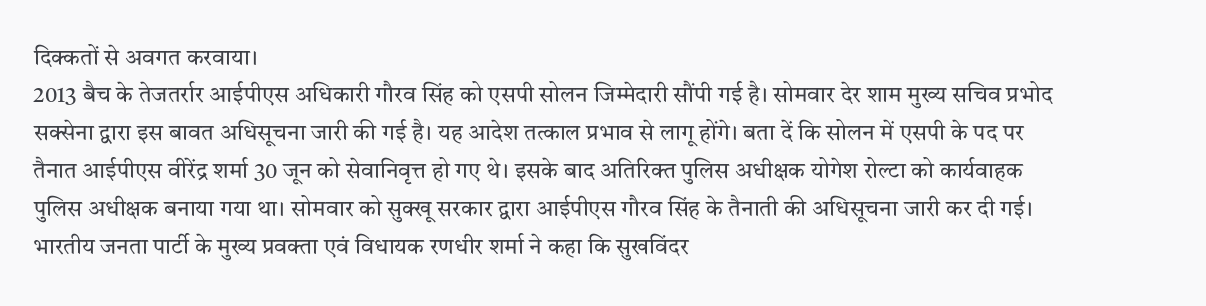दिक्कतों से अवगत करवाया।
2013 बैच के तेजतर्रार आईपीएस अधिकारी गौरव सिंह को एसपी सोलन जिम्मेदारी सौंपी गई है। सोमवार देर शाम मुख्य सचिव प्रभोद सक्सेना द्वारा इस बावत अधिसूचना जारी की गई है। यह आदेश तत्काल प्रभाव से लागू होंगे। बता दें कि सोलन में एसपी के पद पर तैनात आईपीएस वीरेंद्र शर्मा 30 जून को सेवानिवृत्त हो गए थे। इसके बाद अतिरिक्त पुलिस अधीक्षक योगेश रोल्टा को कार्यवाहक पुलिस अधीक्षक बनाया गया था। सोमवार को सुक्खू सरकार द्वारा आईपीएस गौरव सिंह के तैनाती की अधिसूचना जारी कर दी गई।
भारतीय जनता पार्टी के मुख्य प्रवक्ता एवं विधायक रणधीर शर्मा ने कहा कि सुखविंदर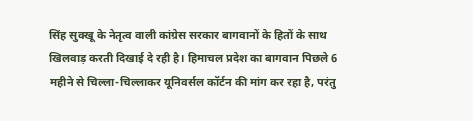सिंह सुक्खू के नेतृत्व वाली कांग्रेस सरकार बागवानों के हितों के साथ खिलवाड़ करती दिखाई दे रही है। हिमाचल प्रदेश का बागवान पिछले 6 महीने से चिल्ला-चिल्लाकर यूनिवर्सल कॉर्टन की मांग कर रहा है, परंतु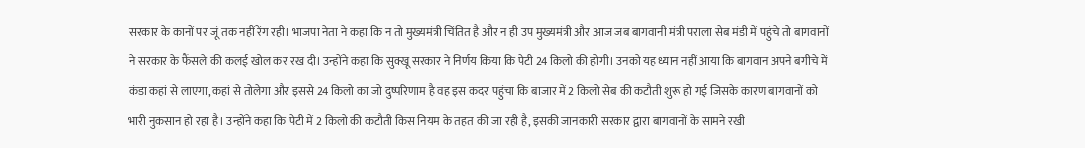सरकार के कानों पर जूं तक नहीं रेंग रही। भाजपा नेता ने कहा कि न तो मुख्यमंत्री चिंतित है और न ही उप मुख्यमंत्री और आज जब बागवानी मंत्री पराला सेब मंडी में पहुंचे तो बागवानों ने सरकार के फैंसले की कलई खोल कर रख दी। उन्होंने कहा कि सुक्खू सरकार ने निर्णय किया कि पेटी 24 किलो की होगी। उनको यह ध्यान नहीं आया कि बागवान अपने बगीचे में कंडा कहां से लाएगा, कहां से तोलेगा और इससे 24 किलो का जो दुष्परिणाम है वह इस कदर पहुंचा कि बाजार में 2 किलो सेब की कटौती शुरू हो गई जिसके कारण बागवानों को भारी नुकसान हो रहा है। उन्होंने कहा कि पेटी में 2 किलो की कटौती किस नियम के तहत की जा रही है, इसकी जानकारी सरकार द्वारा बागवानों के सामने रखी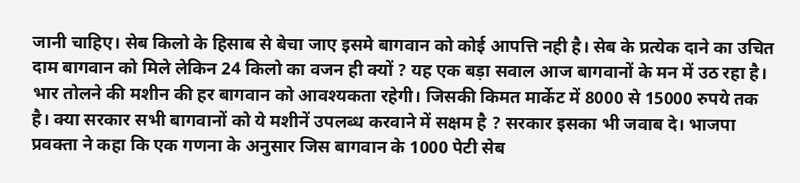जानी चाहिए। सेब किलो के हिसाब से बेचा जाए इसमे बागवान को कोई आपत्ति नही है। सेब के प्रत्येक दाने का उचित दाम बागवान को मिले लेकिन 24 किलो का वजन ही क्यों ? यह एक बड़ा सवाल आज बागवानों के मन में उठ रहा है। भार तोलने की मशीन की हर बागवान को आवश्यकता रहेगी। जिसकी किमत मार्केट में 8000 से 15000 रुपये तक है। क्या सरकार सभी बागवानों को ये मशीनें उपलब्ध करवाने में सक्षम है ? सरकार इसका भी जवाब दे। भाजपा प्रवक्ता ने कहा कि एक गणना के अनुसार जिस बागवान के 1000 पेटी सेब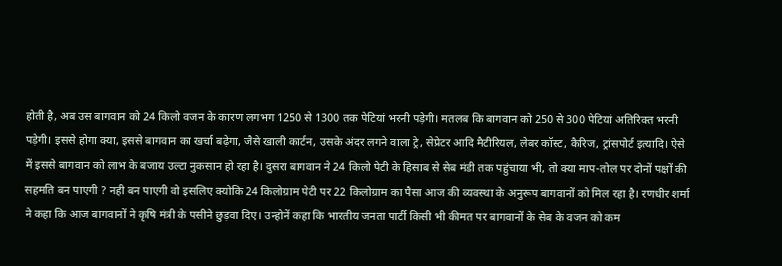होती है, अब उस बागवान को 24 किलो वजन के कारण लगभग 1250 से 1300 तक पेटियां भरनी पड़ेगी। मतलब कि बागवान को 250 से 300 पेटियां अतिरिक्त भरनी पड़ेगी। इससे होगा क्या, इससे बागवान का खर्चा बढ़ेगा, जैसे खाली कार्टन, उसके अंदर लगने वाला ट्रे, सेप्रेटर आदि मैटीरियल, लेबर कॉस्ट, कैरिज, ट्रांसपोर्ट इत्यादि। ऐसे में इससे बागवान को लाभ के बजाय उल्टा नुकसान हो रहा है। दुसरा बागवान ने 24 किलो पेटी के हिसाब से सेब मंडी तक पहुंचाया भी, तो क्या माप-तोल पर दोनों पक्षों की सहमति बन पाएगी ? नही बन पाएगी वो इसलिए क्योकि 24 किलोग्राम पेटी पर 22 किलोग्राम का पैसा आज की व्यवस्था के अनुरूप बागवानों को मिल रहा है। रणधीर शर्मा ने कहा कि आज बागवानों ने कृषि मंत्री के पसीने छुड़वा दिए। उन्होनें कहा कि भारतीय जनता पार्टी किसी भी कीमत पर बागवानों के सेब के वजन को कम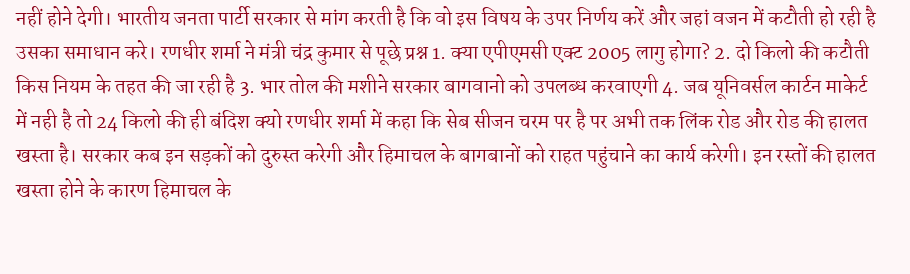नहीं होने देगी। भारतीय जनता पार्टी सरकार से मांग करती है कि वो इस विषय के उपर निर्णय करें और जहां वजन में कटौती हो रही है उसका समाधान करे। रणधीर शर्मा ने मंत्री चंद्र कुमार से पूछे प्रश्न 1. क्या एपीएमसी एक्ट 2005 लागु होगा? 2. दो किलो की कटौती किस नियम के तहत की जा रही है 3. भार तोल की मशीने सरकार बागवानो को उपलब्ध करवाएगी 4. जब यूनिवर्सल कार्टन माकेर्ट में नही है तो 24 किलो की ही बंदिश क्यो रणधीर शर्मा में कहा कि सेब सीजन चरम पर है पर अभी तक लिंक रोड और रोड की हालत खस्ता है। सरकार कब इन सड़कों को दुरुस्त करेगी और हिमाचल के बागबानों को राहत पहुंचाने का कार्य करेगी। इन रस्तों की हालत खस्ता होने के कारण हिमाचल के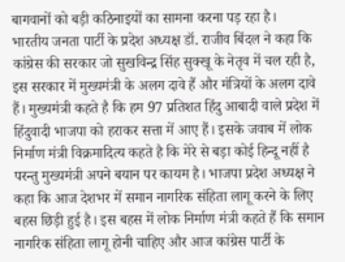बागवानों को बड़ी कठिनाइयों का सामना करना पड़ रहा है।
भारतीय जनता पार्टी के प्रदेश अध्यक्ष डॉ. राजीव बिंदल ने कहा कि कांग्रेस की सरकार जो सुखविन्द्र सिंह सुक्खू के नेतृव में चल रही है, इस सरकार में मुख्यमंत्री के अलग दावे हैं और मंत्रियों के अलग दावे हैं। मुख्यमंत्री कहते है कि हम 97 प्रतिशत हिंदु आबादी वाले प्रदेश में हिंदुवादी भाजपा को हराकर सत्ता में आए हैं। इसके जवाब में लोक निर्माण मंत्री विक्रमादित्य कहते है कि मेरे से बड़ा कोई हिन्दू नहीं है परन्तु मुख्यमंत्री अपने बयान पर कायम है। भाजपा प्रदेश अध्यक्ष ने कहा कि आज देशभर में समान नागरिक संहिता लागू करने के लिए बहस छिड़ी हुई है। इस बहस में लोक निर्माण मंत्री कहते हैं कि समान नागरिक संहिता लागू होनी चाहिए और आज कांग्रेस पार्टी के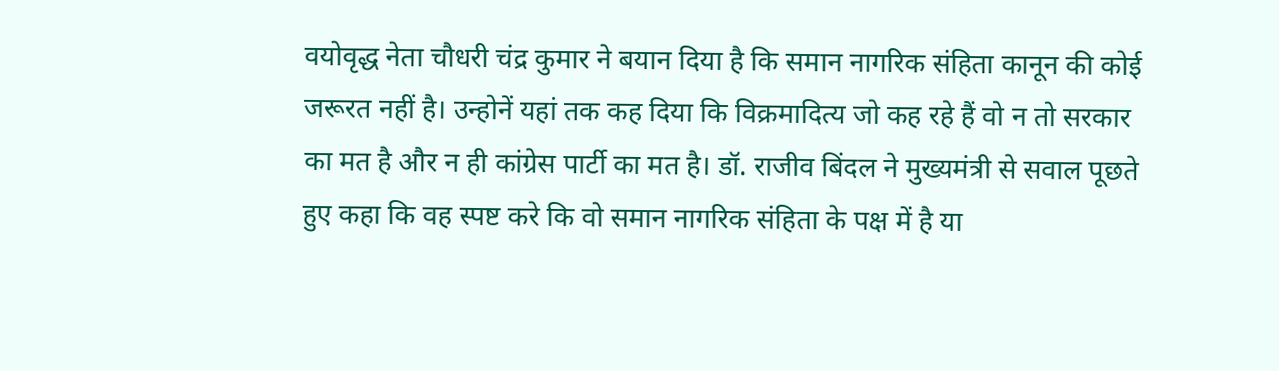वयोवृद्ध नेता चौधरी चंद्र कुमार ने बयान दिया है कि समान नागरिक संहिता कानून की कोई जरूरत नहीं है। उन्होनें यहां तक कह दिया कि विक्रमादित्य जो कह रहे हैं वो न तो सरकार का मत है और न ही कांग्रेस पार्टी का मत है। डॉ. राजीव बिंदल ने मुख्यमंत्री से सवाल पूछते हुए कहा कि वह स्पष्ट करे कि वो समान नागरिक संहिता के पक्ष में है या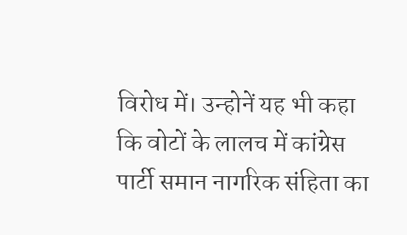विरोध में। उन्होनें यह भी कहा कि वोटों के लालच में कांग्रेस पार्टी समान नागरिक संहिता का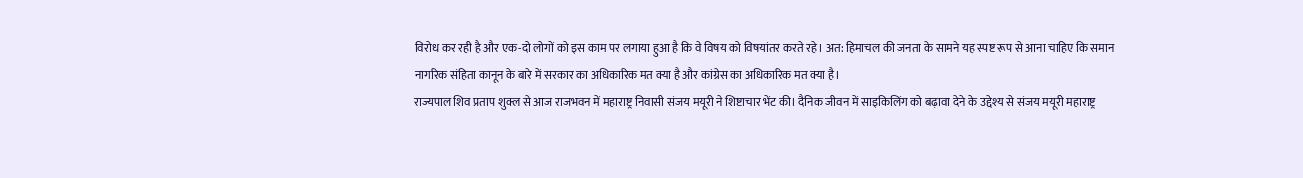विरोध कर रही है और एक-दो लोगों को इस काम पर लगाया हुआ है कि वे विषय को विषयांतर करते रहे। अत: हिमाचल की जनता के सामने यह स्पष्ट रूप से आना चाहिए कि समान नागरिक संहिता कानून के बारे में सरकार का अधिकारिक मत क्या है और कांग्रेस का अधिकारिक मत क्या है।
राज्यपाल शिव प्रताप शुक्ल से आज राजभवन में महाराष्ट्र निवासी संजय मयूरी ने शिष्टाचार भेंट की। दैनिक जीवन में साइकिलिंग को बढ़ावा देने के उद्देश्य से संजय मयूरी महाराष्ट्र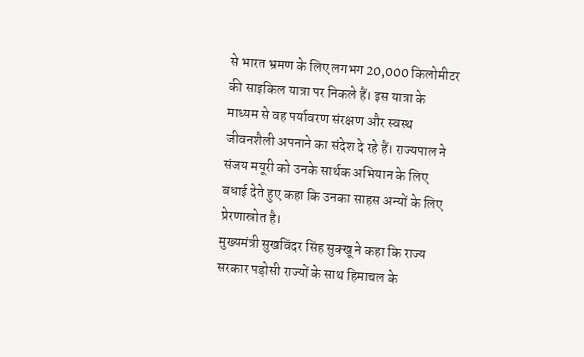से भारत भ्रमण के लिए लगभग 20,000 किलोमीटर की साइकिल यात्रा पर निकले हैं। इस यात्रा के माध्यम से वह पर्यावरण संरक्षण और स्वस्थ जीवनशैली अपनाने का संदेश दे रहे हैं। राज्यपाल ने संजय मयूरी को उनके सार्थक अभियान के लिए बधाई देते हुए कहा कि उनका साहस अन्यों के लिए प्रेरणास्रोत है।
मुख्यमंत्री सुखविंदर सिंह सुक्खू ने कहा कि राज्य सरकार पड़ोसी राज्यों के साथ हिमाचल के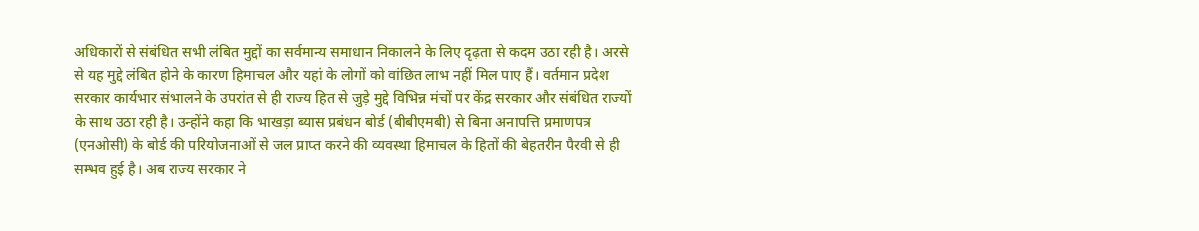अधिकारों से संबंधित सभी लंबित मुद्दों का सर्वमान्य समाधान निकालने के लिए दृढ़ता से कदम उठा रही है। अरसे से यह मुद्दे लंबित होने के कारण हिमाचल और यहां के लोगों को वांछित लाभ नहीं मिल पाए हैं। वर्तमान प्रदेश सरकार कार्यभार संभालने के उपरांत से ही राज्य हित से जुड़े मुद्दे विभिन्न मंचों पर केंद्र सरकार और संबंधित राज्यों के साथ उठा रही है। उन्होंने कहा कि भाखड़ा ब्यास प्रबंधन बोर्ड (बीबीएमबी) से बिना अनापत्ति प्रमाणपत्र (एनओसी) के बोर्ड की परियोजनाओं से जल प्राप्त करने की व्यवस्था हिमाचल के हितों की बेहतरीन पैरवी से ही सम्भव हुई है। अब राज्य सरकार ने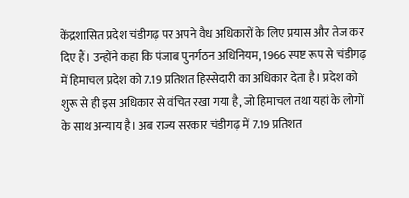केंद्रशासित प्रदेश चंडीगढ़ पर अपने वैध अधिकारों के लिए प्रयास और तेज कर दिए हैं। उन्होंने कहा कि पंजाब पुनर्गठन अधिनियम, 1966 स्पष्ट रूप से चंडीगढ़ में हिमाचल प्रदेश को 7.19 प्रतिशत हिस्सेदारी का अधिकार देता है। प्रदेश को शुरू से ही इस अधिकार से वंचित रखा गया है, जो हिमाचल तथा यहां के लोगों के साथ अन्याय है। अब राज्य सरकार चंडीगढ़ में 7.19 प्रतिशत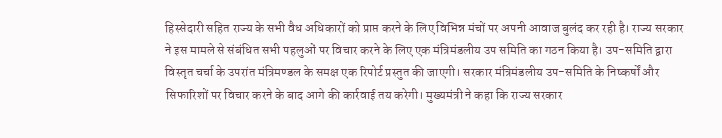हिस्सेदारी सहित राज्य के सभी वैध अधिकारों को प्राप्त करने के लिए विभिन्न मंचों पर अपनी आवाज बुलंद कर रही है। राज्य सरकार ने इस मामले से संबंधित सभी पहलुओं पर विचार करने के लिए एक मंत्रिमंडलीय उप समिति का गठन किया है। उप-समिति द्वारा विस्तृत चर्चा के उपरांत मंत्रिमण्डल के समक्ष एक रिपोर्ट प्रस्तुत की जाएगी। सरकार मंत्रिमंडलीय उप-समिति के निष्कर्षों और सिफारिशों पर विचार करने के बाद आगे की कार्रवाई तय करेगी। मुख्यमंत्री ने कहा कि राज्य सरकार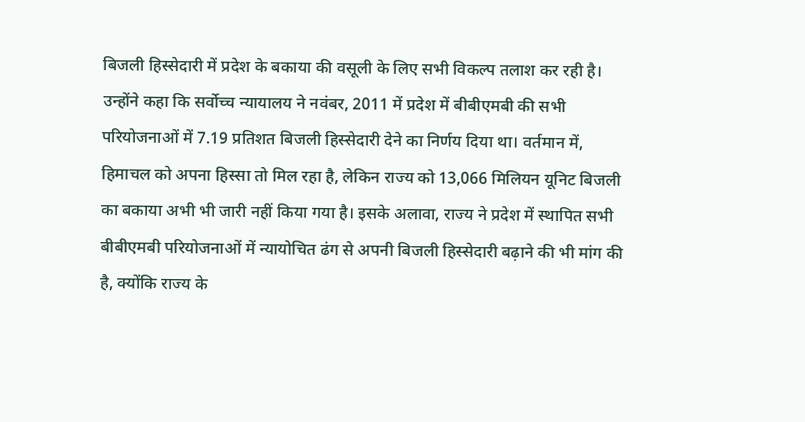बिजली हिस्सेदारी में प्रदेश के बकाया की वसूली के लिए सभी विकल्प तलाश कर रही है। उन्होंने कहा कि सर्वोच्च न्यायालय ने नवंबर, 2011 में प्रदेश में बीबीएमबी की सभी परियोजनाओं में 7.19 प्रतिशत बिजली हिस्सेदारी देने का निर्णय दिया था। वर्तमान में, हिमाचल को अपना हिस्सा तो मिल रहा है, लेकिन राज्य को 13,066 मिलियन यूनिट बिजली का बकाया अभी भी जारी नहीं किया गया है। इसके अलावा, राज्य ने प्रदेश में स्थापित सभी बीबीएमबी परियोजनाओं में न्यायोचित ढंग से अपनी बिजली हिस्सेदारी बढ़ाने की भी मांग की है, क्योंकि राज्य के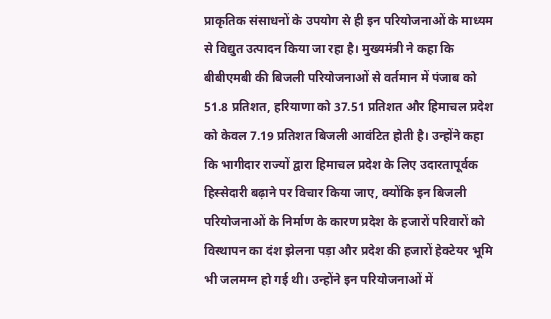प्राकृतिक संसाधनों के उपयोग से ही इन परियोजनाओं के माध्यम से विद्युत उत्पादन किया जा रहा है। मुख्यमंत्री ने कहा कि बीबीएमबी की बिजली परियोजनाओं से वर्तमान में पंजाब को 51.8 प्रतिशत, हरियाणा को 37.51 प्रतिशत और हिमाचल प्रदेश को केवल 7.19 प्रतिशत बिजली आवंटित होती है। उन्होंने कहा कि भागीदार राज्यों द्वारा हिमाचल प्रदेश के लिए उदारतापूर्वक हिस्सेदारी बढ़ाने पर विचार किया जाए, क्योंकि इन बिजली परियोजनाओं के निर्माण के कारण प्रदेश के हजारों परिवारों को विस्थापन का दंश झेलना पड़ा और प्रदेश की हजारों हेक्टेयर भूमि भी जलमग्न हो गई थी। उन्होंने इन परियोजनाओं में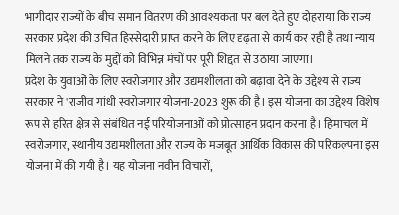भागीदार राज्यों के बीच समान वितरण की आवश्यकता पर बल देते हुए दोहराया कि राज्य सरकार प्रदेश की उचित हिस्सेदारी प्राप्त करने के लिए दृढ़ता से कार्य कर रही है तथा न्याय मिलने तक राज्य के मुद्दों को विभिन्न मंचों पर पूरी शिद्दत से उठाया जाएगा।
प्रदेश के युवाओं के लिए स्वरोजगार और उद्यमशीलता को बढ़ावा देने के उद्देश्य से राज्य सरकार ने 'राजीव गांधी स्वरोजगार योजना-2023 शुरू की है। इस योजना का उद्देश्य विशेष रूप से हरित क्षेत्र से संबंधित नई परियोजनाओं को प्रोत्साहन प्रदान करना है। हिमाचल में स्वरोजगार, स्थानीय उद्यमशीलता और राज्य के मजबूत आर्थिक विकास की परिकल्पना इस योजना में की गयी है। यह योजना नवीन विचारों,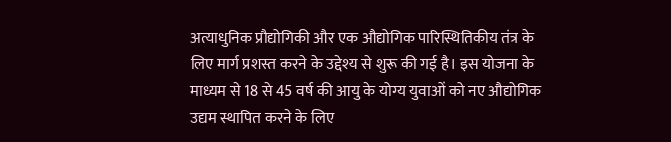अत्याधुनिक प्रौद्योगिकी और एक औद्योगिक पारिस्थितिकीय तंत्र के लिए मार्ग प्रशस्त करने के उद्देश्य से शुरू की गई है। इस योजना के माध्यम से 18 से 45 वर्ष की आयु के योग्य युवाओं को नए औद्योगिक उद्यम स्थापित करने के लिए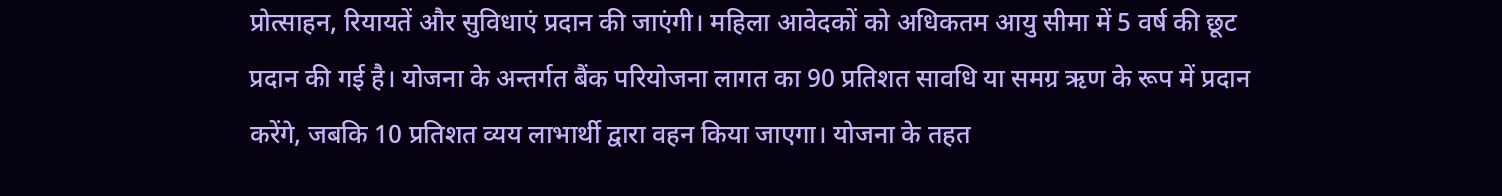प्रोत्साहन, रियायतें और सुविधाएं प्रदान की जाएंगी। महिला आवेदकों को अधिकतम आयु सीमा में 5 वर्ष की छूट प्रदान की गई है। योजना के अन्तर्गत बैंक परियोजना लागत का 90 प्रतिशत सावधि या समग्र ऋण के रूप में प्रदान करेंगे, जबकि 10 प्रतिशत व्यय लाभार्थी द्वारा वहन किया जाएगा। योजना के तहत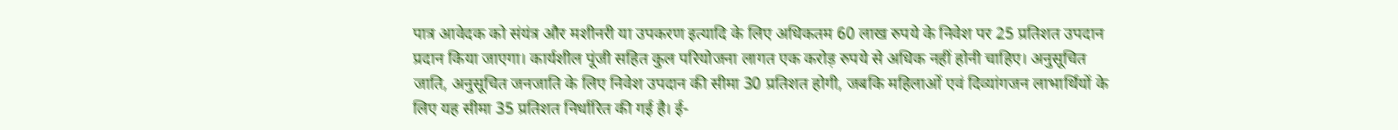पात्र आवेदक को संयंत्र और मशीनरी या उपकरण इत्यादि के लिए अधिकतम 60 लाख रुपये के निवेश पर 25 प्रतिशत उपदान प्रदान किया जाएगा। कार्यशील पूंजी सहित कुल परियोजना लागत एक करोड़ रुपये से अधिक नहीं होनी चाहिए। अनुसूचित जाति, अनुसूचित जनजाति के लिए निवेश उपदान की सीमा 30 प्रतिशत होगी, जबकि महिलाओं एवं दिव्यांगजन लाभार्थियों के लिए यह सीमा 35 प्रतिशत निर्धारित की गई है। ई-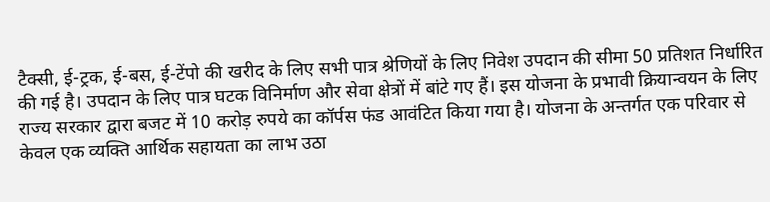टैक्सी, ई-ट्रक, ई-बस, ई-टेंपो की खरीद के लिए सभी पात्र श्रेणियों के लिए निवेश उपदान की सीमा 50 प्रतिशत निर्धारित की गई है। उपदान के लिए पात्र घटक विनिर्माण और सेवा क्षेत्रों में बांटे गए हैं। इस योजना के प्रभावी क्रियान्वयन के लिए राज्य सरकार द्वारा बजट में 10 करोड़ रुपये का कॉर्पस फंड आवंटित किया गया है। योजना के अन्तर्गत एक परिवार से केवल एक व्यक्ति आर्थिक सहायता का लाभ उठा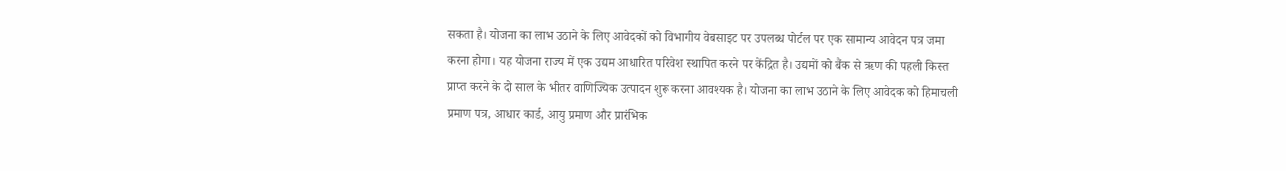सकता है। योजना का लाभ उठाने के लिए आवेदकों को विभागीय वेबसाइट पर उपलब्ध पोर्टल पर एक सामान्य आवेदन पत्र जमा करना होगा। यह योजना राज्य में एक उद्यम आधारित परिवेश स्थापित करने पर केंद्रित है। उद्यमों को बैंक से ऋण की पहली किस्त प्राप्त करने के दो साल के भीतर वाणिज्यिक उत्पादन शुरू करना आवश्यक है। योजना का लाभ उठाने के लिए आवेदक को हिमाचली प्रमाण पत्र, आधार कार्ड, आयु प्रमाण और प्रारंभिक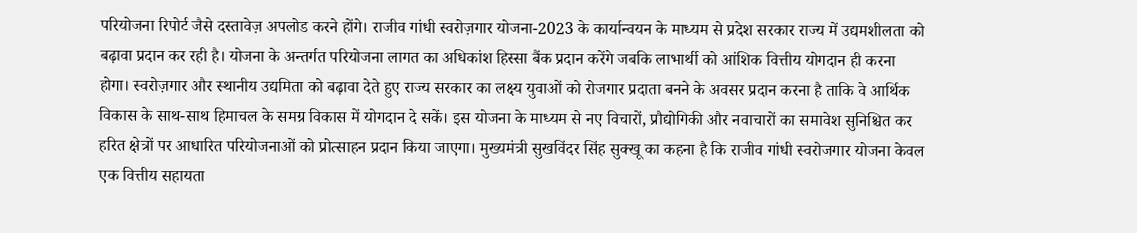परियोजना रिपोर्ट जैसे दस्तावेज़ अपलोड करने होंगे। राजीव गांधी स्वरोज़गार योजना-2023 के कार्यान्वयन के माध्यम से प्रदेश सरकार राज्य में उद्यमशीलता को बढ़ावा प्रदान कर रही है। योजना के अन्तर्गत परियोजना लागत का अधिकांश हिस्सा बैंक प्रदान करेंगे जबकि लाभार्थी को आंशिक वित्तीय योगदान ही करना होगा। स्वरोज़गार और स्थानीय उद्यमिता को बढ़ावा देते हुए राज्य सरकार का लक्ष्य युवाओं को रोजगार प्रदाता बनने के अवसर प्रदान करना है ताकि वे आर्थिक विकास के साथ-साथ हिमाचल के समग्र विकास में योगदान दे सकें। इस योजना के माध्यम से नए विचारों, प्रौद्योगिकी और नवाचारों का समावेश सुनिश्चित कर हरित क्षेत्रों पर आधारित परियोजनाओं को प्रोत्साहन प्रदान किया जाएगा। मुख्यमंत्री सुखविंदर सिंह सुक्खू का कहना है कि राजीव गांधी स्वरोजगार योजना केवल एक वित्तीय सहायता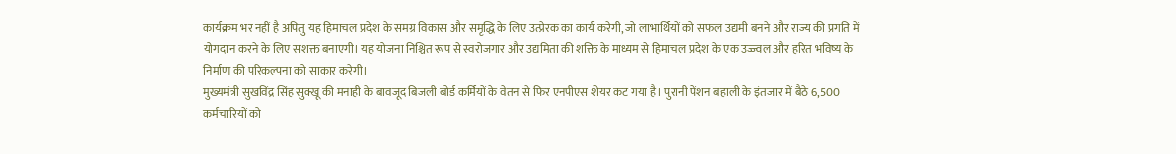कार्यक्रम भर नहीं है अपितु यह हिमाचल प्रदेश के समग्र विकास और समृद्धि के लिए उत्प्रेरक का कार्य करेगी, जो लाभार्थियों को सफल उद्यमी बनने और राज्य की प्रगति में योगदान करने के लिए सशक्त बनाएगी। यह योजना निश्चित रूप से स्वरोजगार और उद्यमिता की शक्ति के माध्यम से हिमाचल प्रदेश के एक उज्ज्वल और हरित भविष्य के निर्माण की परिकल्पना को साकार करेगी।
मुख्यमंत्री सुखविंद्र सिंह सुक्खू की मनाही के बावजूद बिजली बोर्ड कर्मियों के वेतन से फिर एनपीएस शेयर कट गया है। पुरानी पेंशन बहाली के इंतजार में बैठे 6,500 कर्मचारियों को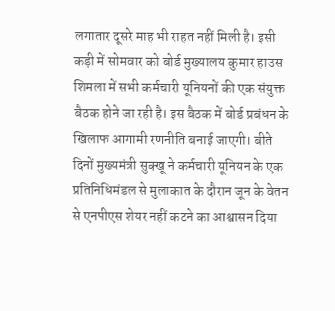लगातार दूसरे माह भी राहत नहीं मिली है। इसी कड़ी में सोमवार को बोर्ड मुख्यालय कुमार हाउस शिमला में सभी कर्मचारी यूनियनों की एक संयुक्त बैठक होने जा रही है। इस बैठक में बोर्ड प्रबंधन के खिलाफ आगामी रणनीति बनाई जाएगी। बीते दिनों मुख्यमंत्री सुक्खू ने कर्मचारी यूनियन के एक प्रतिनिधिमंडल से मुलाकात के दौरान जून के वेतन से एनपीएस शेयर नहीं कटने का आश्वासन दिया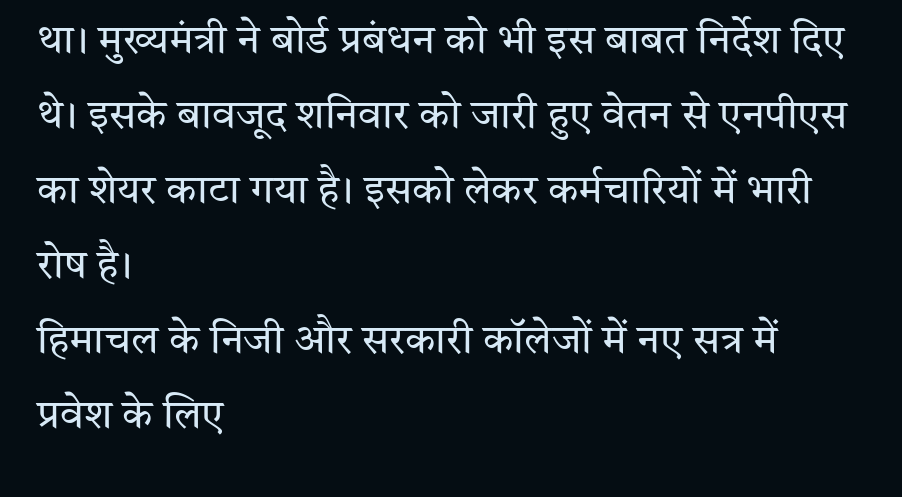था। मुख्यमंत्री ने बोर्ड प्रबंधन को भी इस बाबत निर्देश दिए थे। इसके बावजूद शनिवार को जारी हुए वेतन से एनपीएस का शेयर काटा गया है। इसको लेकर कर्मचारियों में भारी रोष है।
हिमाचल के निजी और सरकारी कॉलेजों में नए सत्र में प्रवेश के लिए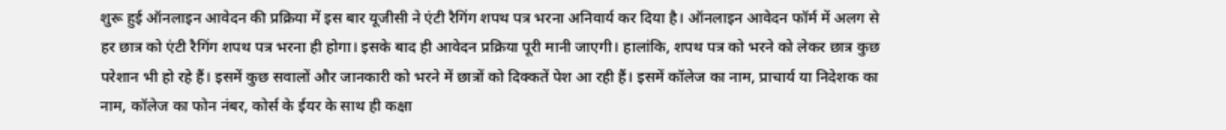शुरू हुई ऑनलाइन आवेदन की प्रक्रिया में इस बार यूजीसी ने एंटी रैगिंग शपथ पत्र भरना अनिवार्य कर दिया है। ऑनलाइन आवेदन फॉर्म में अलग से हर छात्र को एंटी रैगिंग शपथ पत्र भरना ही होगा। इसके बाद ही आवेदन प्रक्रिया पूरी मानी जाएगी। हालांकि, शपथ पत्र को भरने को लेकर छात्र कुछ परेशान भी हो रहे हैं। इसमें कुछ सवालों और जानकारी को भरने में छात्रों को दिक्कतें पेश आ रही हैं। इसमें कॉलेज का नाम, प्राचार्य या निदेशक का नाम, कॉलेज का फोन नंबर, कोर्स के ईयर के साथ ही कक्षा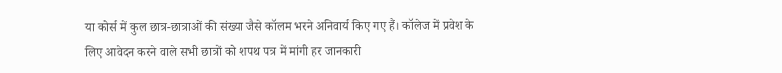या कोर्स में कुल छात्र-छात्राओं की संख्या जैसे कॉलम भरने अनिवार्य किए गए हैं। कॉलेज में प्रवेश के लिए आवेदन करने वाले सभी छात्रों को शपथ पत्र में मांगी हर जानकारी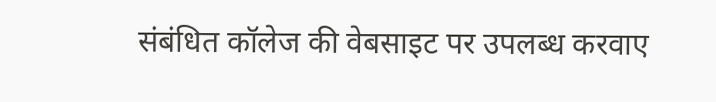संबंधित कॉलेज की वेबसाइट पर उपलब्ध करवाए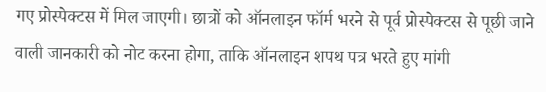गए प्रोस्पेक्टस में मिल जाएगी। छात्रों को ऑनलाइन फॉर्म भरने से पूर्व प्रोस्पेक्टस से पूछी जाने वाली जानकारी को नोट करना होगा, ताकि ऑनलाइन शपथ पत्र भरते हुए मांगी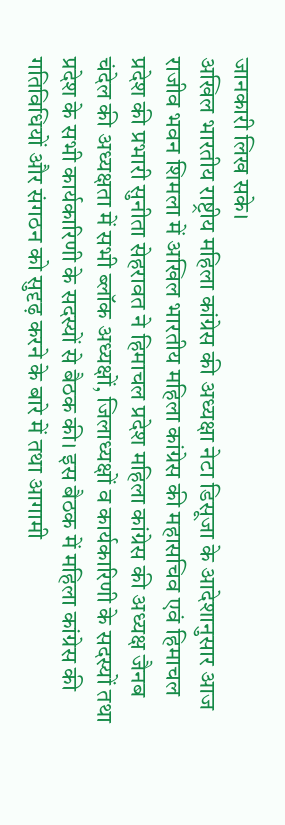जानकारी लिख सके।
अखिल भारतीय राष्ट्रीय महिला कांग्रेस की अध्यक्षा नेटा डिसूजा के आदेशानुसार आज राजीव भवन शिमला में अखिल भारतीय महिला कांग्रेस की महासचिव एवं हिमाचल प्रदेश की प्रभारी सुनीता सेहरावत ने हिमाचल प्रदेश महिला कांग्रेस की अध्यक्ष जैनब चंदेल की अध्यक्षता में सभी ब्लॉक अध्यक्षों, जिलाध्यक्षों व कार्यकारिणी के सदस्यों तथा प्रदेश के सभी कार्यकारिणी के सदस्यों से बैठक की। इस बैठक में महिला कांग्रेस की गतिविधियों और संगठन को सुदृढ़ करने के बारे में तथा आगामी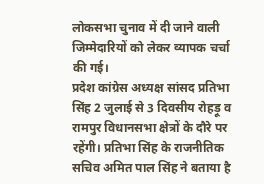लोकसभा चुनाव में दी जाने वाली जिम्मेदारियों को लेकर व्यापक चर्चा की गई।
प्रदेश कांग्रेस अध्यक्ष सांसद प्रतिभा सिंह 2 जुलाई से 3 दिवसीय रोहड़ू व रामपुर विधानसभा क्षेत्रों के दौरे पर रहेंगी। प्रतिभा सिंह के राजनीतिक सचिव अमित पाल सिंह ने बताया है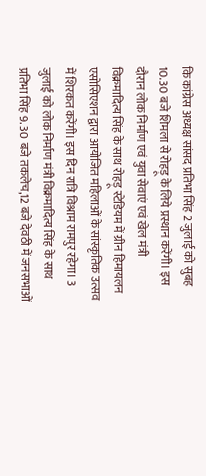कि कांग्रेस अध्यक्ष सांसद प्रतिभा सिंह 2 जुलाई को सुबह 10.30 बजे शिमला से रोहड़ू के लिये प्रस्थान करेंगी। इस दौरान लोक निर्माण एवं युवा सेवाएं एवं खेल मंत्री विक्रमादित्य सिंह के साथ रोहड़ू स्टेडियम में ग्रीन हिमायलन एसोसिएशन द्वारा आयोजित महिलाओं के सांस्कृतिक उत्सव में शिरकत करेंगी। इस दिन रात्रि विश्राम रामपुर रहेगा। 3 जुलाई को लोक निर्माण मंत्री विक्रमादित्य सिंह के साथ प्रतिभा सिंह 9. 30 बजे तकलेच,12 बजे देवठी में जनसभाओं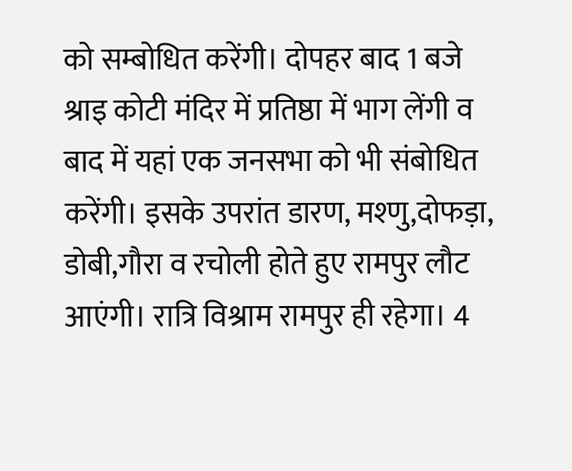को सम्बोधित करेंगी। दोपहर बाद 1 बजे श्राइ कोटी मंदिर में प्रतिष्ठा में भाग लेंगी व बाद में यहां एक जनसभा को भी संबोधित करेंगी। इसके उपरांत डारण, मश्णु,दोफड़ा, डोबी,गौरा व रचोली होते हुए रामपुर लौट आएंगी। रात्रि विश्राम रामपुर ही रहेगा। 4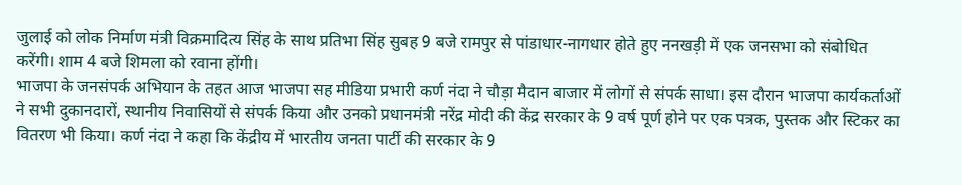जुलाई को लोक निर्माण मंत्री विक्रमादित्य सिंह के साथ प्रतिभा सिंह सुबह 9 बजे रामपुर से पांडाधार-नागधार होते हुए ननखड़ी में एक जनसभा को संबोधित करेंगी। शाम 4 बजे शिमला को रवाना होंगी।
भाजपा के जनसंपर्क अभियान के तहत आज भाजपा सह मीडिया प्रभारी कर्ण नंदा ने चौड़ा मैदान बाजार में लोगों से संपर्क साधा। इस दौरान भाजपा कार्यकर्ताओं ने सभी दुकानदारों, स्थानीय निवासियों से संपर्क किया और उनको प्रधानमंत्री नरेंद्र मोदी की केंद्र सरकार के 9 वर्ष पूर्ण होने पर एक पत्रक, पुस्तक और स्टिकर का वितरण भी किया। कर्ण नंदा ने कहा कि केंद्रीय में भारतीय जनता पार्टी की सरकार के 9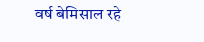वर्ष बेमिसाल रहे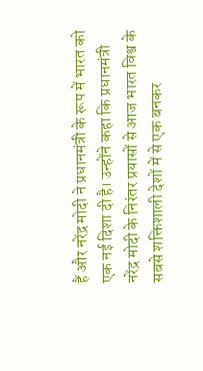हैं और नरेंद्र मोदी ने प्रधानमंत्री के रूप में भारत को एक नई दिशा दी है। उन्होंने कहा कि प्रधानमंत्री नरेंद्र मोदी के निरंतर प्रयासों से आज भारत विश्व के सबसे शक्तिशाली देशों में से एक बनकर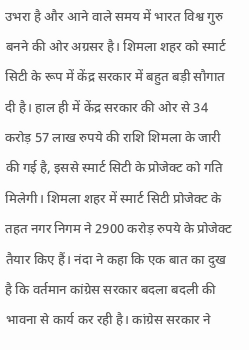उभरा है और आने वाले समय में भारत विश्व गुरु बनने की ओर अग्रसर है। शिमला शहर को स्मार्ट सिटी के रूप में केंद्र सरकार में बहुत बड़ी सौगात दी है। हाल ही में केंद्र सरकार की ओर से 34 करोड़ 57 लाख रुपये की राशि शिमला के जारी की गई है, इससे स्मार्ट सिटी के प्रोजेक्ट को गति मिलेगी। शिमला शहर में स्मार्ट सिटी प्रोजेक्ट के तहत नगर निगम ने 2900 करोड़ रुपये के प्रोजेक्ट तैयार किए हैं। नंदा ने कहा कि एक बात का दुख है कि वर्तमान कांग्रेस सरकार बदला बदली की भावना से कार्य कर रही है। कांग्रेस सरकार ने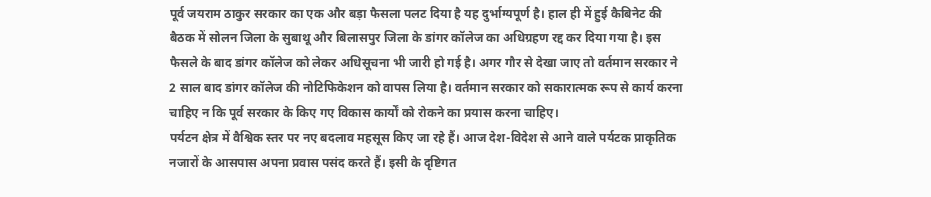पूर्व जयराम ठाकुर सरकार का एक और बड़ा फैसला पलट दिया है यह दुर्भाग्यपूर्ण है। हाल ही में हुई कैबिनेट की बैठक में सोलन जिला के सुबाथू और बिलासपुर जिला के डांगर कॉलेज का अधिग्रहण रद्द कर दिया गया है। इस फैसले के बाद डांगर कॉलेज को लेकर अधिसूचना भी जारी हो गई है। अगर गौर से देखा जाए तो वर्तमान सरकार ने 2 साल बाद डांगर कॉलेज की नोटिफिकेशन को वापस लिया है। वर्तमान सरकार को सकारात्मक रूप से कार्य करना चाहिए न कि पूर्व सरकार के किए गए विकास कार्यों को रोकने का प्रयास करना चाहिए।
पर्यटन क्षेत्र में वैश्विक स्तर पर नए बदलाव महसूस किए जा रहे हैं। आज देश-विदेश से आने वाले पर्यटक प्राकृतिक नजारों के आसपास अपना प्रवास पसंद करते हैं। इसी के दृष्टिगत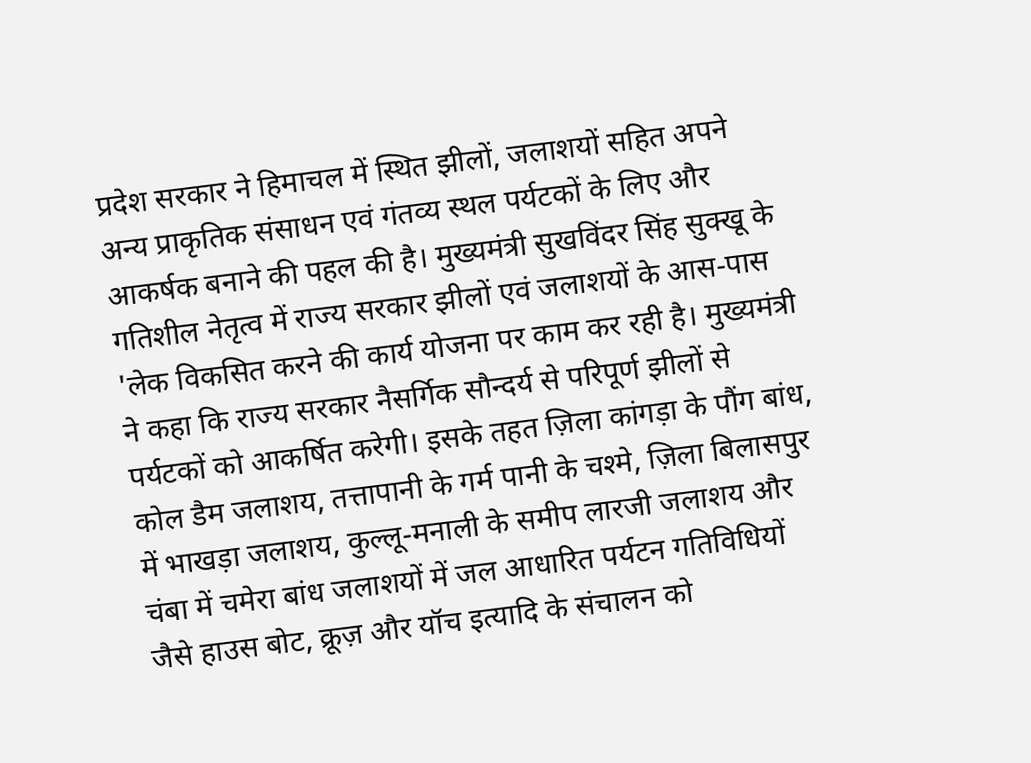प्रदेश सरकार ने हिमाचल में स्थित झीलों, जलाशयों सहित अपने अन्य प्राकृतिक संसाधन एवं गंतव्य स्थल पर्यटकों के लिए और आकर्षक बनाने की पहल की है। मुख्यमंत्री सुखविंदर सिंह सुक्खू के गतिशील नेतृत्व में राज्य सरकार झीलों एवं जलाशयों के आस-पास 'लेक विकसित करने की कार्य योजना पर काम कर रही है। मुख्यमंत्री ने कहा कि राज्य सरकार नैसर्गिक सौन्दर्य से परिपूर्ण झीलों से पर्यटकों को आकर्षित करेगी। इसके तहत ज़िला कांगड़ा के पौंग बांध, कोल डैम जलाशय, तत्तापानी के गर्म पानी के चश्मे, ज़िला बिलासपुर में भाखड़ा जलाशय, कुल्लू-मनाली के समीप लारजी जलाशय और चंबा में चमेरा बांध जलाशयों में जल आधारित पर्यटन गतिविधियों जैसे हाउस बोट, क्रूज़ और यॉच इत्यादि के संचालन को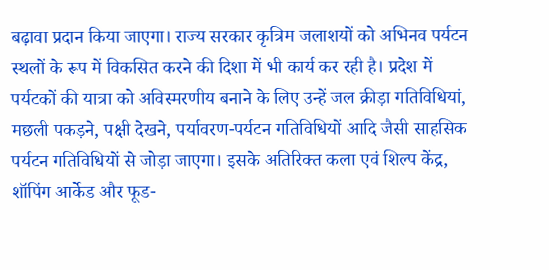बढ़ावा प्रदान किया जाएगा। राज्य सरकार कृत्रिम जलाशयों को अभिनव पर्यटन स्थलों के रूप में विकसित करने की दिशा में भी कार्य कर रही है। प्रदेश में पर्यटकों की यात्रा को अविस्मरणीय बनाने के लिए उन्हें जल क्रीड़ा गतिविधियां, मछली पकड़ने, पक्षी देखने, पर्यावरण-पर्यटन गतिविधियों आदि जैसी साहसिक पर्यटन गतिविधियों से जोड़ा जाएगा। इसके अतिरिक्त कला एवं शिल्प केंद्र, शॉपिंग आर्केड और फूड-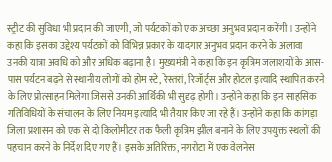स्ट्रीट की सुविधा भी प्रदान की जाएगी, जो पर्यटकों को एक अच्छा अनुभव प्रदान करेंगी। उन्होंने कहा कि इसका उद्देश्य पर्यटकों को विभिन्न प्रकार के यादगार अनुभव प्रदान करने के अलावा उनकी यात्रा अवधि को और अधिक बढ़ाना है। मुख्यमंत्री ने कहा कि इन कृत्रिम जलाशयों के आस-पास पर्यटन बढ़ने से स्थानीय लोगों को होम स्टे, रेस्तरां, रिजॉर्ट्स और होटल इत्यादि स्थापित करने के लिए प्रोत्साहन मिलेगा जिससे उनकी आर्थिकी भी सुदृढ़ होगी। उन्होंने कहा कि इन साहसिक गतिविधियों के संचालन के लिए नियम इत्यादि भी तैयार किए जा रहे हैं। उन्होंने कहा कि कांगड़ा जिला प्रशासन को एक से दो किलोमीटर तक फैली कृत्रिम झील बनाने के लिए उपयुक्त स्थलों की पहचान करने के निर्देश दिए गए हैं। इसके अतिरिक्त, नगरोटा में एक वेलनेस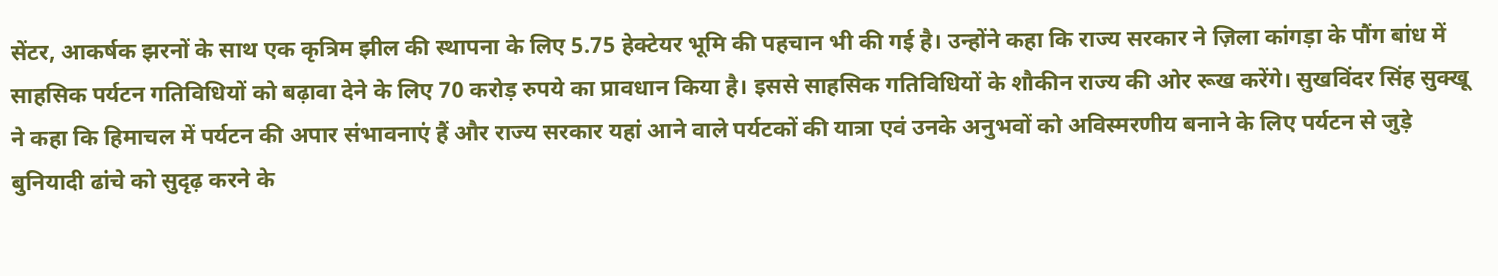सेंटर, आकर्षक झरनों के साथ एक कृत्रिम झील की स्थापना के लिए 5.75 हेक्टेयर भूमि की पहचान भी की गई है। उन्होंने कहा कि राज्य सरकार ने ज़िला कांगड़ा के पौंग बांध में साहसिक पर्यटन गतिविधियों को बढ़ावा देने के लिए 70 करोड़ रुपये का प्रावधान किया है। इससे साहसिक गतिविधियों के शौकीन राज्य की ओर रूख करेंगे। सुखविंदर सिंह सुक्खू ने कहा कि हिमाचल में पर्यटन की अपार संभावनाएं हैं और राज्य सरकार यहां आने वाले पर्यटकों की यात्रा एवं उनके अनुभवों को अविस्मरणीय बनाने के लिए पर्यटन से जुड़े बुनियादी ढांचे को सुदृढ़ करने के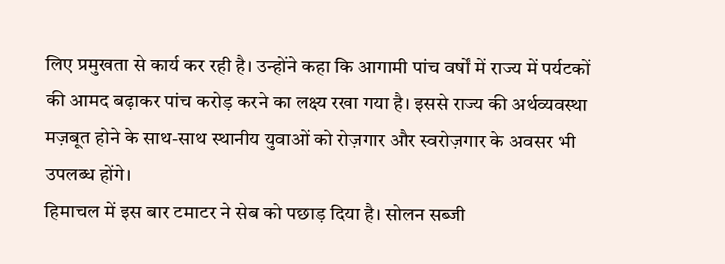लिए प्रमुखता से कार्य कर रही है। उन्होंने कहा कि आगामी पांच वर्षों में राज्य में पर्यटकों की आमद बढ़ाकर पांच करोड़ करने का लक्ष्य रखा गया है। इससे राज्य की अर्थव्यवस्था मज़बूत होने के साथ-साथ स्थानीय युवाओं को रोज़गार और स्वरोज़गार के अवसर भी उपलब्ध होंगे।
हिमाचल में इस बार टमाटर ने सेब को पछाड़ दिया है। सोलन सब्जी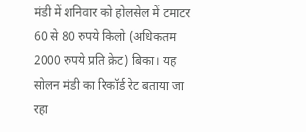मंडी में शनिवार को होलसेल में टमाटर 60 से 80 रुपये किलो (अधिकतम 2000 रुपये प्रति क्रेट) बिका। यह सोलन मंडी का रिकॉर्ड रेट बताया जा रहा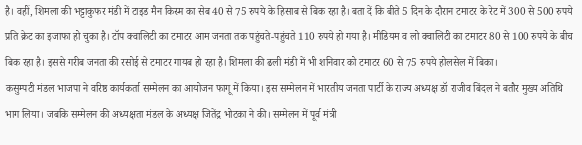है। वहीं, शिमला की भट्टाकुफर मंडी में टाइड मैन किस्म का सेब 40 से 75 रुपये के हिसाब से बिक रहा है। बता दें कि बीते 5 दिन के दौरान टमाटर के रेट में 300 से 500 रुपये प्रति क्रेट का इजाफा हो चुका है। टॉप क्वालिटी का टमाटर आम जनता तक पहुंचते-पहुंचते 110 रुपये हो गया है। मीडियम व लो क्वालिटी का टमाटर 80 से 100 रुपये के बीच बिक रहा है। इससे गरीब जनता की रसोई से टमाटर गायब हो रहा है। शिमला की ढली मंडी में भी शनिवार को टमाटर 60 से 75 रुपये होलसेल में बिका।
कसुम्पटी मंडल भाजपा ने वरिष्ठ कार्यकर्ता सम्मेलन का आयोजन फागू में किया। इस सम्मेलन में भारतीय जनता पार्टी के राज्य अध्यक्ष डॉ राजीव बिंदल ने बतौर मुख्य अतिथि भाग लिया। जबकि सम्मेलन की अध्यक्षता मंडल के अध्यक्ष जितेंद्र भोटका ने की। सम्मेलन में पूर्व मंत्री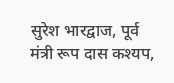सुरेश भारद्वाज, पूर्व मंत्री रूप दास कश्यप,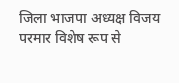जिला भाजपा अध्यक्ष विजय परमार विशेष रूप से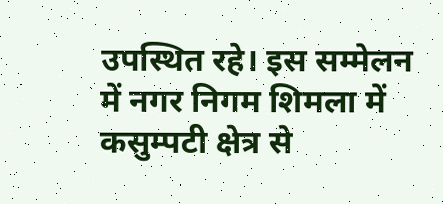उपस्थित रहे। इस सम्मेलन में नगर निगम शिमला में कसुम्पटी क्षेत्र से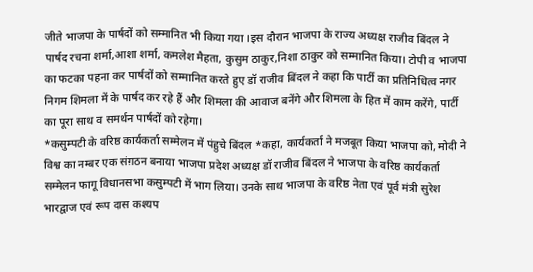जीते भाजपा के पार्षदों को सम्मानित भी किया गया ।इस दौरान भाजपा के राज्य अध्यक्ष राजीव बिंदल ने पार्षद रचना शर्मा,आशा शर्मा, कमलेश मैहता, कुसुम ठाकुर,निशा ठाकुर को सम्मानित किया। टोपी व भाजपा का फटका पहना कर पार्षदों को सम्मानित करते हुए डॉ राजीव बिंदल ने कहा कि पार्टी का प्रतिनिधित्व नगर निगम शिमला में के पार्षद कर रहे हैं और शिमला की आवाज बनेंगे और शिमला के हित में काम करेंगे, पार्टी का पूरा साथ व समर्थन पार्षदों को रहेगा।
*कसुम्पटी के वरिष्ठ कार्यकर्ता सम्मेलन में पंहुचे बिंदल *कहा, कार्यकर्ता ने मजबूत किया भाजपा को, मोदी ने विश्व का नम्बर एक संग़ठन बनाया भाजपा प्रदेश अध्यक्ष डॉ राजीव बिंदल ने भाजपा के वरिष्ठ कार्यकर्ता सम्मेलन फागू विधानसभा कसुम्पटी में भाग लिया। उनके साथ भाजपा के वरिष्ठ नेता एवं पूर्व मंत्री सुरेश भारद्वाज एवं रूप दास कश्यप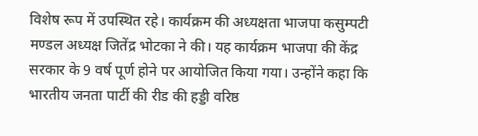विशेष रूप में उपस्थित रहे। कार्यक्रम की अध्यक्षता भाजपा कसुम्पटी मण्डल अध्यक्ष जितेंद्र भोटका ने की। यह कार्यक्रम भाजपा की केंद्र सरकार के 9 वर्ष पूर्ण होने पर आयोजित किया गया। उन्होंने कहा कि भारतीय जनता पार्टी की रीड की हड्डी वरिष्ठ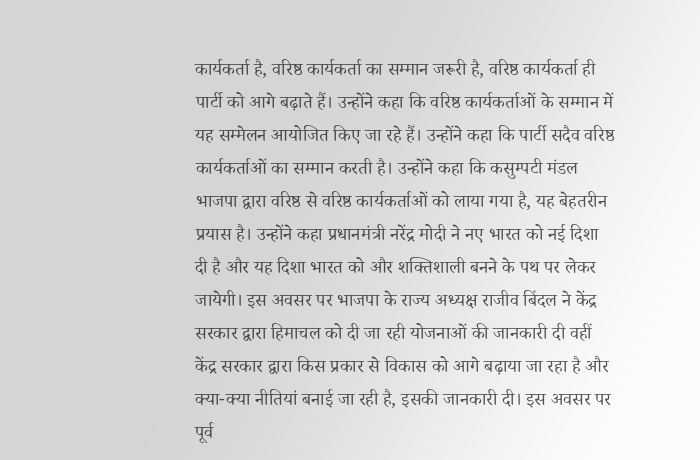कार्यकर्ता है, वरिष्ठ कार्यकर्ता का सम्मान जरूरी है, वरिष्ठ कार्यकर्ता ही पार्टी को आगे बढ़ाते हैं। उन्होंने कहा कि वरिष्ठ कार्यकर्ताओं के सम्मान में यह सम्मेलन आयोजित किए जा रहे हैं। उन्होंने कहा कि पार्टी सदैव वरिष्ठ कार्यकर्ताओं का सम्मान करती है। उन्होंने कहा कि कसुम्पटी मंडल भाजपा द्वारा वरिष्ठ से वरिष्ठ कार्यकर्ताओं को लाया गया है, यह बेहतरीन प्रयास है। उन्होंने कहा प्रधानमंत्री नरेंद्र मोदी ने नए भारत को नई दिशा दी है और यह दिशा भारत को और शक्तिशाली बनने के पथ पर लेकर जायेगी। इस अवसर पर भाजपा के राज्य अध्यक्ष राजीव बिंदल ने केंद्र सरकार द्वारा हिमाचल को दी जा रही योजनाओं की जानकारी दी वहीं केंद्र सरकार द्वारा किस प्रकार से विकास को आगे बढ़ाया जा रहा है और क्या-क्या नीतियां बनाई जा रही है, इसकी जानकारी दी। इस अवसर पर पूर्व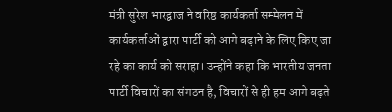मंत्री सुरेश भारद्वाज ने वरिष्ठ कार्यकर्ता सम्मेलन में कार्यकर्ताओं द्वारा पार्टी को आगे बढ़ाने के लिए किए जा रहे का कार्य को सराहा। उन्होंने कहा कि भारतीय जनता पार्टी विचारों का संगठन है, विचारों से ही हम आगे बढ़ते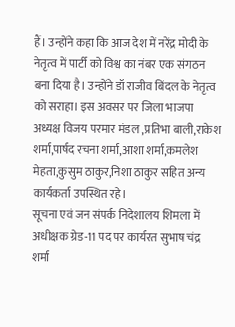हैं। उन्होंने कहा कि आज देश में नरेंद्र मोदी के नेतृत्व में पार्टी को विश्व का नंबर एक संगठन बना दिया है। उन्होंने डॉ राजीव बिंदल के नेतृत्व को सराहा। इस अवसर पर जिला भाजपा अध्यक्ष विजय परमार मंडल ,प्रतिभा बाली,राकेश शर्मा,पार्षद रचना शर्मा,आशा शर्मा,कमलेश मेहता,कुसुम ठाकुर,निशा ठाकुर सहित अन्य कार्यकर्ता उपस्थित रहे।
सूचना एवं जन संपर्क निदेशालय शिमला में अधीक्षक ग्रेड-11 पद पर कार्यरत सुभाष चंद्र शर्मा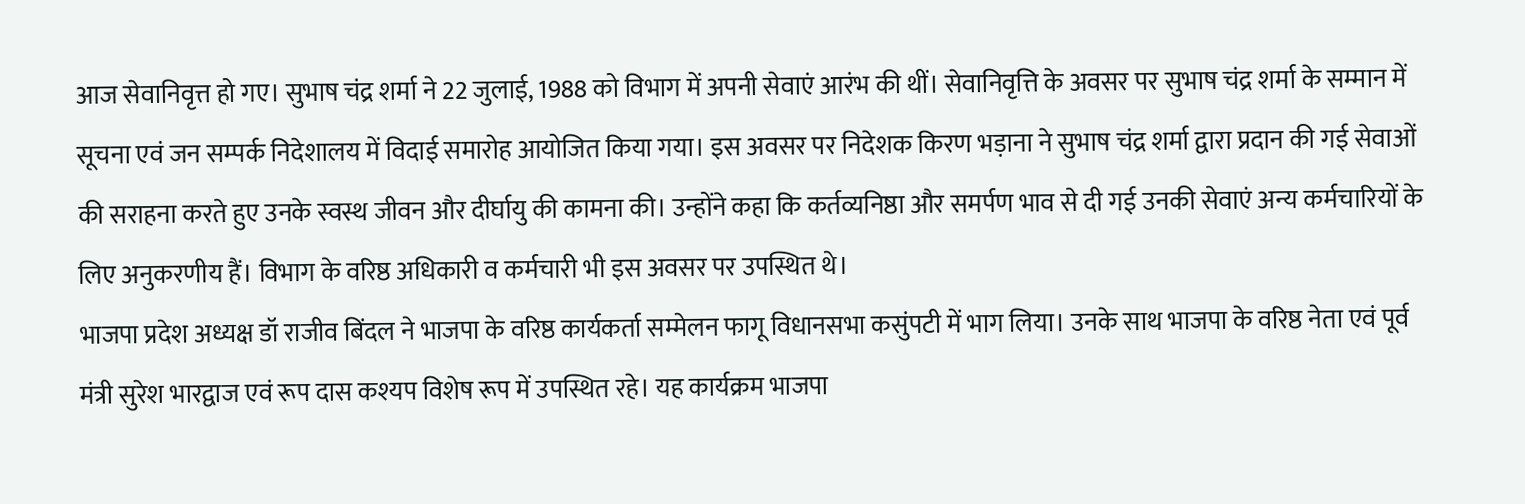आज सेवानिवृत्त हो गए। सुभाष चंद्र शर्मा ने 22 जुलाई, 1988 को विभाग में अपनी सेवाएं आरंभ की थीं। सेवानिवृत्ति के अवसर पर सुभाष चंद्र शर्मा के सम्मान में सूचना एवं जन सम्पर्क निदेशालय में विदाई समारोह आयोजित किया गया। इस अवसर पर निदेशक किरण भड़ाना ने सुभाष चंद्र शर्मा द्वारा प्रदान की गई सेवाओं की सराहना करते हुए उनके स्वस्थ जीवन और दीर्घायु की कामना की। उन्होंने कहा कि कर्तव्यनिष्ठा और समर्पण भाव से दी गई उनकी सेवाएं अन्य कर्मचारियों के लिए अनुकरणीय हैं। विभाग के वरिष्ठ अधिकारी व कर्मचारी भी इस अवसर पर उपस्थित थे।
भाजपा प्रदेश अध्यक्ष डॉ राजीव बिंदल ने भाजपा के वरिष्ठ कार्यकर्ता सम्मेलन फागू विधानसभा कसुंपटी में भाग लिया। उनके साथ भाजपा के वरिष्ठ नेता एवं पूर्व मंत्री सुरेश भारद्वाज एवं रूप दास कश्यप विशेष रूप में उपस्थित रहे। यह कार्यक्रम भाजपा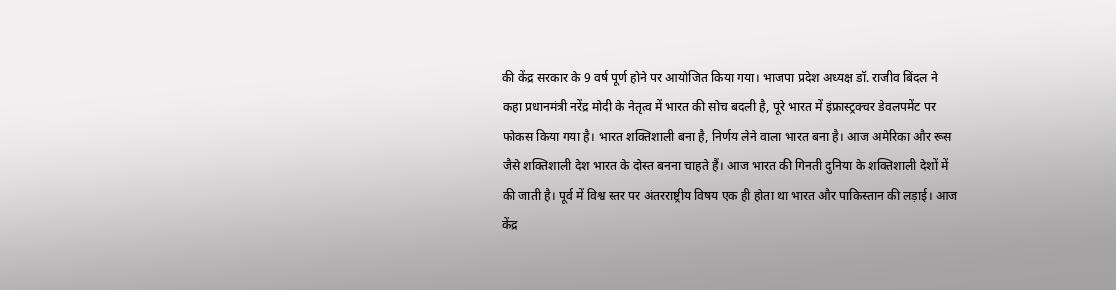की केंद्र सरकार के 9 वर्ष पूर्ण होने पर आयोजित किया गया। भाजपा प्रदेश अध्यक्ष डॉ. राजीव बिंदल ने कहा प्रधानमंत्री नरेंद्र मोदी के नेतृत्व में भारत की सोच बदली है, पूरे भारत में इंफ्रास्ट्रक्चर डेवलपमेंट पर फोकस किया गया है। भारत शक्तिशाली बना है, निर्णय लेने वाला भारत बना है। आज अमेरिका और रूस जैसे शक्तिशाली देश भारत के दोस्त बनना चाहते हैं। आज भारत की गिनती दुनिया के शक्तिशाली देशों में की जाती है। पूर्व में विश्व स्तर पर अंतरराष्ट्रीय विषय एक ही होता था भारत और पाकिस्तान की लड़ाई। आज केंद्र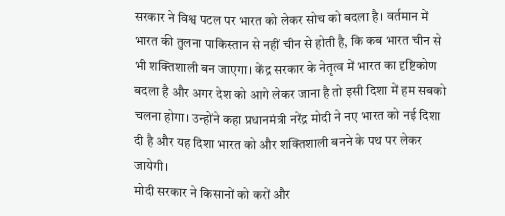सरकार ने विश्व पटल पर भारत को लेकर सोच को बदला है। वर्तमान में भारत की तुलना पाकिस्तान से नहीं चीन से होती है, कि कब भारत चीन से भी शक्तिशाली बन जाएगा। केंद्र सरकार के नेतृत्व में भारत का दृष्टिकोण बदला है और अगर देश को आगे लेकर जाना है तो इसी दिशा में हम सबको चलना होगा। उन्होंने कहा प्रधानमंत्री नरेंद्र मोदी ने नए भारत को नई दिशा दी है और यह दिशा भारत को और शक्तिशाली बनने के पथ पर लेकर जायेगी।
मोदी सरकार ने किसानों को करों और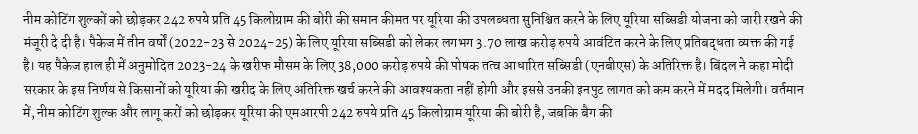नीम कोटिंग शुल्कों को छोड़कर 242 रुपये प्रति 45 किलोग्राम की बोरी की समान कीमत पर यूरिया की उपलब्धता सुनिश्चित करने के लिए यूरिया सब्सिडी योजना को जारी रखने की मंजूरी दे दी है। पैकेज में तीन वर्षों (2022-23 से 2024-25) के लिए यूरिया सब्सिडी को लेकर लगभग 3.70 लाख करोड़ रुपये आवंटित करने के लिए प्रतिबद्धता व्यक्त की गई है। यह पैकेज हाल ही में अनुमोदित 2023-24 के खरीफ मौसम के लिए 38,000 करोड़ रुपये की पोषक तत्व आधारित सब्सिडी (एनबीएस) के अतिरिक्त है। बिंदल ने कहा मोदी सरकार के इस निर्णय से किसानों को यूरिया की खरीद के लिए अतिरिक्त खर्च करने की आवश्यकता नहीं होगी और इससे उनकी इनपुट लागत को कम करने में मदद मिलेगी। वर्तमान में, नीम कोटिंग शुल्क और लागू करों को छोड़कर यूरिया की एमआरपी 242 रुपये प्रति 45 किलोग्राम यूरिया की बोरी है, जबकि बैग की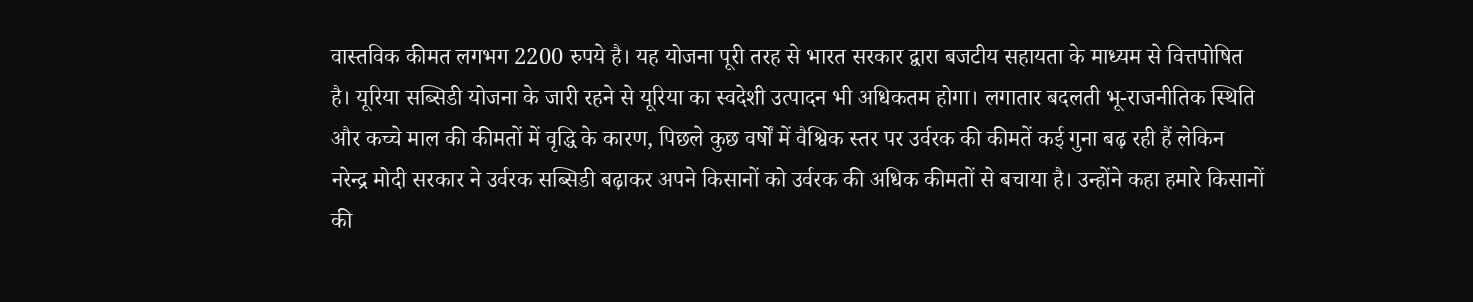वास्तविक कीमत लगभग 2200 रुपये है। यह योजना पूरी तरह से भारत सरकार द्वारा बजटीय सहायता के माध्यम से वित्तपोषित है। यूरिया सब्सिडी योजना के जारी रहने से यूरिया का स्वदेशी उत्पादन भी अधिकतम होगा। लगातार बदलती भू-राजनीतिक स्थिति और कच्चे माल की कीमतों में वृद्धि के कारण, पिछले कुछ वर्षों में वैश्विक स्तर पर उर्वरक की कीमतें कई गुना बढ़ रही हैं लेकिन नरेन्द्र मोदी सरकार ने उर्वरक सब्सिडी बढ़ाकर अपने किसानों को उर्वरक की अधिक कीमतों से बचाया है। उन्होंने कहा हमारे किसानों की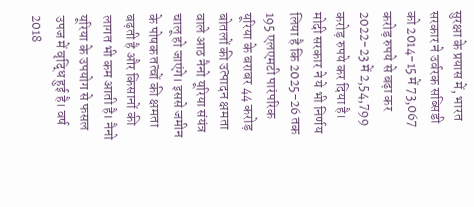सुरक्षा के प्रयास में, भारत सरकार ने उर्वरक सब्सिडी को 2014-15 में 73,067 करोड़ रुपये से बढ़ा कर 2022-23 में 2,54,799 करोड़ रुपये कर दिया है। मोदी सरकार ने ये भी निर्णय लिया है कि 2025-26 तक 195 एलएमटी पारंपरिक यूरिया के बराबर 44 करोड़ बोतलों की उत्पादन क्षमता वाले आठ नैनो यूरिया संयंत्र चालू हो जाएंगे। इससे जमीन के पोषक तत्वों की क्षमता बढ़ती है और किसानों की लागत भी कम आती है। नैनो यूरिया के उपयोग से फसल उपज में वृद्धि हुई है। वर्ष 2018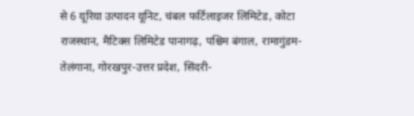से 6 यूरिया उत्पादन यूनिट, चंबल फर्टिलाइजर लिमिटेड, कोटा राजस्थान, मैटिक्स लिमिटेड पानागढ़, पश्चिम बंगाल, रामागुंडम-तेलंगाना, गोरखपुर-उत्तर प्रदेश, सिंदरी-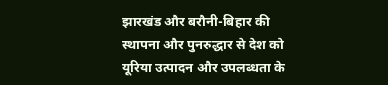झारखंड और बरौनी-बिहार की स्थापना और पुनरुद्धार से देश को यूरिया उत्पादन और उपलब्धता के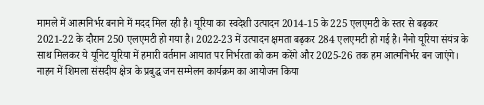मामले में आत्मनिर्भर बनाने में मदद मिल रही है। यूरिया का स्वदेशी उत्पादन 2014-15 के 225 एलएमटी के स्तर से बढ़कर 2021-22 के दौरान 250 एलएमटी हो गया है। 2022-23 में उत्पादन क्षमता बढ़कर 284 एलएमटी हो गई है। नैनो यूरिया संयंत्र के साथ मिलकर ये यूनिट यूरिया में हमारी वर्तमान आयात पर निर्भरता को कम करेंगे और 2025-26 तक हम आत्मनिर्भर बन जाएंगे।
नाहन में शिमला संसदीय क्षेत्र के प्रबुद्ध जन सम्मेलन कार्यक्रम का आयोजन किया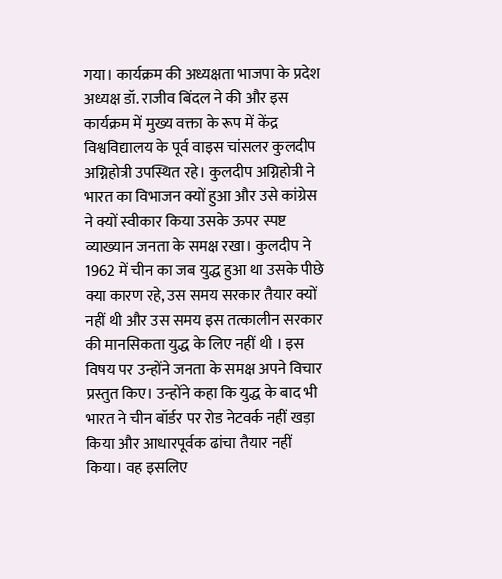गया। कार्यक्रम की अध्यक्षता भाजपा के प्रदेश अध्यक्ष डॉ. राजीव बिंदल ने की और इस कार्यक्रम में मुख्य वक्ता के रूप में केंद्र विश्वविद्यालय के पूर्व वाइस चांसलर कुलदीप अग्निहोत्री उपस्थित रहे। कुलदीप अग्निहोत्री ने भारत का विभाजन क्यों हुआ और उसे कांग्रेस ने क्यों स्वीकार किया उसके ऊपर स्पष्ट व्याख्यान जनता के समक्ष रखा। कुलदीप ने 1962 में चीन का जब युद्ध हुआ था उसके पीछे क्या कारण रहे, उस समय सरकार तैयार क्यों नहीं थी और उस समय इस तत्कालीन सरकार की मानसिकता युद्ध के लिए नहीं थी । इस विषय पर उन्होंने जनता के समक्ष अपने विचार प्रस्तुत किए। उन्होंने कहा कि युद्ध के बाद भी भारत ने चीन बॉर्डर पर रोड नेटवर्क नहीं खड़ा किया और आधारपूर्वक ढांचा तैयार नहीं किया। वह इसलिए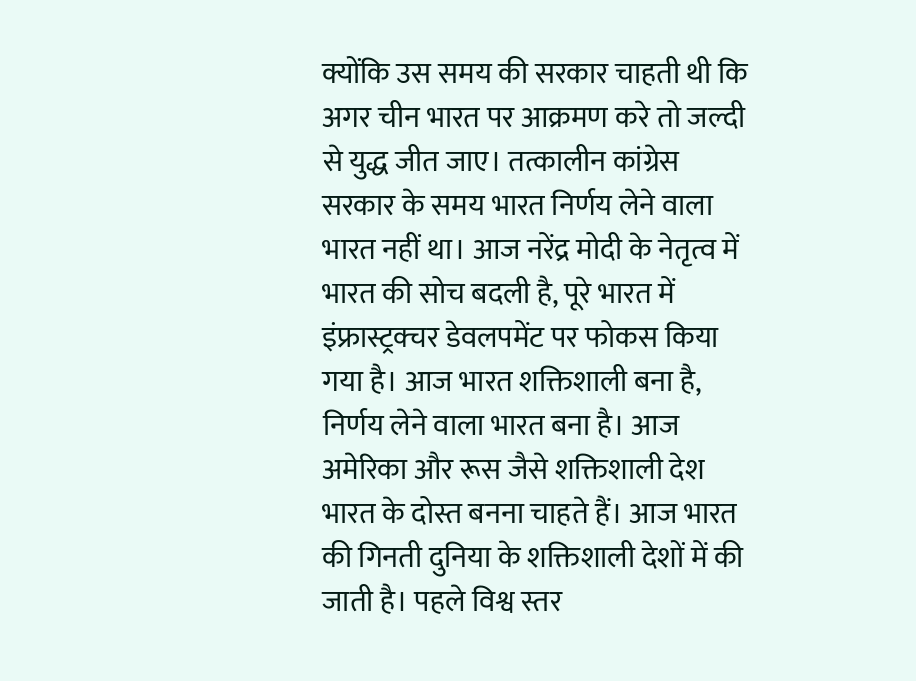क्योंकि उस समय की सरकार चाहती थी कि अगर चीन भारत पर आक्रमण करे तो जल्दी से युद्ध जीत जाए। तत्कालीन कांग्रेस सरकार के समय भारत निर्णय लेने वाला भारत नहीं था। आज नरेंद्र मोदी के नेतृत्व में भारत की सोच बदली है, पूरे भारत में इंफ्रास्ट्रक्चर डेवलपमेंट पर फोकस किया गया है। आज भारत शक्तिशाली बना है, निर्णय लेने वाला भारत बना है। आज अमेरिका और रूस जैसे शक्तिशाली देश भारत के दोस्त बनना चाहते हैं। आज भारत की गिनती दुनिया के शक्तिशाली देशों में की जाती है। पहले विश्व स्तर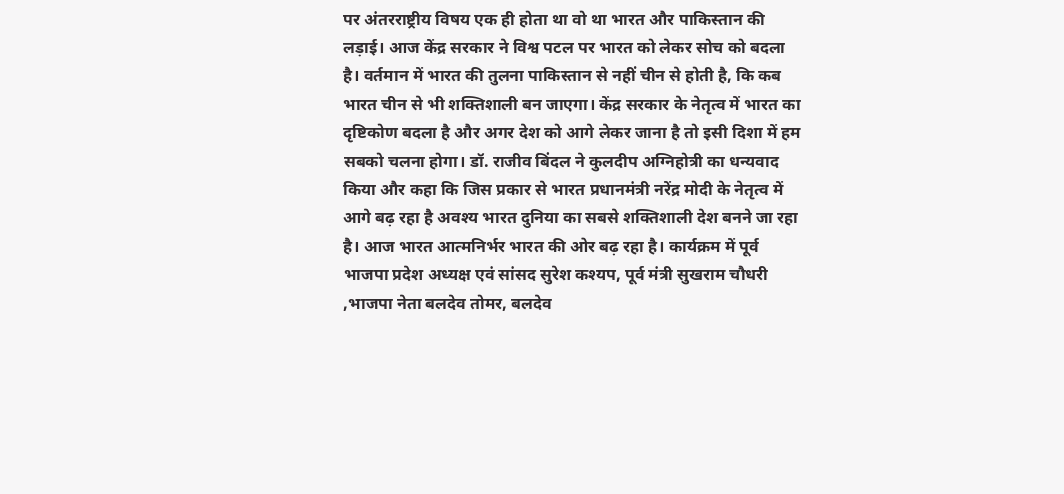पर अंतरराष्ट्रीय विषय एक ही होता था वो था भारत और पाकिस्तान की लड़ाई। आज केंद्र सरकार ने विश्व पटल पर भारत को लेकर सोच को बदला है। वर्तमान में भारत की तुलना पाकिस्तान से नहीं चीन से होती है, कि कब भारत चीन से भी शक्तिशाली बन जाएगा। केंद्र सरकार के नेतृत्व में भारत का दृष्टिकोण बदला है और अगर देश को आगे लेकर जाना है तो इसी दिशा में हम सबको चलना होगा। डॉ. राजीव बिंदल ने कुलदीप अग्निहोत्री का धन्यवाद किया और कहा कि जिस प्रकार से भारत प्रधानमंत्री नरेंद्र मोदी के नेतृत्व में आगे बढ़ रहा है अवश्य भारत दुनिया का सबसे शक्तिशाली देश बनने जा रहा है। आज भारत आत्मनिर्भर भारत की ओर बढ़ रहा है। कार्यक्रम में पूर्व भाजपा प्रदेश अध्यक्ष एवं सांसद सुरेश कश्यप, पूर्व मंत्री सुखराम चौधरी ,भाजपा नेता बलदेव तोमर, बलदेव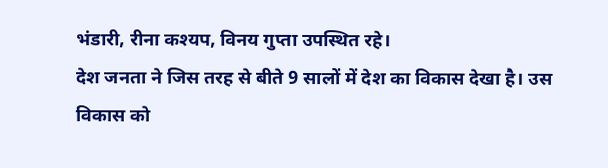भंडारी, रीना कश्यप, विनय गुप्ता उपस्थित रहे।
देश जनता ने जिस तरह से बीते 9 सालों में देश का विकास देखा है। उस विकास को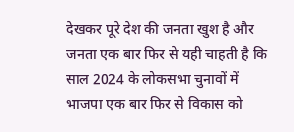देखकर पूरे देश की जनता खुश है और जनता एक बार फिर से यही चाहती है कि साल 2024 के लोकसभा चुनावों में भाजपा एक बार फिर से विकास को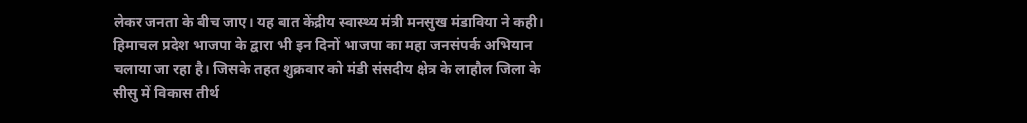लेकर जनता के बीच जाए। यह बात केंद्रीय स्वास्थ्य मंत्री मनसुख मंडाविया ने कही। हिमाचल प्रदेश भाजपा के द्वारा भी इन दिनों भाजपा का महा जनसंपर्क अभियान चलाया जा रहा है। जिसके तहत शुक्रवार को मंडी संसदीय क्षेत्र के लाहौल जिला के सीसु में विकास तीर्थ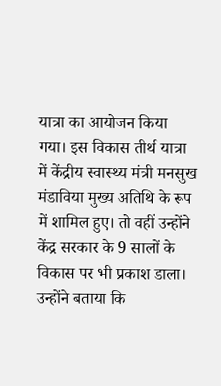यात्रा का आयोजन किया गया। इस विकास तीर्थ यात्रा में केंद्रीय स्वास्थ्य मंत्री मनसुख मंडाविया मुख्य अतिथि के रूप में शामिल हुए। तो वहीं उन्होंने केंद्र सरकार के 9 सालों के विकास पर भी प्रकाश डाला। उन्होंने बताया कि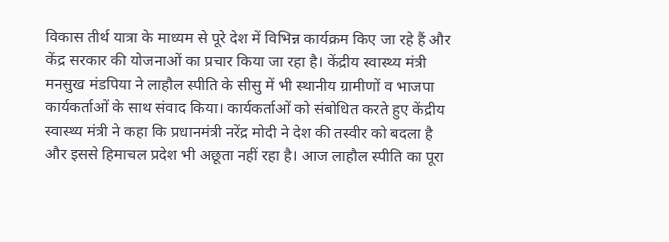विकास तीर्थ यात्रा के माध्यम से पूरे देश में विभिन्न कार्यक्रम किए जा रहे हैं और केंद्र सरकार की योजनाओं का प्रचार किया जा रहा है। केंद्रीय स्वास्थ्य मंत्री मनसुख मंडपिया ने लाहौल स्पीति के सीसु में भी स्थानीय ग्रामीणों व भाजपा कार्यकर्ताओं के साथ संवाद किया। कार्यकर्ताओं को संबोधित करते हुए केंद्रीय स्वास्थ्य मंत्री ने कहा कि प्रधानमंत्री नरेंद्र मोदी ने देश की तस्वीर को बदला है और इससे हिमाचल प्रदेश भी अछूता नहीं रहा है। आज लाहौल स्पीति का पूरा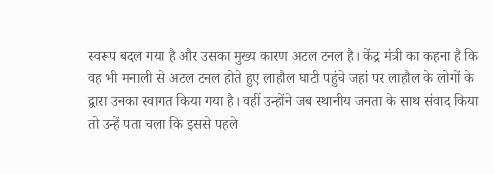स्वरूप बदल गया है और उसका मुख्य कारण अटल टनल है। केंद्र मंत्री का कहना है कि वह भी मनाली से अटल टनल होते हुए लाहौल घाटी पहुंचे जहां पर लाहौल के लोगों के द्वारा उनका स्वागत किया गया है। वहीं उन्होंने जब स्थानीय जनता के साथ संवाद किया तो उन्हें पता चला कि इससे पहले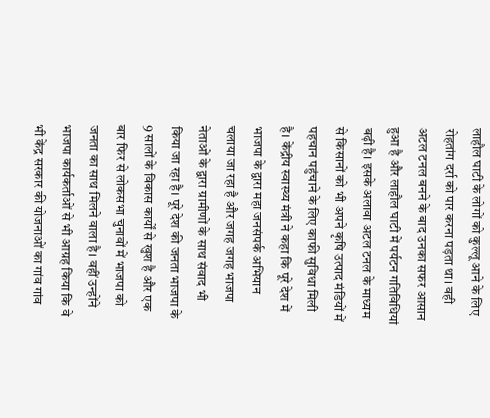लाहौल घाटी के लोगों को कुल्लू आने के लिए रोहतांग दर्रा को पार करना पड़ता था। वही अटल टनल बनने के बाद उनका सफर आसान हुआ है और लाहौल घाटी में पर्यटन गतिविधियां बढ़ी है। इसके अलावा अटल टनल के माध्यम से किसानों को भी अपने कृषि उत्पाद मंडियों में पहचान पहुंचाने के लिए काफी सुविधा मिली है। केंद्रीय स्वास्थ्य मंत्री ने कहा कि पूरे देश में भाजपा के द्वारा महा जनसंपर्क अभियान चलाया जा रहा है और जगह जगह भाजपा नेताओं के द्वारा ग्रामीणों के साथ संवाद भी किया जा रहा है। पूरे देश की जनता भाजपा के 9 सालों के विकास कार्यों से खुश है और एक बार फिर से लोकसभा चुनावों में भाजपा को जनता का साथ मिलने वाला है। वहीं उन्होंने भाजपा कार्यकर्ताओं से भी आग्रह किया कि वे भी केंद्र सरकार की योजनाओं का गांव गांव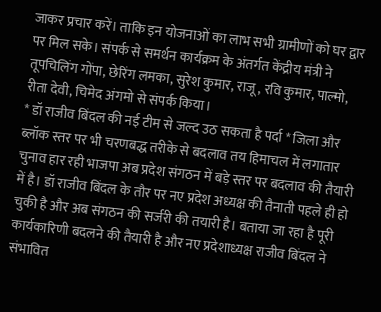जाकर प्रचार करें। ताकि इन योजनाओं का लाभ सभी ग्रामीणों को घर द्वार पर मिल सके। संपर्क से समर्थन कार्यक्रम के अंतर्गत केंद्रीय मंत्री ने तूपचिलिंग गोंपा, छेरिंग लमका, सुरेश कुमार, राजू, रवि कुमार, पाल्मो, रीता देवी, चिमेद अंगमो से संपर्क किया।
* डॉ राजीव बिंदल की नई टीम से जल्द उठ सकता है पर्दा * जिला और ब्लॉक स्तर पर भी चरणबद्ध तरीके से बदलाव तय हिमाचल में लगातार चुनाव हार रही भाजपा अब प्रदेश संगठन में बड़े स्तर पर बदलाव की तैयारी में है। डॉ राजीव बिंदल के तौर पर नए प्रदेश अध्यक्ष की तैनाती पहले ही हो चुकी है और अब संगठन की सर्जरी की तयारी है। बताया जा रहा है पूरी कार्यकारिणी बदलने की तैयारी है और नए प्रदेशाध्यक्ष राजीव बिंदल ने संभावित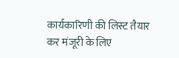कार्यकारिणी की लिस्ट तैयार कर मंजूरी के लिए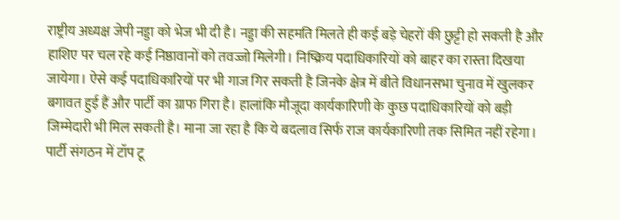राष्ट्रीय अध्यक्ष जेपी नड्डा को भेज भी दी है। नड्डा की सहमति मिलते ही कई बड़े चेहरों की छुट्टी हो सकती है और हाशिए पर चल रहे कई निष्ठावानों को तवज्जो मिलेगी। निष्क्रिय पदाधिकारियों को बाहर का रास्ता दिखया जायेगा। ऐसे कई पदाधिकारियों पर भी गाज गिर सकती है जिनके क्षेत्र में बीते विधानसभा चुनाव में खुलकर बगावत हुई हैं और पार्टी का ग्राफ गिरा है। हालांकि मौजूदा कार्यकारिणी के कुछ पदाधिकारियों को बड़ी जिम्मेदारी भी मिल सकती है। माना जा रहा है कि ये बदलाव सिर्फ राज कार्यकारिणी तक सिमित नहीं रहेगा। पार्टी संगठन में टॉप टू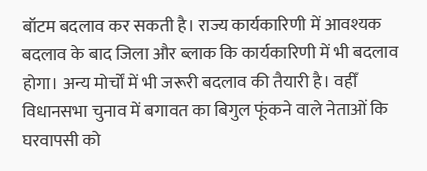बॉटम बदलाव कर सकती है। राज्य कार्यकारिणी में आवश्यक बदलाव के बाद जिला और ब्लाक कि कार्यकारिणी में भी बदलाव होगा। अन्य मोर्चों में भी जरूरी बदलाव की तैयारी है। वहीँ विधानसभा चुनाव में बगावत का बिगुल फूंकने वाले नेताओं कि घरवापसी को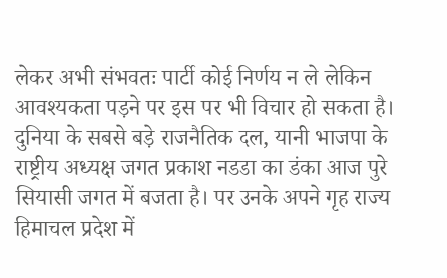लेकर अभी संभवतः पार्टी कोई निर्णय न ले लेकिन आवश्यकता पड़ने पर इस पर भी विचार हो सकता है। दुनिया के सबसे बड़े राजनैतिक दल, यानी भाजपा के राष्ट्रीय अध्यक्ष जगत प्रकाश नडडा का डंका आज पुरे सियासी जगत में बजता है। पर उनके अपने गृह राज्य हिमाचल प्रदेश में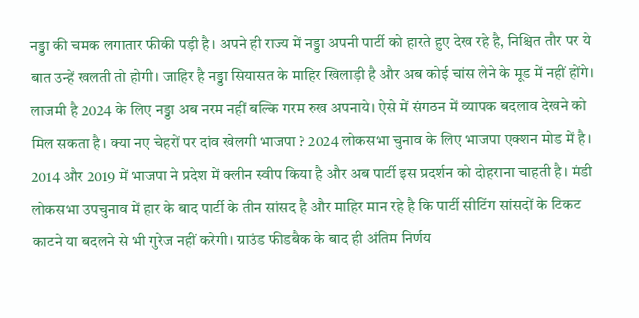नड्डा की चमक लगातार फीकी पड़ी है। अपने ही राज्य में नड्डा अपनी पार्टी को हारते हुए देख रहे है, निश्चित तौर पर ये बात उन्हें खलती तो होगी। जाहिर है नड्डा सियासत के माहिर खिलाड़ी है और अब कोई चांस लेने के मूड में नहीं होंगे। लाजमी है 2024 के लिए नड्डा अब नरम नहीं बल्कि गरम रुख अपनाये। ऐसे में संगठन में व्यापक बदलाव देखने को मिल सकता है। क्या नए चेहरों पर दांव खेलगी भाजपा ? 2024 लोकसभा चुनाव के लिए भाजपा एक्शन मोड में है। 2014 और 2019 में भाजपा ने प्रदेश में क्लीन स्वीप किया है और अब पार्टी इस प्रदर्शन को दोहराना चाहती है। मंडी लोकसभा उपचुनाव में हार के बाद पार्टी के तीन सांसद है और माहिर मान रहे है कि पार्टी सीटिंग सांसदों के टिकट काटने या बदलने से भी गुरेज नहीं करेगी। ग्राउंड फीडबैक के बाद ही अंतिम निर्णय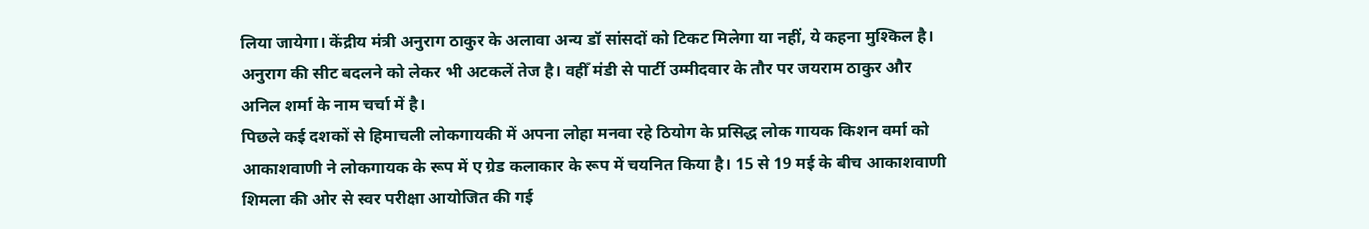लिया जायेगा। केंद्रीय मंत्री अनुराग ठाकुर के अलावा अन्य डॉ सांसदों को टिकट मिलेगा या नहीं, ये कहना मुश्किल है। अनुराग की सीट बदलने को लेकर भी अटकलें तेज है। वहीँ मंडी से पार्टी उम्मीदवार के तौर पर जयराम ठाकुर और अनिल शर्मा के नाम चर्चा में है।
पिछले कई दशकों से हिमाचली लोकगायकी में अपना लोहा मनवा रहे ठियोग के प्रसिद्ध लोक गायक किशन वर्मा को आकाशवाणी ने लोकगायक के रूप में ए ग्रेड कलाकार के रूप में चयनित किया है। 15 से 19 मई के बीच आकाशवाणी शिमला की ओर से स्वर परीक्षा आयोजित की गई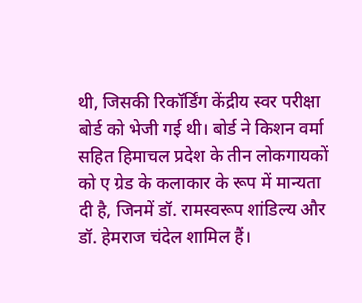थी, जिसकी रिकॉर्डिंग केंद्रीय स्वर परीक्षा बोर्ड को भेजी गई थी। बोर्ड ने किशन वर्मा सहित हिमाचल प्रदेश के तीन लोकगायकों को ए ग्रेड के कलाकार के रूप में मान्यता दी है, जिनमें डॉ. रामस्वरूप शांडिल्य और डॉ. हेमराज चंदेल शामिल हैं।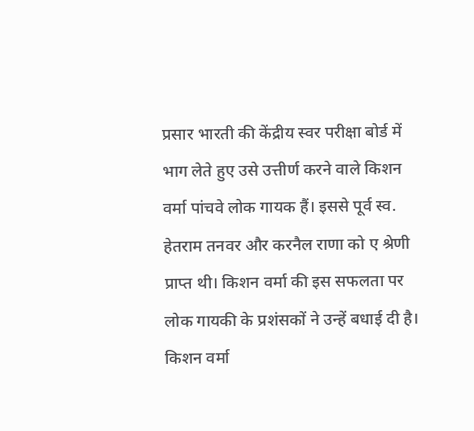प्रसार भारती की केंद्रीय स्वर परीक्षा बोर्ड में भाग लेते हुए उसे उत्तीर्ण करने वाले किशन वर्मा पांचवे लोक गायक हैं। इससे पूर्व स्व. हेतराम तनवर और करनैल राणा को ए श्रेणी प्राप्त थी। किशन वर्मा की इस सफलता पर लोक गायकी के प्रशंसकों ने उन्हें बधाई दी है। किशन वर्मा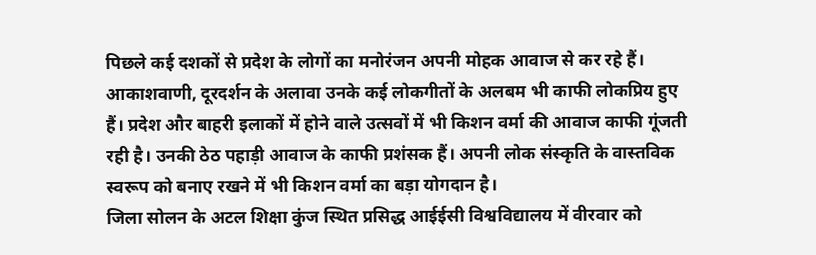पिछले कई दशकों से प्रदेश के लोगों का मनोरंजन अपनी मोहक आवाज से कर रहे हैं। आकाशवाणी, दूरदर्शन के अलावा उनके कई लोकगीतों के अलबम भी काफी लोकप्रिय हुए हैं। प्रदेश और बाहरी इलाकों में होने वाले उत्सवों में भी किशन वर्मा की आवाज काफी गूंजती रही है। उनकी ठेठ पहाड़ी आवाज के काफी प्रशंसक हैं। अपनी लोक संस्कृति के वास्तविक स्वरूप को बनाए रखने में भी किशन वर्मा का बड़ा योगदान है।
जिला सोलन के अटल शिक्षा कुंज स्थित प्रसिद्ध आईईसी विश्वविद्यालय में वीरवार को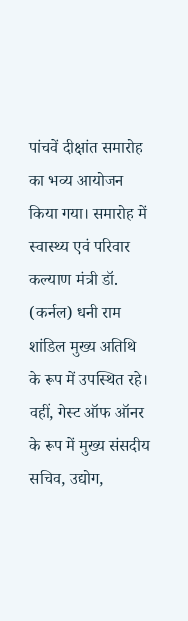पांचवें दीक्षांत समारोह का भव्य आयोजन किया गया। समारोह में स्वास्थ्य एवं परिवार कल्याण मंत्री डॉ. (कर्नल) धनी राम शांडिल मुख्य अतिथि के रूप में उपस्थित रहे। वहीं, गेस्ट ऑफ ऑनर के रूप में मुख्य संसदीय सचिव, उद्योग,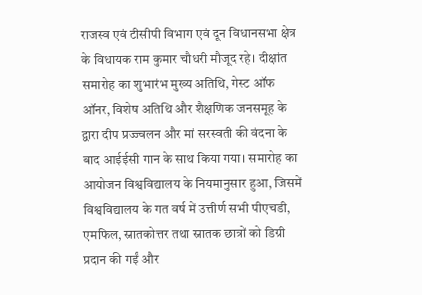राजस्व एवं टीसीपी विभाग एवं दून विधानसभा क्षेत्र के विधायक राम कुमार चौधरी मौजूद रहे। दीक्षांत समारोह का शुभारंभ मुख्य अतिथि, गेस्ट ऑफ ऑनर, विशेष अतिथि और शैक्षणिक जनसमूह के द्वारा दीप प्रज्ज्वलन और मां सरस्वती की वंदना के बाद आईईसी गान के साथ किया गया। समारोह का आयोजन विश्वविद्यालय के नियमानुसार हुआ, जिसमें विश्वविद्यालय के गत वर्ष में उत्तीर्ण सभी पीएचडी, एमफिल, स्नातकोत्तर तथा स्नातक छात्रों को डिग्री प्रदान की गईं और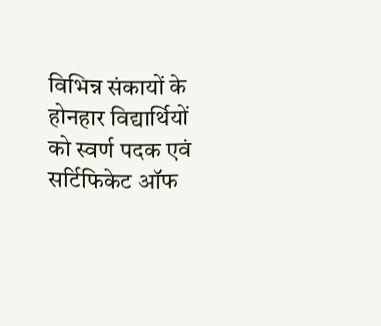विभिन्न संकायों के होनहार विद्यार्थियों को स्वर्ण पदक एवं सर्टिफिकेट ऑफ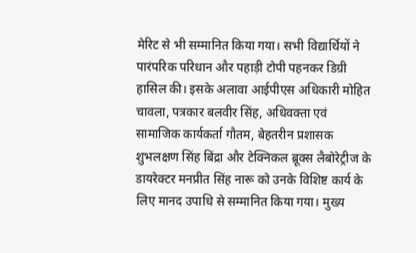मेरिट से भी सम्मानित किया गया। सभी विद्यार्थियों ने पारंपरिक परिधान और पहाड़ी टोपी पहनकर डिग्री हासिल की। इसके अलावा आईपीएस अधिकारी मोहित चावला, पत्रकार बलवीर सिंह, अधिवक्ता एवं सामाजिक कार्यकर्ता गौतम, बेहतरीन प्रशासक शुभलक्षण सिंह बिंद्रा और टेक्निकल ब्रूक्स लैबोरेट्रीज के डायरेक्टर मनप्रीत सिंह नारू को उनके विशिष्ट कार्य के लिए मानद उपाधि से सम्मानित किया गया। मुख्य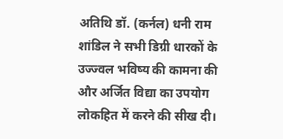अतिथि डॉ. (कर्नल) धनी राम शांडिल ने सभी डिग्री धारकों के उज्ज्वल भविष्य की कामना की और अर्जित विद्या का उपयोग लोकहित में करने की सीख दी।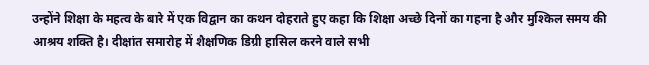उन्होंने शिक्षा के महत्व के बारे में एक विद्वान का कथन दोहराते हुए कहा कि शिक्षा अच्छे दिनों का गहना है और मुश्किल समय की आश्रय शक्ति है। दीक्षांत समारोह में शैक्षणिक डिग्री हासिल करने वाले सभी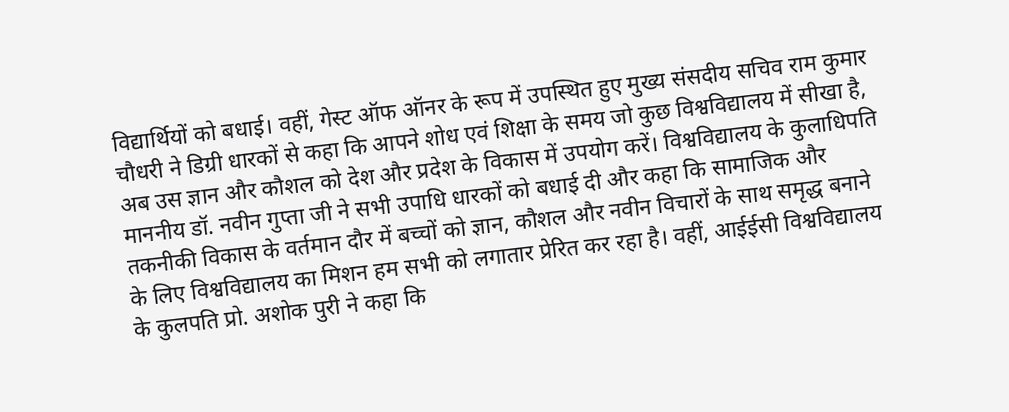विद्यार्थियों को बधाई। वहीं, गेस्ट ऑफ ऑनर के रूप में उपस्थित हुए मुख्य संसदीय सचिव राम कुमार चौधरी ने डिग्री धारकों से कहा कि आपने शोध एवं शिक्षा के समय जो कुछ विश्वविद्यालय में सीखा है, अब उस ज्ञान और कौशल को देश और प्रदेश के विकास में उपयोग करें। विश्वविद्यालय के कुलाधिपति माननीय डॉ. नवीन गुप्ता जी ने सभी उपाधि धारकों को बधाई दी और कहा कि सामाजिक और तकनीकी विकास के वर्तमान दौर में बच्चों को ज्ञान, कौशल और नवीन विचारों के साथ समृद्ध बनाने के लिए विश्वविद्यालय का मिशन हम सभी को लगातार प्रेरित कर रहा है। वहीं, आईईसी विश्वविद्यालय के कुलपति प्रो. अशोक पुरी ने कहा कि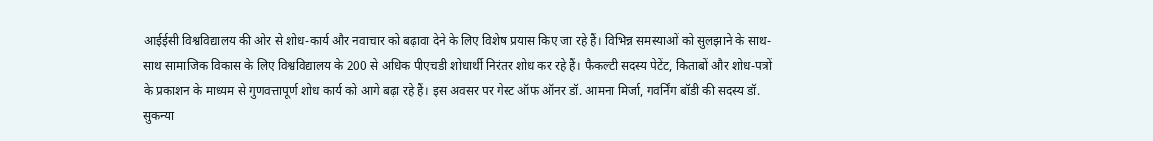आईईसी विश्वविद्यालय की ओर से शोध-कार्य और नवाचार को बढ़ावा देने के लिए विशेष प्रयास किए जा रहे हैं। विभिन्न समस्याओं को सुलझाने के साथ-साथ सामाजिक विकास के लिए विश्वविद्यालय के 200 से अधिक पीएचडी शोधार्थी निरंतर शोध कर रहे हैं। फैकल्टी सदस्य पेटेंट, किताबों और शोध-पत्रों के प्रकाशन के माध्यम से गुणवत्तापूर्ण शोध कार्य को आगे बढ़ा रहे हैं। इस अवसर पर गेस्ट ऑफ ऑनर डॉ. आमना मिर्जा, गवर्निंग बॉडी की सदस्य डॉ. सुकन्या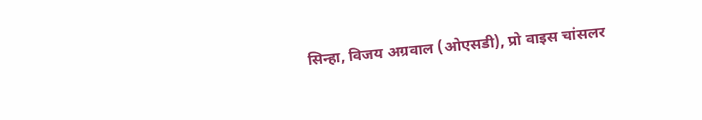सिन्हा, विजय अग्रवाल (ओएसडी), प्रो वाइस चांसलर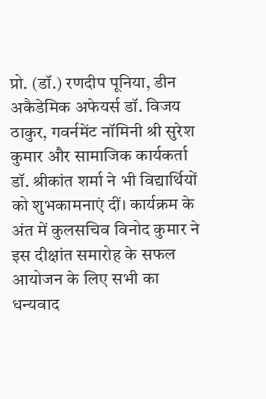प्रो. (डॉ.) रणदीप पूनिया, डीन अकैडेमिक अफेयर्स डॉ. विजय ठाकुर, गवर्नमेंट नॉमिनी श्री सुरेश कुमार और सामाजिक कार्यकर्ता डॉ. श्रीकांत शर्मा ने भी विद्यार्थियों को शुभकामनाएं दीं। कार्यक्रम के अंत में कुलसचिव विनोद कुमार ने इस दीक्षांत समारोह के सफल आयोजन के लिए सभी का धन्यवाद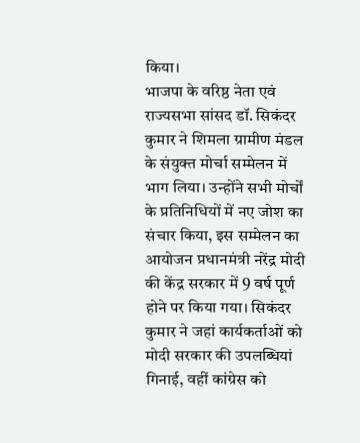किया।
भाजपा के वरिष्ठ नेता एवं राज्यसभा सांसद डॉ. सिकंदर कुमार ने शिमला ग्रामीण मंडल के संयुक्त मोर्चा सम्मेलन में भाग लिया। उन्होंने सभी मोर्चों के प्रतिनिधियों में नए जोश का संचार किया, इस सम्मेलन का आयोजन प्रधानमंत्री नरेंद्र मोदी की केंद्र सरकार में 9 वर्ष पूर्ण होने पर किया गया। सिकंदर कुमार ने जहां कार्यकर्ताओं को मोदी सरकार की उपलब्धियां गिनाई, वहीं कांग्रेस को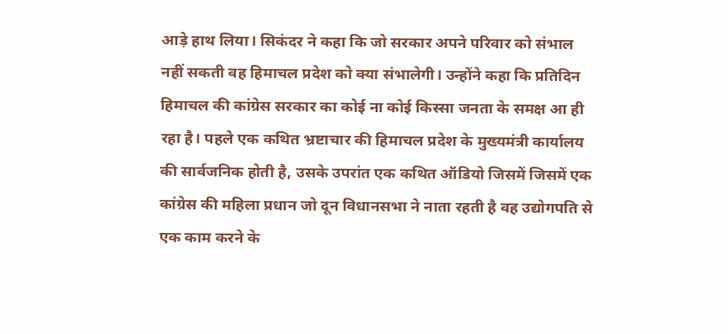आड़े हाथ लिया। सिकंदर ने कहा कि जो सरकार अपने परिवार को संभाल नहीं सकती वह हिमाचल प्रदेश को क्या संभालेगी। उन्होंने कहा कि प्रतिदिन हिमाचल की कांग्रेस सरकार का कोई ना कोई किस्सा जनता के समक्ष आ ही रहा है। पहले एक कथित भ्रष्टाचार की हिमाचल प्रदेश के मुख्यमंत्री कार्यालय की सार्वजनिक होती है, उसके उपरांत एक कथित ऑडियो जिसमें जिसमें एक कांग्रेस की महिला प्रधान जो दून विधानसभा ने नाता रहती है वह उद्योगपति से एक काम करने के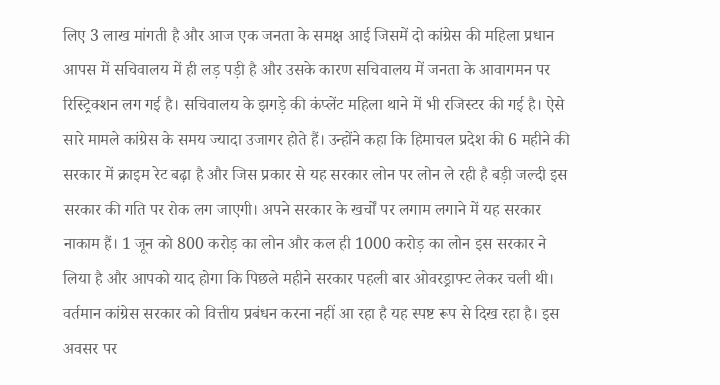लिए 3 लाख मांगती है और आज एक जनता के समक्ष आई जिसमें दो कांग्रेस की महिला प्रधान आपस में सचिवालय में ही लड़ पड़ी है और उसके कारण सचिवालय में जनता के आवागमन पर रिस्ट्रिक्शन लग गई है। सचिवालय के झगड़े की कंप्लेंट महिला थाने में भी रजिस्टर की गई है। ऐसे सारे मामले कांग्रेस के समय ज्यादा उजागर होते हैं। उन्होंने कहा कि हिमाचल प्रदेश की 6 महीने की सरकार में क्राइम रेट बढ़ा है और जिस प्रकार से यह सरकार लोन पर लोन ले रही है बड़ी जल्दी इस सरकार की गति पर रोक लग जाएगी। अपने सरकार के खर्चों पर लगाम लगाने में यह सरकार नाकाम हैं। 1 जून को 800 करोड़ का लोन और कल ही 1000 करोड़ का लोन इस सरकार ने लिया है और आपको याद होगा कि पिछले महीने सरकार पहली बार ओवरड्राफ्ट लेकर चली थी। वर्तमान कांग्रेस सरकार को वित्तीय प्रबंधन करना नहीं आ रहा है यह स्पष्ट रूप से दिख रहा है। इस अवसर पर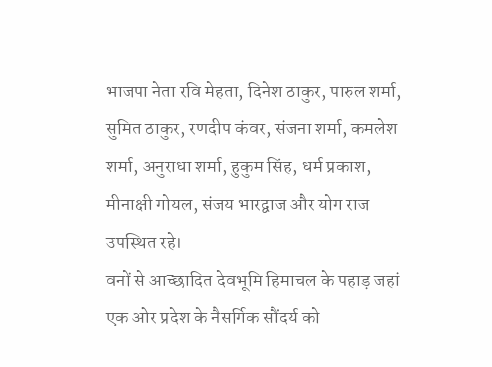भाजपा नेता रवि मेहता, दिनेश ठाकुर, पारुल शर्मा, सुमित ठाकुर, रणदीप कंवर, संजना शर्मा, कमलेश शर्मा, अनुराधा शर्मा, हुकुम सिंह, धर्म प्रकाश, मीनाक्षी गोयल, संजय भारद्वाज और योग राज उपस्थित रहे।
वनों से आच्छादित देवभूमि हिमाचल के पहाड़ जहां एक ओर प्रदेश के नैसर्गिक सौंदर्य को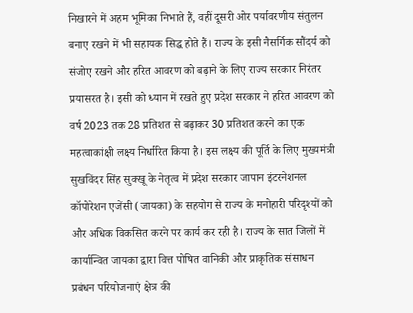निखारने में अहम भूमिका निभाते हैं, वहीं दूसरी ओर पर्यावरणीय संतुलन बनाए रखने में भी सहायक सिद्ध होते हैं। राज्य के इसी नैसर्गिक सौंदर्य को संजोए रखने और हरित आवरण को बढ़ाने के लिए राज्य सरकार निरंतर प्रयासरत है। इसी को ध्यान में रखते हुए प्रदेश सरकार ने हरित आवरण को वर्ष 2023 तक 28 प्रतिशत से बढ़ाकर 30 प्रतिशत करने का एक महत्वाकांक्षी लक्ष्य निर्धारित किया है। इस लक्ष्य की पूर्ति के लिए मुख्यमंत्री सुखविंदर सिंह सुक्खू के नेतृत्व में प्रदेश सरकार जापान इंटरनेशनल कॉपोरेशन एजेंसी (जायका) के सहयोग से राज्य के मनोहारी परिदृश्यों को और अधिक विकसित करने पर कार्य कर रही है। राज्य के सात जिलों में कार्यान्वित जायका द्वारा वित्त पोषित वानिकी और प्राकृतिक संसाधन प्रबंधन परियोजनाएं क्षेत्र की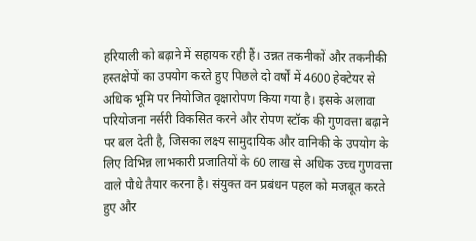हरियाली को बढ़ाने में सहायक रही हैं। उन्नत तकनीकों और तकनीकी हस्तक्षेपों का उपयोग करते हुए पिछले दो वर्षों में 4600 हेक्टेयर से अधिक भूमि पर नियोजित वृक्षारोपण किया गया है। इसके अलावा परियोजना नर्सरी विकसित करने और रोपण स्टॉक की गुणवत्ता बढ़ाने पर बल देती है, जिसका लक्ष्य सामुदायिक और वानिकी के उपयोग के लिए विभिन्न लाभकारी प्रजातियों के 60 लाख से अधिक उच्च गुणवत्ता वाले पौधे तैयार करना है। संयुक्त वन प्रबंधन पहल को मजबूत करते हुए और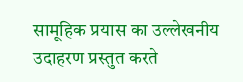सामूहिक प्रयास का उल्लेखनीय उदाहरण प्रस्तुत करते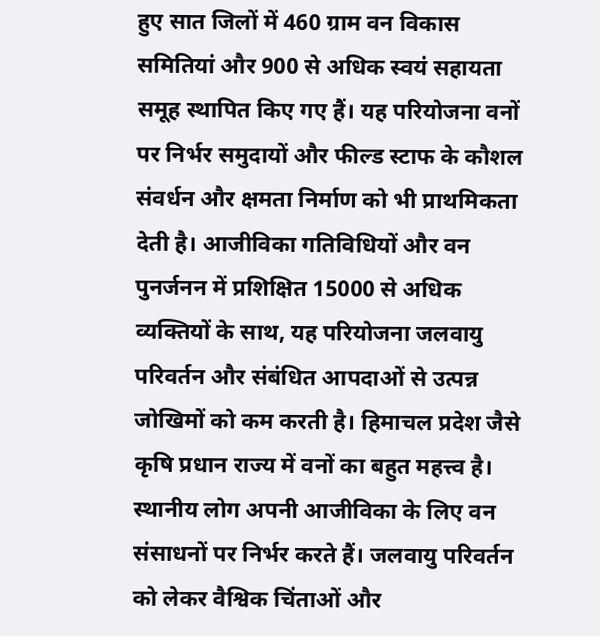हुए सात जिलों में 460 ग्राम वन विकास समितियां और 900 से अधिक स्वयं सहायता समूह स्थापित किए गए हैं। यह परियोजना वनों पर निर्भर समुदायों और फील्ड स्टाफ के कौशल संवर्धन और क्षमता निर्माण को भी प्राथमिकता देती है। आजीविका गतिविधियों और वन पुनर्जनन में प्रशिक्षित 15000 से अधिक व्यक्तियों के साथ, यह परियोजना जलवायु परिवर्तन और संबंधित आपदाओं से उत्पन्न जोखिमों को कम करती है। हिमाचल प्रदेश जैसे कृषि प्रधान राज्य में वनों का बहुत महत्त्व है। स्थानीय लोग अपनी आजीविका के लिए वन संसाधनों पर निर्भर करते हैं। जलवायु परिवर्तन को लेकर वैश्विक चिंताओं और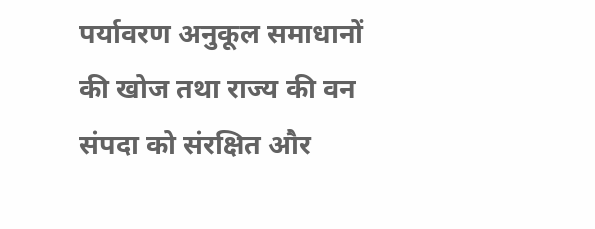पर्यावरण अनुकूल समाधानों की खोज तथा राज्य की वन संपदा को संरक्षित और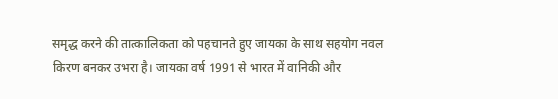समृद्ध करने की तात्कालिकता को पहचानते हुए जायका के साथ सहयोग नवल किरण बनकर उभरा है। जायका वर्ष 1991 से भारत में वानिकी और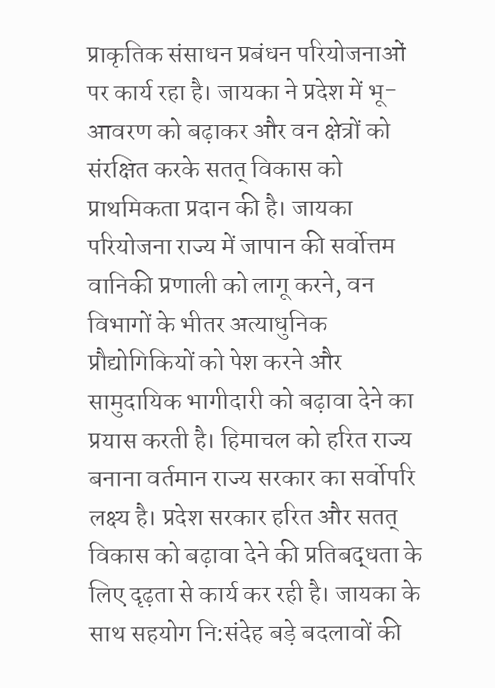प्राकृतिक संसाधन प्रबंधन परियोजनाओं पर कार्य रहा है। जायका ने प्रदेश में भू-आवरण को बढ़ाकर और वन क्षेत्रों को संरक्षित करके सतत् विकास को प्राथमिकता प्रदान की है। जायका परियोजना राज्य में जापान की सर्वोत्तम वानिकी प्रणाली को लागू करने, वन विभागों के भीतर अत्याधुनिक प्रौद्योगिकियों को पेश करने और सामुदायिक भागीदारी को बढ़ावा देने का प्रयास करती है। हिमाचल को हरित राज्य बनाना वर्तमान राज्य सरकार का सर्वोपरि लक्ष्य है। प्रदेश सरकार हरित और सतत् विकास को बढ़ावा देने की प्रतिबद्धता के लिए दृढ़ता से कार्य कर रही है। जायका के साथ सहयोग नि:संदेह बड़े बदलावों की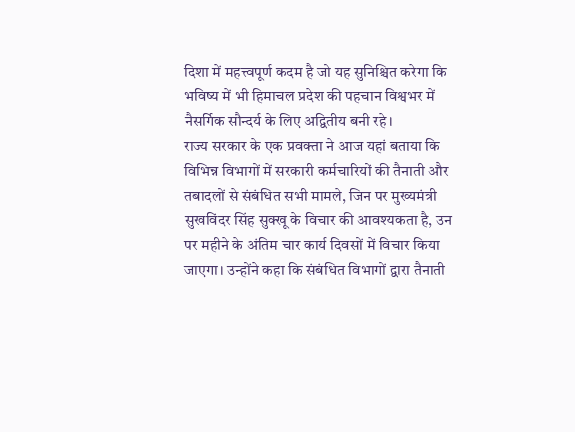दिशा में महत्त्वपूर्ण कदम है जो यह सुनिश्चित करेगा कि भविष्य में भी हिमाचल प्रदेश की पहचान विश्वभर में नैसर्गिक सौन्दर्य के लिए अद्वितीय बनी रहे।
राज्य सरकार के एक प्रवक्ता ने आज यहां बताया कि विभिन्न विभागों में सरकारी कर्मचारियों की तैनाती और तबादलों से संबंधित सभी मामले, जिन पर मुख्यमंत्री सुखविंदर सिंह सुक्खू के विचार की आवश्यकता है, उन पर महीने के अंतिम चार कार्य दिवसों में विचार किया जाएगा। उन्होंने कहा कि संबंधित विभागों द्वारा तैनाती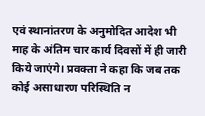एवं स्थानांतरण के अनुमोदित आदेश भी माह के अंतिम चार कार्य दिवसों में ही जारी किये जाएंगे। प्रवक्ता ने कहा कि जब तक कोई असाधारण परिस्थिति न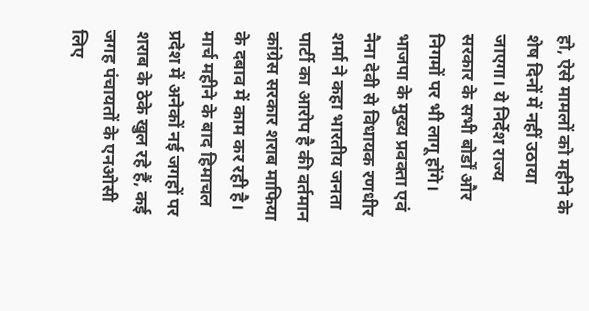हो, ऐसे मामलों को महीने के शेष दिनों में नहीं उठाया जाएगा। ये निर्देश राज्य सरकार के सभी बोर्डों और निगमों पर भी लागू होंगे।
भाजपा के मुख्य प्रवक्ता एवं नैना देवी से विधायक रणधीर शर्मा ने कहा भारतीय जनता पार्टी का आरोप है की वर्तमान कांग्रेस सरकार शराब माफिया के दबाव में काम कर रही है। मार्च महीने के बाद हिमाचल प्रदेश में अनेकों नई जगहों पर शराब के ठेके खुल रहे हैं, कई जगह पंचायतों के एनओसी लिए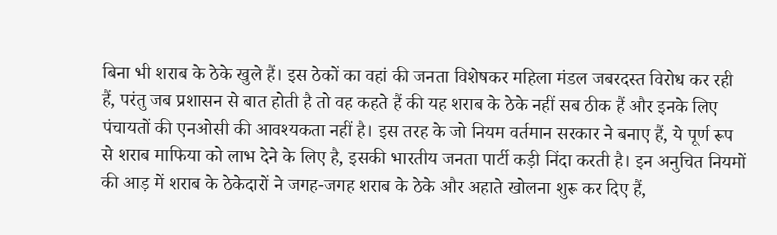बिना भी शराब के ठेके खुले हैं। इस ठेकों का वहां की जनता विशेषकर महिला मंडल जबरदस्त विरोध कर रही हैं, परंतु जब प्रशासन से बात होती है तो वह कहते हैं की यह शराब के ठेके नहीं सब ठीक हैं और इनके लिए पंचायतों की एनओसी की आवश्यकता नहीं है। इस तरह के जो नियम वर्तमान सरकार ने बनाए हैं, ये पूर्ण रूप से शराब माफिया को लाभ देने के लिए है, इसकी भारतीय जनता पार्टी कड़ी निंदा करती है। इन अनुचित नियमों की आड़ में शराब के ठेकेदारों ने जगह-जगह शराब के ठेके और अहाते खोलना शुरू कर दिए हैं,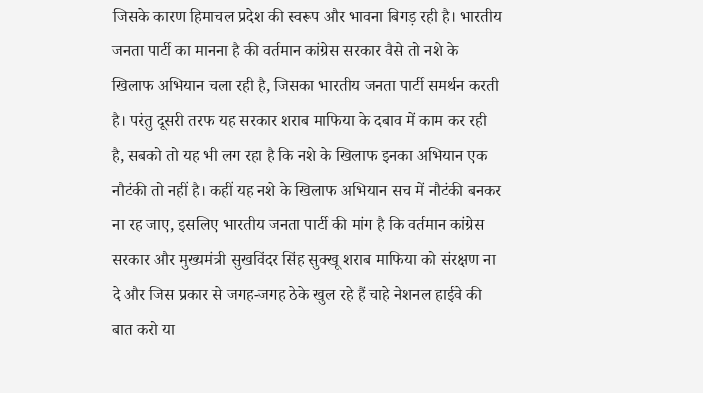जिसके कारण हिमाचल प्रदेश की स्वरूप और भावना बिगड़ रही है। भारतीय जनता पार्टी का मानना है की वर्तमान कांग्रेस सरकार वैसे तो नशे के खिलाफ अभियान चला रही है, जिसका भारतीय जनता पार्टी समर्थन करती है। परंतु दूसरी तरफ यह सरकार शराब माफिया के दबाव में काम कर रही है, सबको तो यह भी लग रहा है कि नशे के खिलाफ इनका अभियान एक नौटंकी तो नहीं है। कहीं यह नशे के खिलाफ अभियान सच में नौटंकी बनकर ना रह जाए, इसलिए भारतीय जनता पार्टी की मांग है कि वर्तमान कांग्रेस सरकार और मुख्यमंत्री सुखविंदर सिंह सुक्खू शराब माफिया को संरक्षण ना दे और जिस प्रकार से जगह-जगह ठेके खुल रहे हैं चाहे नेशनल हाईवे की बात करो या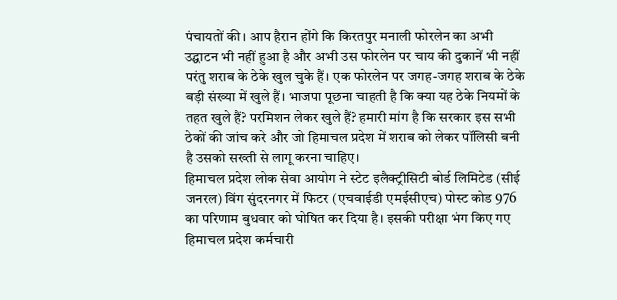पंचायतों की। आप हैरान होंगे कि किरतपुर मनाली फोरलेन का अभी उद्घाटन भी नहीं हुआ है और अभी उस फोरलेन पर चाय की दुकानें भी नहीं परंतु शराब के ठेके खुल चुके हैं। एक फोरलेन पर जगह-जगह शराब के ठेके बड़ी संख्या में खुले हैं। भाजपा पूछना चाहती है कि क्या यह ठेके नियमों के तहत खुले हैं? परमिशन लेकर खुले हैं? हमारी मांग है कि सरकार इस सभी ठेकों की जांच करे और जो हिमाचल प्रदेश में शराब को लेकर पॉलिसी बनी है उसको सख्ती से लागू करना चाहिए।
हिमाचल प्रदेश लोक सेवा आयोग ने स्टेट इलैक्ट्रीसिटी बोर्ड लिमिटेड (सीई जनरल) विंग सुंदरनगर में फिटर (एचवाईडी एमईसीएच) पोस्ट कोड 976 का परिणाम बुधवार को घोषित कर दिया है। इसकी परीक्षा भंग किए गए हिमाचल प्रदेश कर्मचारी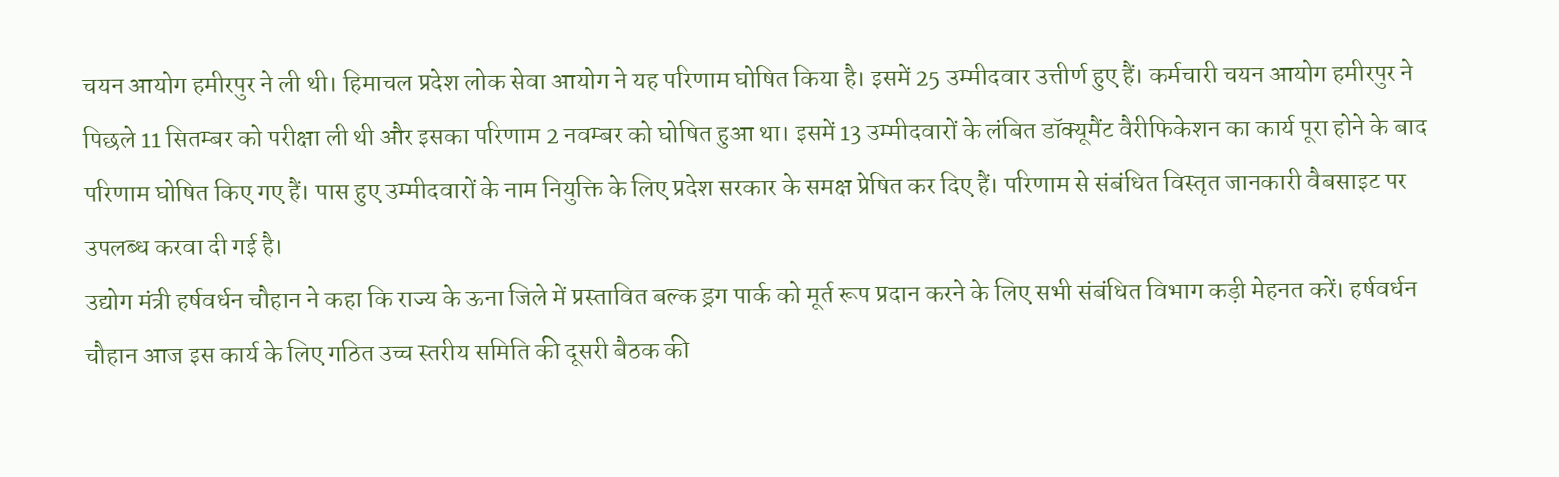चयन आयोग हमीरपुर ने ली थी। हिमाचल प्रदेश लोक सेवा आयोग ने यह परिणाम घोषित किया है। इसमें 25 उम्मीदवार उत्तीर्ण हुए हैं। कर्मचारी चयन आयोग हमीरपुर ने पिछले 11 सितम्बर को परीक्षा ली थी और इसका परिणाम 2 नवम्बर को घोषित हुआ था। इसमें 13 उम्मीदवारों के लंबित डॉक्यूमैंट वैरीफिकेशन का कार्य पूरा होने के बाद परिणाम घोषित किए गए हैं। पास हुए उम्मीदवारों के नाम नियुक्ति के लिए प्रदेश सरकार के समक्ष प्रेषित कर दिए हैं। परिणाम से संबंधित विस्तृत जानकारी वैबसाइट पर उपलब्ध करवा दी गई है।
उद्योग मंत्री हर्षवर्धन चौहान ने कहा कि राज्य के ऊना जिले में प्रस्तावित बल्क ड्रग पार्क को मूर्त रूप प्रदान करने के लिए सभी संबंधित विभाग कड़ी मेहनत करें। हर्षवर्धन चौहान आज इस कार्य के लिए गठित उच्च स्तरीय समिति की दूसरी बैठक की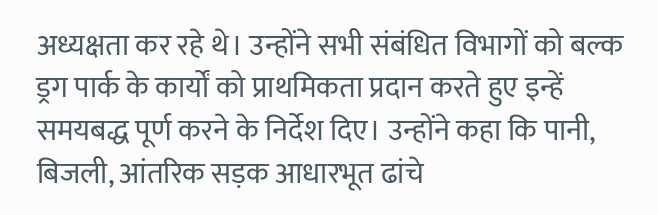अध्यक्षता कर रहे थे। उन्होंने सभी संबंधित विभागों को बल्क ड्रग पार्क के कार्यों को प्राथमिकता प्रदान करते हुए इन्हें समयबद्ध पूर्ण करने के निर्देश दिए। उन्होंने कहा कि पानी, बिजली, आंतरिक सड़क आधारभूत ढांचे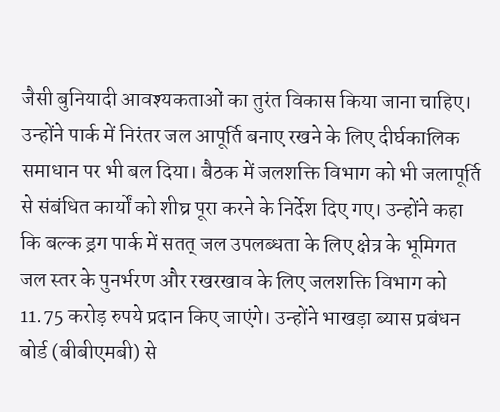जैसी बुनियादी आवश्यकताओं का तुरंत विकास किया जाना चाहिए। उन्होंने पार्क में निरंतर जल आपूर्ति बनाए रखने के लिए दीर्घकालिक समाधान पर भी बल दिया। बैठक में जलशक्ति विभाग को भी जलापूर्ति से संबंधित कार्यों को शीघ्र पूरा करने के निर्देश दिए गए। उन्होंने कहा कि बल्क ड्रग पार्क में सतत् जल उपलब्धता के लिए क्षेत्र के भूमिगत जल स्तर के पुनर्भरण और रखरखाव के लिए जलशक्ति विभाग को 11.75 करोड़ रुपये प्रदान किए जाएंगे। उन्होंने भाखड़ा ब्यास प्रबंधन बोर्ड (बीबीएमबी) से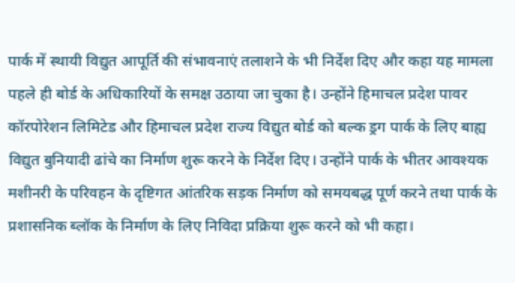पार्क में स्थायी विद्युत आपूर्ति की संभावनाएं तलाशने के भी निर्देश दिए और कहा यह मामला पहले ही बोर्ड के अधिकारियों के समक्ष उठाया जा चुका है। उन्होंने हिमाचल प्रदेश पावर कॉरपोरेशन लिमिटेड और हिमाचल प्रदेश राज्य विद्युत बोर्ड को बल्क ड्रग पार्क के लिए बाह्य विद्युत बुनियादी ढांचे का निर्माण शुरू करने के निर्देश दिए। उन्होंने पार्क के भीतर आवश्यक मशीनरी के परिवहन के दृष्टिगत आंतरिक सड़क निर्माण को समयबद्ध पूर्ण करने तथा पार्क के प्रशासनिक ब्लॉक के निर्माण के लिए निविदा प्रक्रिया शुरू करने को भी कहा।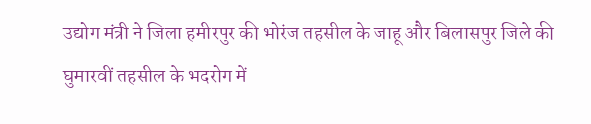उद्योग मंत्री ने जिला हमीरपुर की भोरंज तहसील के जाहू और बिलासपुर जिले की घुमारवीं तहसील के भदरोग में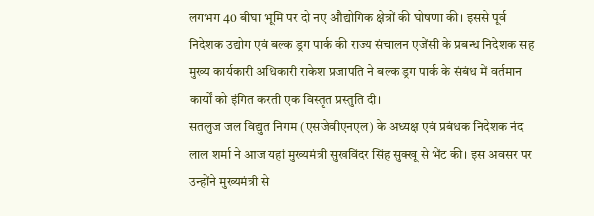लगभग 40 बीघा भूमि पर दो नए औद्योगिक क्षेत्रों की घोषणा की। इससे पूर्व निदेशक उद्योग एवं बल्क ड्रग पार्क की राज्य संचालन एजेंसी के प्रबन्ध निदेशक सह मुख्य कार्यकारी अधिकारी राकेश प्रजापति ने बल्क ड्रग पार्क के संबंध में वर्तमान कार्यों को इंगित करती एक विस्तृत प्रस्तुति दी।
सतलुज जल विद्युत निगम (एसजेवीएनएल) के अध्यक्ष एवं प्रबंधक निदेशक नंद लाल शर्मा ने आज यहां मुख्यमंत्री सुखविंदर सिंह सुक्खू से भेंट की। इस अवसर पर उन्होंने मुख्यमंत्री से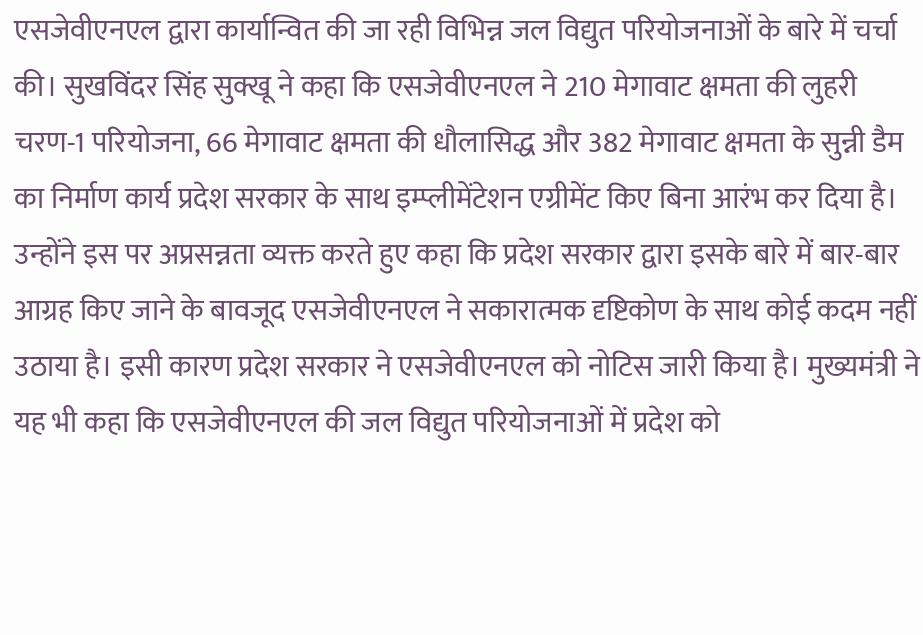एसजेवीएनएल द्वारा कार्यान्वित की जा रही विभिन्न जल विद्युत परियोजनाओं के बारे में चर्चा की। सुखविंदर सिंह सुक्खू ने कहा कि एसजेवीएनएल ने 210 मेगावाट क्षमता की लुहरी चरण-1 परियोजना, 66 मेगावाट क्षमता की धौलासिद्ध और 382 मेगावाट क्षमता के सुन्नी डैम का निर्माण कार्य प्रदेश सरकार के साथ इम्प्लीमेंटेशन एग्रीमेंट किए बिना आरंभ कर दिया है। उन्होंने इस पर अप्रसन्नता व्यक्त करते हुए कहा कि प्रदेश सरकार द्वारा इसके बारे में बार-बार आग्रह किए जाने के बावजूद एसजेवीएनएल ने सकारात्मक दृष्टिकोण के साथ कोई कदम नहीं उठाया है। इसी कारण प्रदेश सरकार ने एसजेवीएनएल को नोटिस जारी किया है। मुख्यमंत्री ने यह भी कहा कि एसजेवीएनएल की जल विद्युत परियोजनाओं में प्रदेश को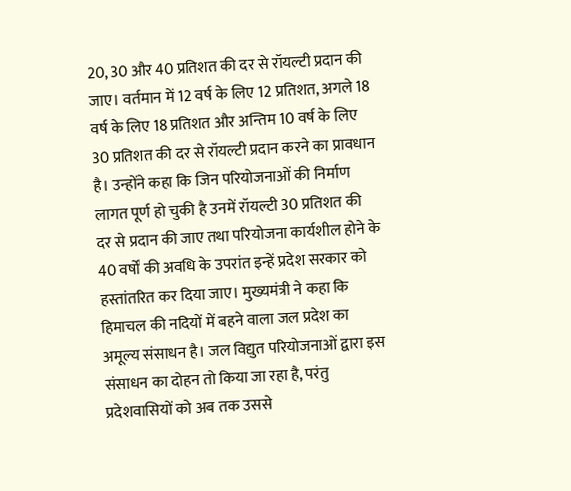20, 30 और 40 प्रतिशत की दर से रॉयल्टी प्रदान की जाए। वर्तमान में 12 वर्ष के लिए 12 प्रतिशत, अगले 18 वर्ष के लिए 18 प्रतिशत और अन्तिम 10 वर्ष के लिए 30 प्रतिशत की दर से रॉयल्टी प्रदान करने का प्रावधान है। उन्होंने कहा कि जिन परियोजनाओं की निर्माण लागत पूर्ण हो चुकी है उनमें रॉयल्टी 30 प्रतिशत की दर से प्रदान की जाए तथा परियोजना कार्यशील होने के 40 वर्षों की अवधि के उपरांत इन्हें प्रदेश सरकार को हस्तांतरित कर दिया जाए। मुख्यमंत्री ने कहा कि हिमाचल की नदियों में बहने वाला जल प्रदेश का अमूल्य संसाधन है। जल विद्युत परियोजनाओं द्वारा इस संसाधन का दोहन तो किया जा रहा है, परंतु प्रदेशवासियों को अब तक उससे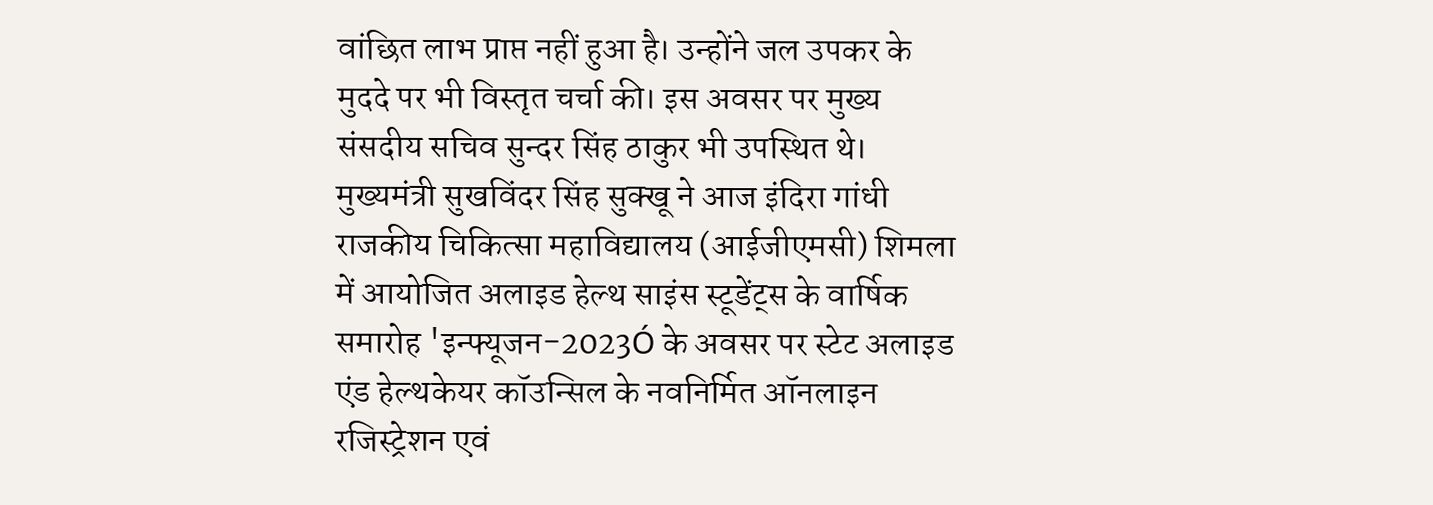वांछित लाभ प्राप्त नहीं हुआ है। उन्होंने जल उपकर के मुददे पर भी विस्तृत चर्चा की। इस अवसर पर मुख्य संसदीय सचिव सुन्दर सिंह ठाकुर भी उपस्थित थे।
मुख्यमंत्री सुखविंदर सिंह सुक्खू ने आज इंदिरा गांधी राजकीय चिकित्सा महाविद्यालय (आईजीएमसी) शिमला में आयोजित अलाइड हेल्थ साइंस स्टूडेंट्स के वार्षिक समारोह 'इन्फ्यूजन-2023Ó के अवसर पर स्टेट अलाइड एंड हेल्थकेयर कॉउन्सिल के नवनिर्मित ऑनलाइन रजिस्ट्रेशन एवं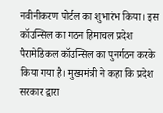नवीनीकरण पोर्टल का शुभारंभ किया। इस कॉउन्सिल का गठन हिमाचल प्रदेश पैरामेडिकल कॉउन्सिल का पुनर्गठन करके किया गया है। मुख्यमंत्री ने कहा कि प्रदेश सरकार द्वारा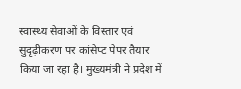स्वास्थ्य सेवाओं के विस्तार एवं सुदृढ़ीकरण पर कांसेप्ट पेपर तैयार किया जा रहा है। मुख्यमंत्री ने प्रदेश में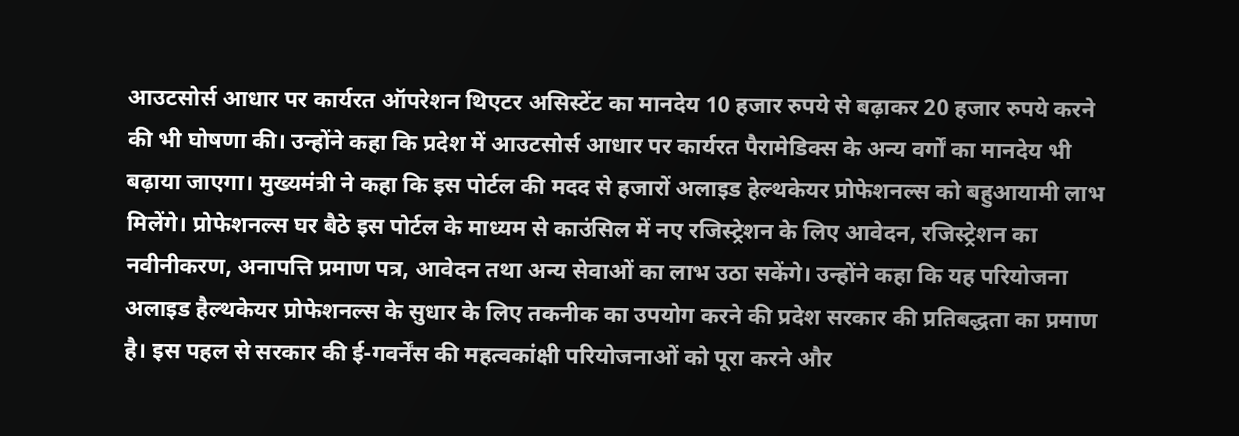आउटसोर्स आधार पर कार्यरत ऑपरेशन थिएटर असिस्टेंट का मानदेय 10 हजार रुपये से बढ़ाकर 20 हजार रुपये करने की भी घोषणा की। उन्होंने कहा कि प्रदेश में आउटसोर्स आधार पर कार्यरत पैरामेडिक्स के अन्य वर्गों का मानदेय भी बढ़ाया जाएगा। मुख्यमंत्री ने कहा कि इस पोर्टल की मदद से हजारों अलाइड हेल्थकेयर प्रोफेशनल्स को बहुआयामी लाभ मिलेंगे। प्रोफेशनल्स घर बैठे इस पोर्टल के माध्यम से काउंसिल में नए रजिस्ट्रेशन के लिए आवेदन, रजिस्ट्रेशन का नवीनीकरण, अनापत्ति प्रमाण पत्र, आवेदन तथा अन्य सेवाओं का लाभ उठा सकेंगे। उन्होंने कहा कि यह परियोजना अलाइड हैल्थकेयर प्रोफेशनल्स के सुधार के लिए तकनीक का उपयोग करने की प्रदेश सरकार की प्रतिबद्धता का प्रमाण है। इस पहल से सरकार की ई-गवर्नेंस की महत्वकांक्षी परियोजनाओं को पूरा करने और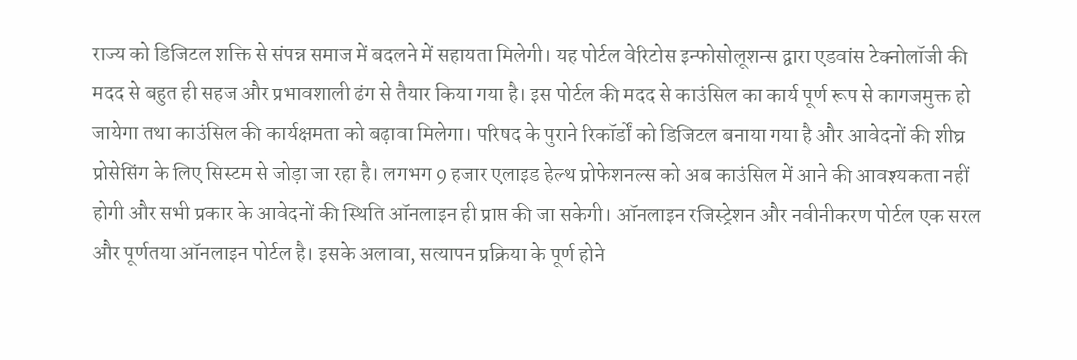राज्य को डिजिटल शक्ति से संपन्न समाज में बदलने में सहायता मिलेगी। यह पोर्टल वेरिटोस इन्फोसोलूशन्स द्वारा एडवांस टेक्नोलॉजी की मदद से बहुत ही सहज और प्रभावशाली ढंग से तैयार किया गया है। इस पोर्टल की मदद से काउंसिल का कार्य पूर्ण रूप से कागजमुक्त हो जायेगा तथा काउंसिल की कार्यक्षमता को बढ़ावा मिलेगा। परिषद के पुराने रिकॉर्डों को डिजिटल बनाया गया है और आवेदनों की शीघ्र प्रोसेसिंग के लिए सिस्टम से जोड़ा जा रहा है। लगभग 9 हजार एलाइड हेल्थ प्रोफेशनल्स को अब काउंसिल में आने की आवश्यकता नहीं होगी और सभी प्रकार के आवेदनों की स्थिति ऑनलाइन ही प्राप्त की जा सकेगी। ऑनलाइन रजिस्ट्रेशन और नवीनीकरण पोर्टल एक सरल और पूर्णतया ऑनलाइन पोर्टल है। इसके अलावा, सत्यापन प्रक्रिया के पूर्ण होने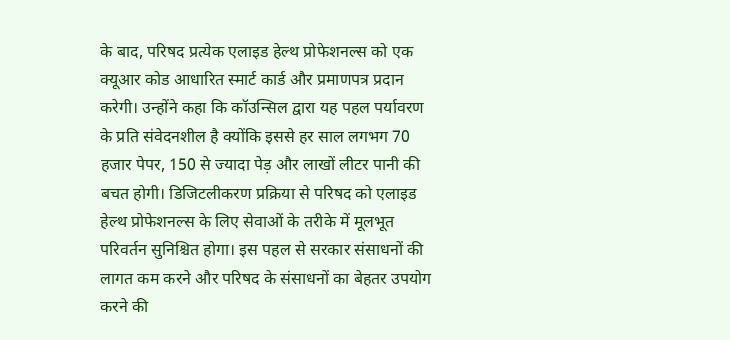के बाद, परिषद प्रत्येक एलाइड हेल्थ प्रोफेशनल्स को एक क्यूआर कोड आधारित स्मार्ट कार्ड और प्रमाणपत्र प्रदान करेगी। उन्होंने कहा कि कॉउन्सिल द्वारा यह पहल पर्यावरण के प्रति संवेदनशील है क्योंकि इससे हर साल लगभग 70 हजार पेपर, 150 से ज्यादा पेड़ और लाखों लीटर पानी की बचत होगी। डिजिटलीकरण प्रक्रिया से परिषद को एलाइड हेल्थ प्रोफेशनल्स के लिए सेवाओं के तरीके में मूलभूत परिवर्तन सुनिश्चित होगा। इस पहल से सरकार संसाधनों की लागत कम करने और परिषद के संसाधनों का बेहतर उपयोग करने की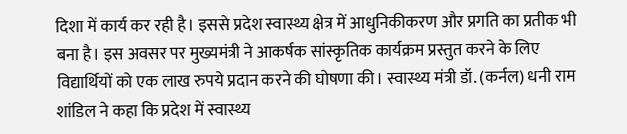दिशा में कार्य कर रही है। इससे प्रदेश स्वास्थ्य क्षेत्र में आधुनिकीकरण और प्रगति का प्रतीक भी बना है। इस अवसर पर मुख्यमंत्री ने आकर्षक सांस्कृतिक कार्यक्रम प्रस्तुत करने के लिए विद्यार्थियों को एक लाख रुपये प्रदान करने की घोषणा की। स्वास्थ्य मंत्री डॉ. (कर्नल) धनी राम शांडिल ने कहा कि प्रदेश में स्वास्थ्य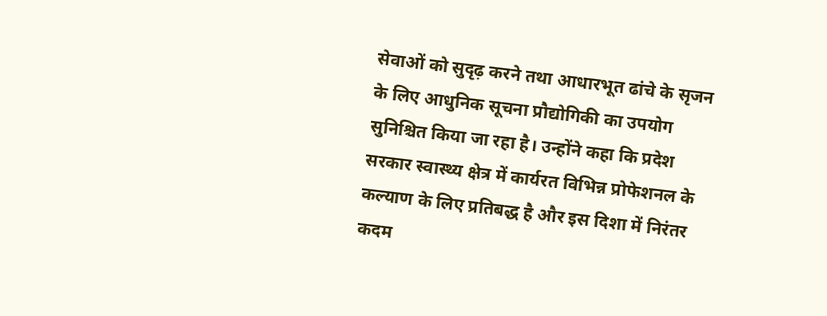सेवाओं को सुदृढ़ करने तथा आधारभूत ढांचे के सृजन के लिए आधुनिक सूचना प्रौद्योगिकी का उपयोग सुनिश्चित किया जा रहा है। उन्होंने कहा कि प्रदेश सरकार स्वास्थ्य क्षेत्र में कार्यरत विभिन्न प्रोफेशनल के कल्याण के लिए प्रतिबद्ध है और इस दिशा में निरंतर कदम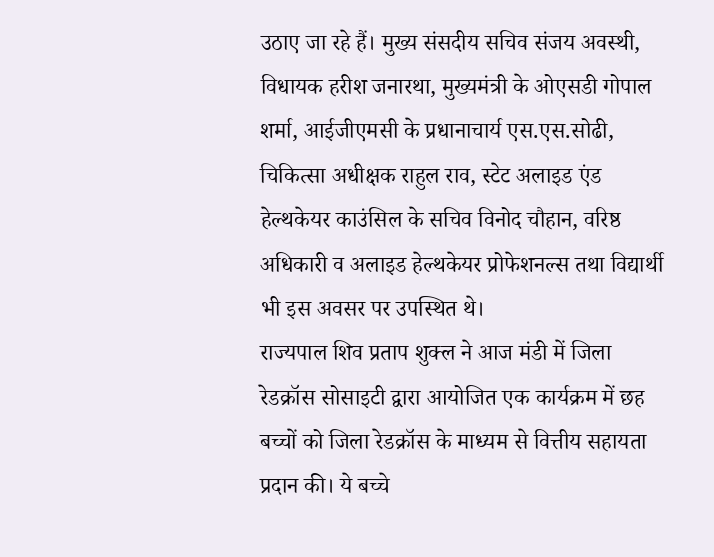उठाए जा रहे हैं। मुख्य संसदीय सचिव संजय अवस्थी, विधायक हरीश जनारथा, मुख्यमंत्री के ओएसडी गोपाल शर्मा, आईजीएमसी के प्रधानाचार्य एस.एस.सोढी, चिकित्सा अधीक्षक राहुल राव, स्टेट अलाइड एंड हेल्थकेयर काउंसिल के सचिव विनोद चौहान, वरिष्ठ अधिकारी व अलाइड हेल्थकेयर प्रोफेशनल्स तथा विद्यार्थी भी इस अवसर पर उपस्थित थे।
राज्यपाल शिव प्रताप शुक्ल ने आज मंडी में जिला रेडक्रॉस सोसाइटी द्वारा आयोजित एक कार्यक्रम में छह बच्चों को जिला रेडक्रॉस के माध्यम से वित्तीय सहायता प्रदान की। ये बच्चे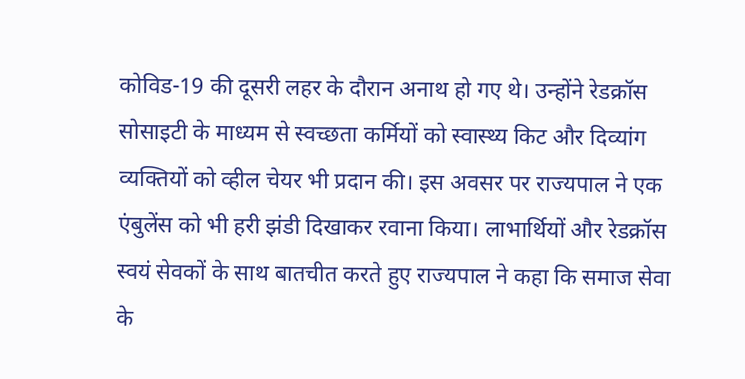कोविड-19 की दूसरी लहर के दौरान अनाथ हो गए थे। उन्होंने रेडक्रॉस सोसाइटी के माध्यम से स्वच्छता कर्मियों को स्वास्थ्य किट और दिव्यांग व्यक्तियों को व्हील चेयर भी प्रदान की। इस अवसर पर राज्यपाल ने एक एंबुलेंस को भी हरी झंडी दिखाकर रवाना किया। लाभार्थियों और रेडक्रॉस स्वयं सेवकों के साथ बातचीत करते हुए राज्यपाल ने कहा कि समाज सेवा के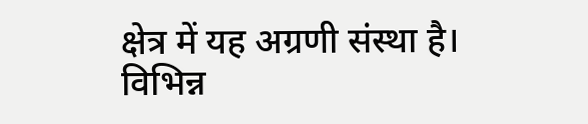क्षेत्र में यह अग्रणी संस्था है। विभिन्न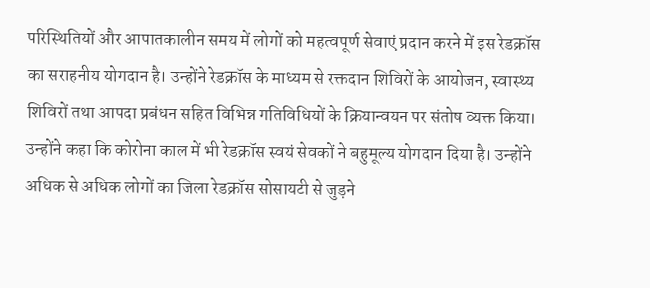परिस्थितियों और आपातकालीन समय में लोगों को महत्वपूर्ण सेवाएं प्रदान करने में इस रेडक्रॉस का सराहनीय योगदान है। उन्होंने रेडक्रॉस के माध्यम से रक्तदान शिविरों के आयोजन, स्वास्थ्य शिविरों तथा आपदा प्रबंधन सहित विभिन्न गतिविधियों के क्रियान्वयन पर संतोष व्यक्त किया। उन्होंने कहा कि कोरोना काल में भी रेडक्रॉस स्वयं सेवकों ने बहुमूल्य योगदान दिया है। उन्होंने अधिक से अधिक लोगों का जिला रेडक्रॉस सोसायटी से जुड़ने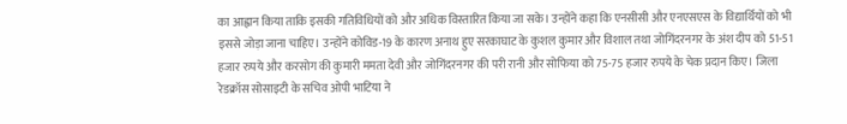का आह्वान किया ताकि इसकी गतिविधियों को और अधिक विस्तारित किया जा सके। उन्होंने कहा कि एनसीसी और एनएसएस के विद्यार्थियों को भी इससे जोड़ा जाना चाहिए। उन्होंने कोविड-19 के कारण अनाथ हुए सरकाघाट के कुशल कुमार और विशाल तथा जोगिंदरनगर के अंश दीप को 51-51 हजार रुपये और करसोग की कुमारी ममता देवी और जोगिंदरनगर की परी रानी और सोफिया को 75-75 हजार रुपये के चेक प्रदान किए। जिला रेडक्रॉस सोसाइटी के सचिव ओपी भाटिया ने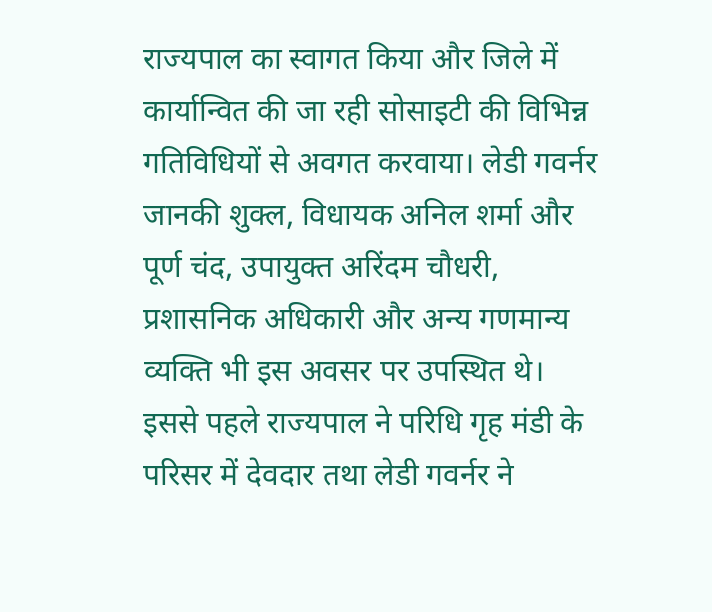राज्यपाल का स्वागत किया और जिले में कार्यान्वित की जा रही सोसाइटी की विभिन्न गतिविधियों से अवगत करवाया। लेडी गवर्नर जानकी शुक्ल, विधायक अनिल शर्मा और पूर्ण चंद, उपायुक्त अरिंदम चौधरी, प्रशासनिक अधिकारी और अन्य गणमान्य व्यक्ति भी इस अवसर पर उपस्थित थे। इससे पहले राज्यपाल ने परिधि गृह मंडी के परिसर में देवदार तथा लेडी गवर्नर ने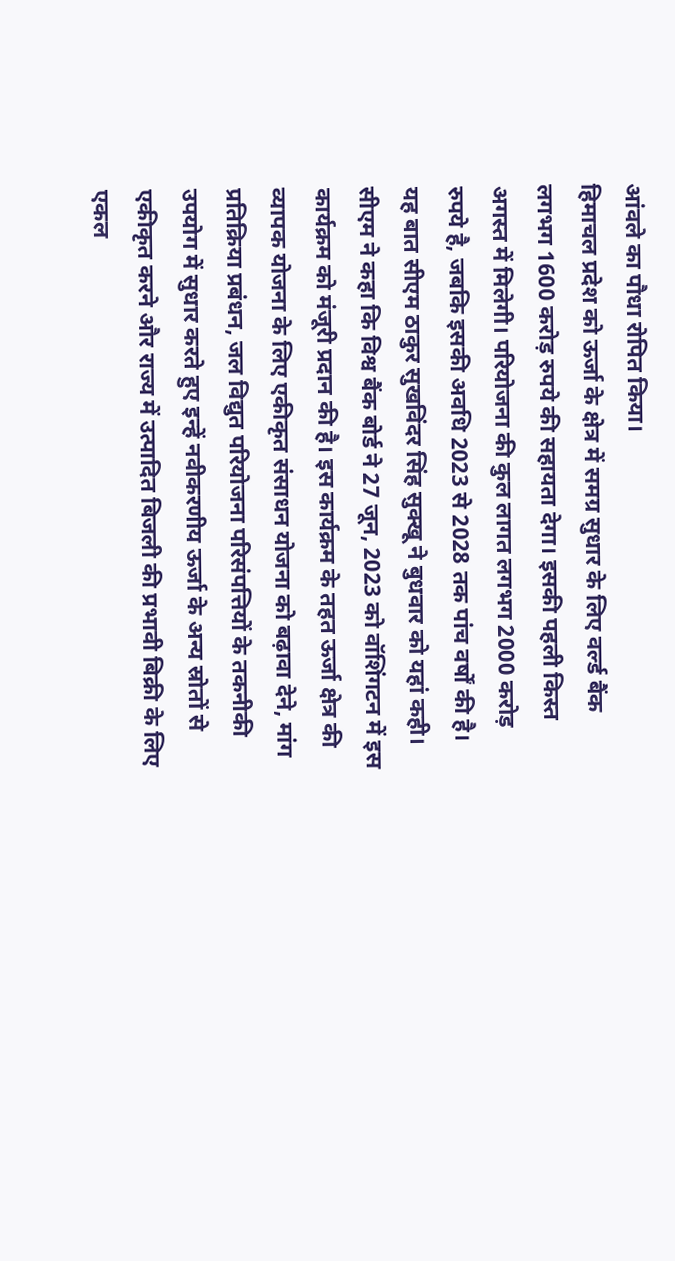आंवले का पौधा रोपित किया।
हिमाचल प्रदेश को ऊर्जा के क्षेत्र में समग्र सुधार के लिए वर्ल्ड बैंक लगभग 1600 करोड़ रुपये की सहायता देगा। इसकी पहली किस्त अगस्त में मिलेगी। परियोजना की कुल लागत लगभग 2000 करोड़ रुपये है, जबकि इसकी अवधि 2023 से 2028 तक पांच वर्षों की है। यह बात सीएम ठाकुर सुखविंदर सिंह सुक्खू ने बुधवार को यहां कही। सीएम ने कहा कि विश्व बैंक बोर्ड ने 27 जून, 2023 को वॉशिंगटन में इस कार्यक्रम को मंजूरी प्रदान की है। इस कार्यक्रम के तहत ऊर्जा क्षेत्र की व्यापक योजना के लिए एकीकृत संसाधन योजना को बढ़ावा देने, मांग प्रतिक्रिया प्रबंधन, जल विद्युत परियोजना परिसंपत्तियों के तकनीकी उपयोग में सुधार करते हुए इन्हें नवीकरणीय ऊर्जा के अन्य स्रोतों से एकीकृत करने और राज्य में उत्पादित बिजली की प्रभावी बिक्री के लिए एकल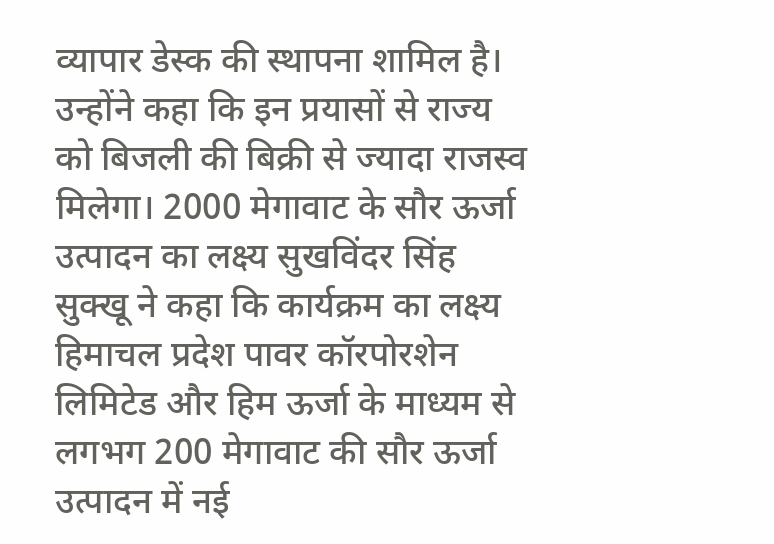व्यापार डेस्क की स्थापना शामिल है। उन्होंने कहा कि इन प्रयासों से राज्य को बिजली की बिक्री से ज्यादा राजस्व मिलेगा। 2000 मेगावाट के सौर ऊर्जा उत्पादन का लक्ष्य सुखविंदर सिंह सुक्खू ने कहा कि कार्यक्रम का लक्ष्य हिमाचल प्रदेश पावर कॉरपोरशेन लिमिटेड और हिम ऊर्जा के माध्यम से लगभग 200 मेगावाट की सौर ऊर्जा उत्पादन में नई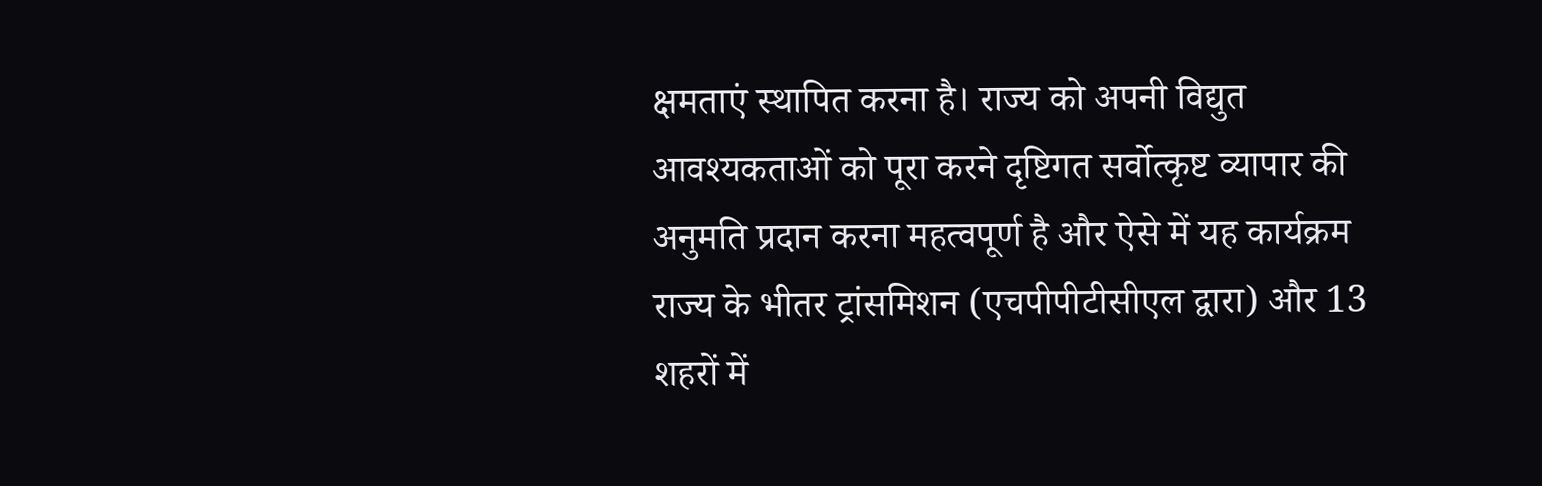क्षमताएं स्थापित करना है। राज्य को अपनी विद्युत आवश्यकताओं को पूरा करने दृष्टिगत सर्वोत्कृष्ट व्यापार की अनुमति प्रदान करना महत्वपूर्ण है और ऐसे में यह कार्यक्रम राज्य के भीतर ट्रांसमिशन (एचपीपीटीसीएल द्वारा) और 13 शहरों में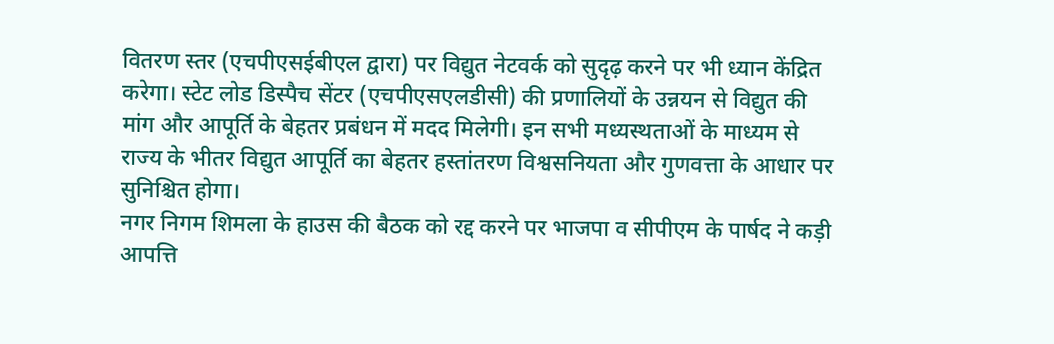वितरण स्तर (एचपीएसईबीएल द्वारा) पर विद्युत नेटवर्क को सुदृढ़ करने पर भी ध्यान केंद्रित करेगा। स्टेट लोड डिस्पैच सेंटर (एचपीएसएलडीसी) की प्रणालियों के उन्नयन से विद्युत की मांग और आपूर्ति के बेहतर प्रबंधन में मदद मिलेगी। इन सभी मध्यस्थताओं के माध्यम से राज्य के भीतर विद्युत आपूर्ति का बेहतर हस्तांतरण विश्वसनियता और गुणवत्ता के आधार पर सुनिश्चित होगा।
नगर निगम शिमला के हाउस की बैठक को रद्द करने पर भाजपा व सीपीएम के पार्षद ने कड़ी आपत्ति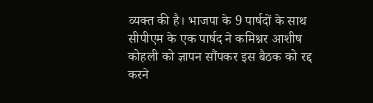व्यक्त की है। भाजपा के 9 पार्षदों के साथ सीपीएम के एक पार्षद ने कमिश्नर आशीष कोहली को ज्ञापन सौंपकर इस बैठक को रद्द करने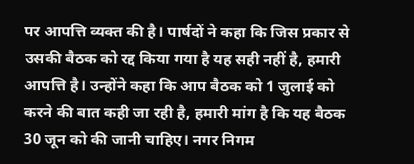पर आपत्ति व्यक्त की है। पार्षदों ने कहा कि जिस प्रकार से उसकी बैठक को रद्द किया गया है यह सही नहीं है, हमारी आपत्ति है। उन्होंने कहा कि आप बैठक को 1 जुलाई को करने की बात कही जा रही है, हमारी मांग है कि यह बैठक 30 जून को की जानी चाहिए। नगर निगम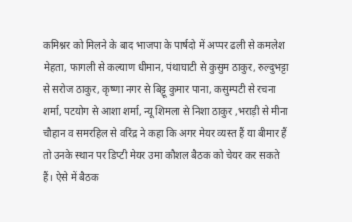कमिश्नर को मिलने के बाद भाजपा के पार्षदो में अप्पर ढली से कमलेश मेहता, फागली से कल्याण धीमान, पंथाघाटी से कुसुम ठाकुर, रुल्दुभट्टा से सरोज ठाकुर, कृष्णा नगर से बिट्टू कुमार पाना, कसुम्पटी से रचना शर्मा, पटयोग से आशा शर्मा, न्यू शिमला से निशा ठाकुर ,भराड़ी से मीना चौहान व समरहिल से वरिंद्र ने कहा कि अगर मेयर व्यस्त हैं या बीमार हैं तो उनके स्थान पर डिप्टी मेयर उमा कौशल बैठक को चेयर कर सकते हैं। ऐसे में बैठक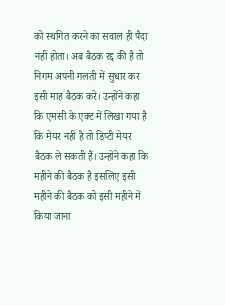को स्थगित करने का सवाल ही पैदा नहीं होता। अब बैठक रद्द की है तो निगम अपनी गलती में सुधार कर इसी माह बैठक करे। उन्होंने कहा कि एमसी के एक्ट में लिखा गया है कि मेयर नहीं है तो डिप्टी मेयर बैठक ले सकती हैं। उन्होंने कहा कि महीने की बैठक है इसलिए इसी महीने की बैठक को इसी महीने में किया जाना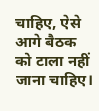चाहिए, ऐसे आगे बैठक को टाला नहीं जाना चाहिए।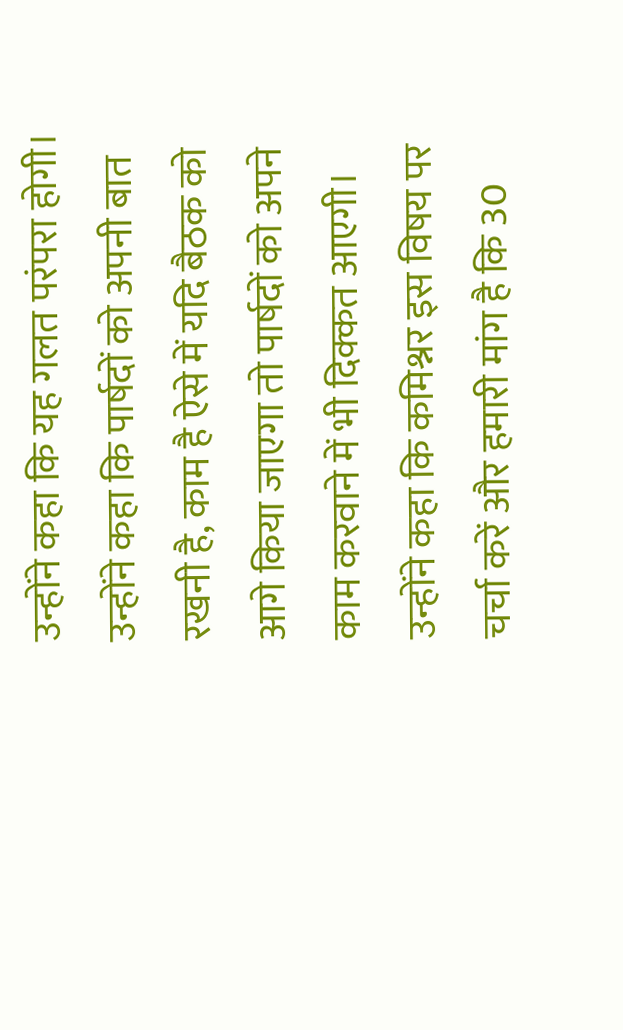उन्होंने कहा कि यह गलत परंपरा होगी। उन्होंने कहा कि पार्षदों को अपनी बात रखनी है, काम है ऐसे में यदि बैठक को आगे किया जाएगा तो पार्षदों को अपने काम करवाने में भी दिक्कत आएगी। उन्होंने कहा कि कमिश्नर इस विषय पर चर्चा करें और हमारी मांग है कि 30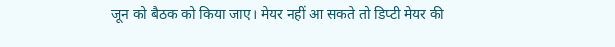जून को बैठक को किया जाए। मेयर नहीं आ सकते तो डिप्टी मेयर की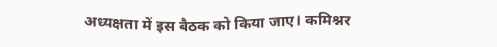अध्यक्षता में इस बैठक को किया जाए। कमिश्नर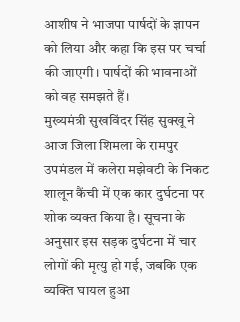आशीष ने भाजपा पार्षदों के ज्ञापन को लिया और कहा कि इस पर चर्चा की जाएगी। पार्षदों की भावनाओं को वह समझते हैं।
मुख्यमंत्री सुखविंदर सिंह सुक्खू ने आज जिला शिमला के रामपुर उपमंडल में कलेरा मझेवटी के निकट शालून कैंची में एक कार दुर्घटना पर शोक व्यक्त किया है। सूचना के अनुसार इस सड़क दुर्घटना में चार लोगों की मृत्यु हो गई, जबकि एक व्यक्ति घायल हुआ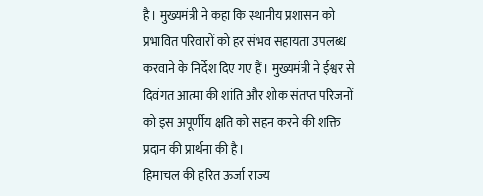है। मुख्यमंत्री ने कहा कि स्थानीय प्रशासन को प्रभावित परिवारों को हर संभव सहायता उपलब्ध करवाने के निर्देश दिए गए हैं। मुख्यमंत्री ने ईश्वर से दिवंगत आत्मा की शांति और शोक संतप्त परिजनों को इस अपूर्णीय क्षति को सहन करने की शक्ति प्रदान की प्रार्थना की है।
हिमाचल की हरित ऊर्जा राज्य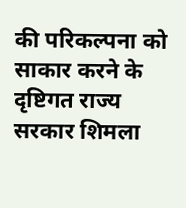की परिकल्पना को साकार करने के दृष्टिगत राज्य सरकार शिमला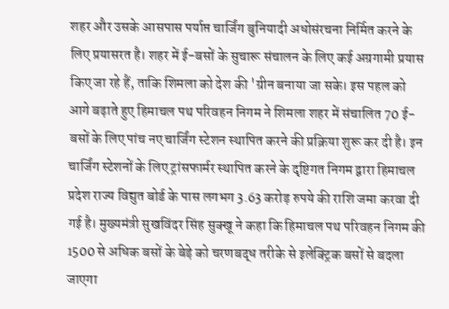शहर और उसके आसपास पर्याप्त चार्जिंग बुनियादी अधोसंरचना निर्मित करने के लिए प्रयासरत है। शहर में ई-बसों के सुचारू संचालन के लिए कई अग्रगामी प्रयास किए जा रहे हैं, ताकि शिमला को देश की 'ग्रीन बनाया जा सके। इस पहल को आगे बढ़ाते हुए हिमाचल पथ परिवहन निगम ने शिमला शहर में संचालित 70 ई-बसों के लिए पांच नए चार्जिंग स्टेशन स्थापित करने की प्रक्रिया शुरू कर दी है। इन चार्जिंग स्टेशनों के लिए ट्रांसफार्मर स्थापित करने के दृष्टिगत निगम द्वारा हिमाचल प्रदेश राज्य विद्युत बोर्ड के पास लगभग 3.63 करोड़ रुपये की राशि जमा करवा दी गई है। मुख्यमंत्री सुखविंदर सिंह सुक्खू ने कहा कि हिमाचल पथ परिवहन निगम की 1500 से अधिक बसों के बेड़े को चरणबद्ध तरीके से इलेक्ट्रिक बसों से बदला जाएगा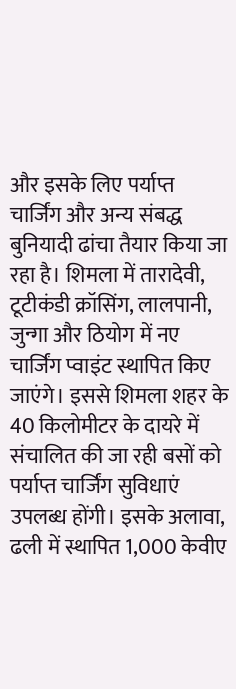और इसके लिए पर्याप्त चार्जिंग और अन्य संबद्ध बुनियादी ढांचा तैयार किया जा रहा है। शिमला में तारादेवी, टूटीकंडी क्रॉसिंग, लालपानी, जुन्गा और ठियोग में नए चार्जिंग प्वाइंट स्थापित किए जाएंगे। इससे शिमला शहर के 40 किलोमीटर के दायरे में संचालित की जा रही बसों को पर्याप्त चार्जिंग सुविधाएं उपलब्ध होंगी। इसके अलावा, ढली में स्थापित 1,000 केवीए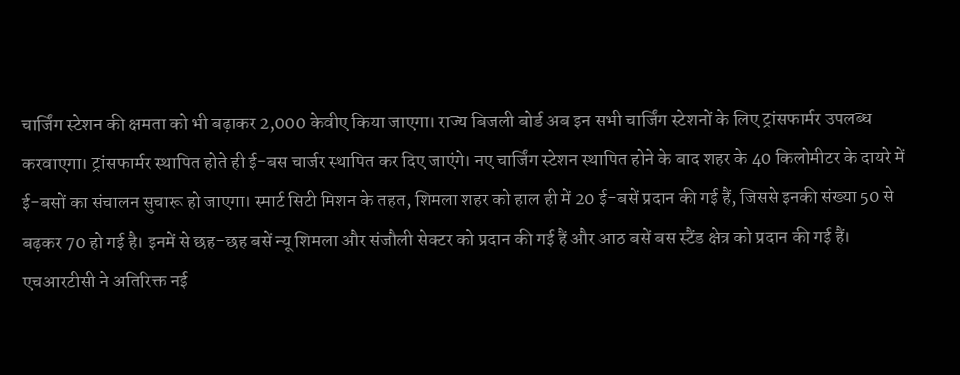चार्जिंग स्टेशन की क्षमता को भी बढ़ाकर 2,000 केवीए किया जाएगा। राज्य बिजली बोर्ड अब इन सभी चार्जिंग स्टेशनों के लिए ट्रांसफार्मर उपलब्ध करवाएगा। ट्रांसफार्मर स्थापित होते ही ई-बस चार्जर स्थापित कर दिए जाएंगे। नए चार्जिंग स्टेशन स्थापित होने के बाद शहर के 40 किलोमीटर के दायरे में ई-बसों का संचालन सुचारू हो जाएगा। स्मार्ट सिटी मिशन के तहत, शिमला शहर को हाल ही में 20 ई-बसें प्रदान की गई हैं, जिससे इनकी संख्या 50 से बढ़कर 70 हो गई है। इनमें से छह-छह बसें न्यू शिमला और संजौली सेक्टर को प्रदान की गई हैं और आठ बसें बस स्टैंड क्षेत्र को प्रदान की गई हैं। एचआरटीसी ने अतिरिक्त नई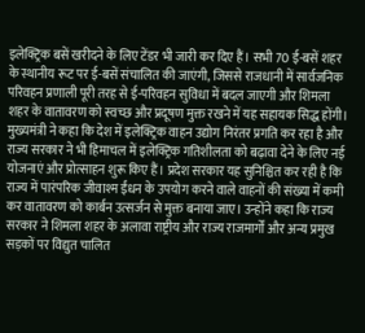इलेक्ट्रिक बसें खरीदने के लिए टेंडर भी जारी कर दिए हैं। सभी 70 ई-बसें शहर के स्थानीय रूट पर ई-बसें संचालित की जाएंगी, जिससे राजधानी में सार्वजनिक परिवहन प्रणाली पूरी तरह से ई-परिवहन सुविधा में बदल जाएगी और शिमला शहर के वातावरण को स्वच्छ और प्रदूषण मुक्त रखने में यह सहायक सिद्ध होंगी। मुख्यमंत्री ने कहा कि देश में इलेक्ट्रिक वाहन उद्योग निरंतर प्रगति कर रहा है और राज्य सरकार ने भी हिमाचल में इलेक्ट्रिक गतिशीलता को बढ़ावा देने के लिए नई योजनाएं और प्रोत्साहन शुरू किए हैं। प्रदेश सरकार यह सुनिश्चित कर रही है कि राज्य में पारंपरिक जीवाश्म ईंधन के उपयोग करने वाले वाहनों की संख्या में कमी कर वातावरण को कार्बन उत्सर्जन से मुक्त बनाया जाए। उन्होंने कहा कि राज्य सरकार ने शिमला शहर के अलावा राष्ट्रीय और राज्य राजमार्गों और अन्य प्रमुख सड़कों पर विद्युत चालित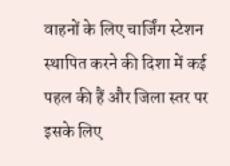वाहनों के लिए चार्जिंग स्टेशन स्थापित करने की दिशा में कई पहल की हैं और जिला स्तर पर इसके लिए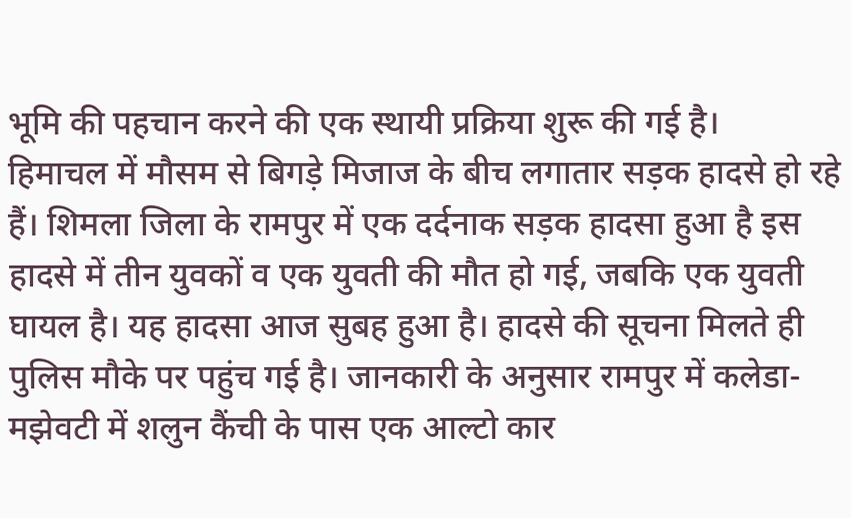भूमि की पहचान करने की एक स्थायी प्रक्रिया शुरू की गई है।
हिमाचल में मौसम से बिगड़े मिजाज के बीच लगातार सड़क हादसे हो रहे हैं। शिमला जिला के रामपुर में एक दर्दनाक सड़क हादसा हुआ है इस हादसे में तीन युवकों व एक युवती की मौत हो गई, जबकि एक युवती घायल है। यह हादसा आज सुबह हुआ है। हादसे की सूचना मिलते ही पुलिस मौके पर पहुंच गई है। जानकारी के अनुसार रामपुर में कलेडा-मझेवटी में शलुन कैंची के पास एक आल्टो कार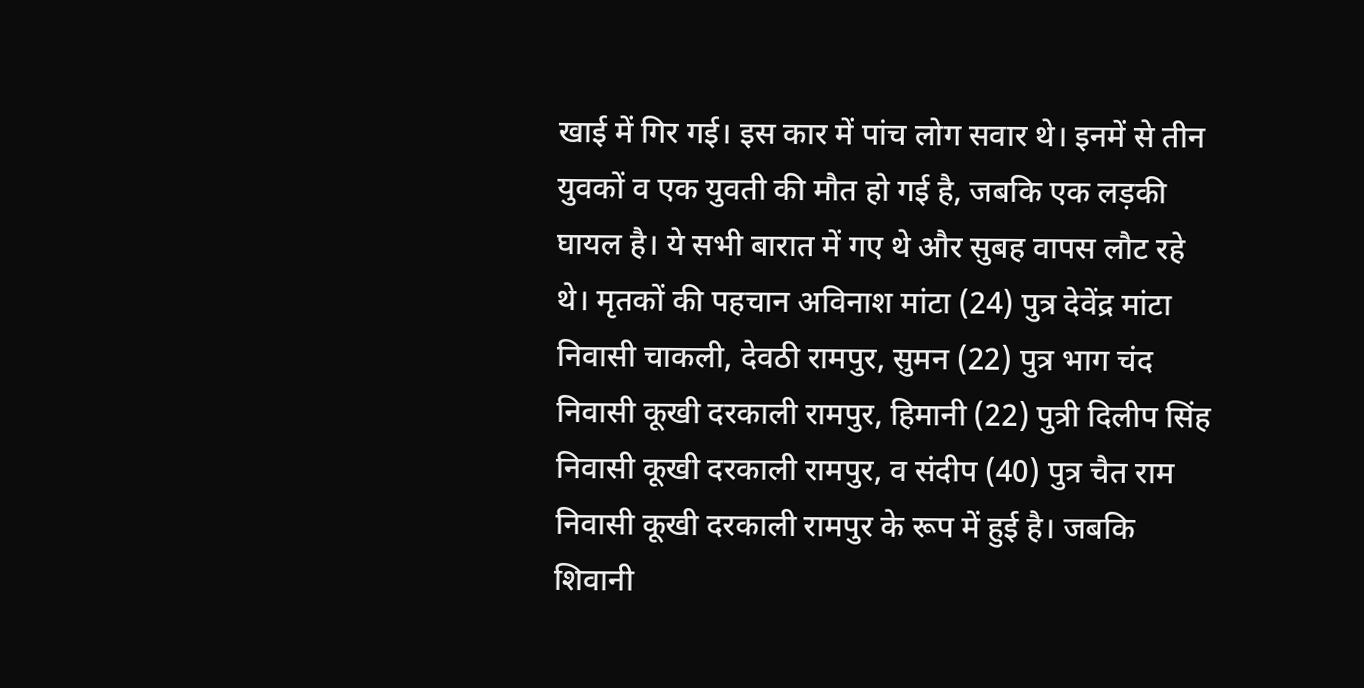खाई में गिर गई। इस कार में पांच लोग सवार थे। इनमें से तीन युवकों व एक युवती की मौत हो गई है, जबकि एक लड़की घायल है। ये सभी बारात में गए थे और सुबह वापस लौट रहे थे। मृतकों की पहचान अविनाश मांटा (24) पुत्र देवेंद्र मांटा निवासी चाकली, देवठी रामपुर, सुमन (22) पुत्र भाग चंद निवासी कूखी दरकाली रामपुर, हिमानी (22) पुत्री दिलीप सिंह निवासी कूखी दरकाली रामपुर, व संदीप (40) पुत्र चैत राम निवासी कूखी दरकाली रामपुर के रूप में हुई है। जबकि शिवानी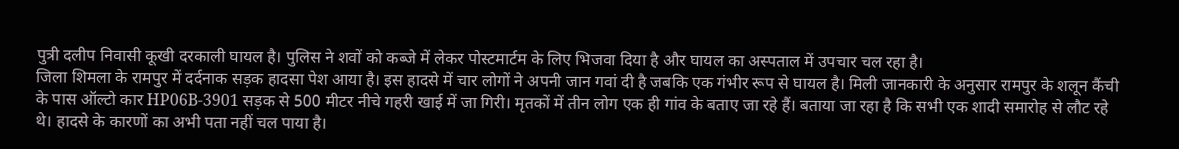पुत्री दलीप निवासी कूखी दरकाली घायल है। पुलिस ने शवों को कब्जे में लेकर पोस्टमार्टम के लिए भिजवा दिया है और घायल का अस्पताल में उपचार चल रहा है।
जिला शिमला के रामपुर में दर्दनाक सड़क हादसा पेश आया है। इस हादसे में चार लोगों ने अपनी जान गवां दी है जबकि एक गंभीर रूप से घायल है। मिली जानकारी के अनुसार रामपुर के शलून कैंची के पास ऑल्टो कार HP06B-3901 सड़क से 500 मीटर नीचे गहरी खाई में जा गिरी। मृतकों में तीन लोग एक ही गांव के बताए जा रहे हैं। बताया जा रहा है कि सभी एक शादी समारोह से लौट रहे थे। हादसे के कारणों का अभी पता नहीं चल पाया है।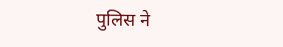पुलिस ने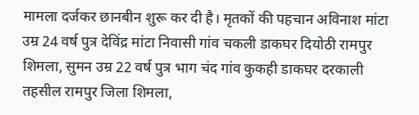मामला दर्जकर छानबीन शुरू कर दी है। मृतकों की पहचान अविनाश मांटा उम्र 24 वर्ष पुत्र देविंद्र मांटा निवासी गांव चकली डाकघर दियोठी रामपुर शिमला, सुमन उम्र 22 वर्ष पुत्र भाग चंद गांव कुकही डाकघर दरकाली तहसील रामपुर जिला शिमला,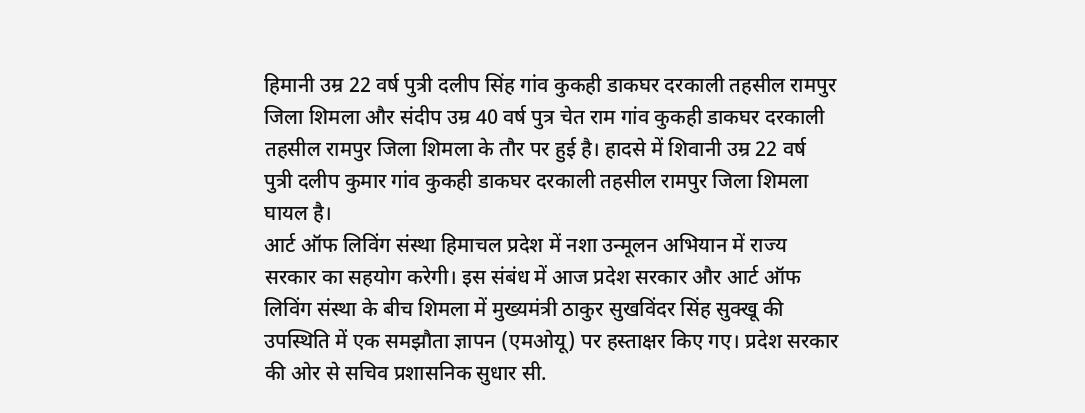हिमानी उम्र 22 वर्ष पुत्री दलीप सिंह गांव कुकही डाकघर दरकाली तहसील रामपुर जिला शिमला और संदीप उम्र 40 वर्ष पुत्र चेत राम गांव कुकही डाकघर दरकाली तहसील रामपुर जिला शिमला के तौर पर हुई है। हादसे में शिवानी उम्र 22 वर्ष पुत्री दलीप कुमार गांव कुकही डाकघर दरकाली तहसील रामपुर जिला शिमला घायल है।
आर्ट ऑफ लिविंग संस्था हिमाचल प्रदेश में नशा उन्मूलन अभियान में राज्य सरकार का सहयोग करेगी। इस संबंध में आज प्रदेश सरकार और आर्ट ऑफ लिविंग संस्था के बीच शिमला में मुख्यमंत्री ठाकुर सुखविंदर सिंह सुक्खू की उपस्थिति में एक समझौता ज्ञापन (एमओयू) पर हस्ताक्षर किए गए। प्रदेश सरकार की ओर से सचिव प्रशासनिक सुधार सी.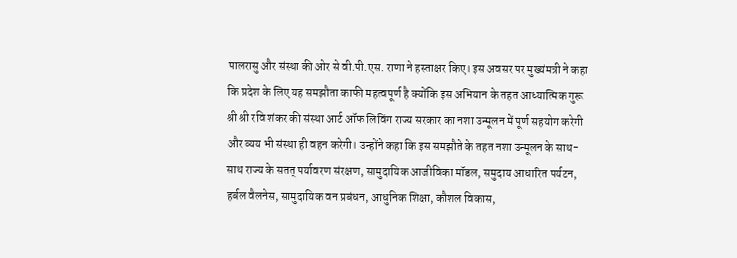पालरासु और संस्था की ओर से वी.पी.एस. राणा ने हस्ताक्षर किए। इस अवसर पर मुख्यंमत्री ने कहा कि प्रदेश के लिए यह समझौता काफी महत्वपूर्ण है क्योंकि इस अभियान के तहत आध्यात्मिक गुरू श्री श्री रवि शंकर की संस्था आर्ट ऑफ लिविंग राज्य सरकार का नशा उन्मूलन में पूर्ण सहयोग करेगी और व्यय भी संस्था ही वहन करेगी। उन्होंने कहा कि इस समझौते के तहत नशा उन्मूलन के साथ-साथ राज्य के सतत् पर्यावरण संरक्षण, सामुदायिक आजीविका मॉडल, समुदाय आधारित पर्यटन, हर्बल वैलनेस, सामुदायिक वन प्रबंधन, आधुनिक शिक्षा, कौशल विकास,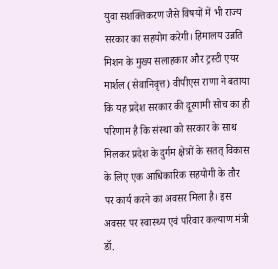युवा सशक्तिकरण जैसे विषयों में भी राज्य सरकार का सहयोग करेगी। हिमालय उन्नति मिशन के मुख्य सलाहकार और ट्रस्टी एयर मार्शल (सेवानिवृत्त) वीपीएस राणा ने बताया कि यह प्रदेश सरकार की दूरगामी सोच का ही परिणाम है कि संस्था को सरकार के साथ मिलकर प्रदेश के दुर्गम क्षेत्रों के सतत् विकास के लिए एक आधिकारिक सहयोगी के तौर पर कार्य करने का अवसर मिला है। इस अवसर पर स्वास्थ्य एवं परिवार कल्याण मंत्री डॉ.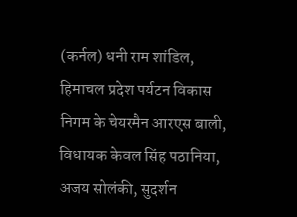(कर्नल) धनी राम शांडिल, हिमाचल प्रदेश पर्यटन विकास निगम के चेयरमैन आरएस बाली, विधायक केवल सिंह पठानिया, अजय सोलंकी, सुदर्शन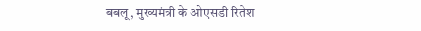बबलू, मुख्यमंत्री के ओएसडी रितेश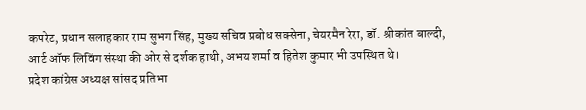कपरेट, प्रधान सलाहकार राम सुभग सिंह, मुख्य सचिव प्रबोध सक्सेना, चेयरमैन रेरा, डॉ. श्रीकांत बाल्दी, आर्ट ऑफ लिविंग संस्था की ओर से दर्शक हाथी, अभय शर्मा व हितेश कुमार भी उपस्थित थे।
प्रदेश कांग्रेस अध्यक्ष सांसद प्रतिभा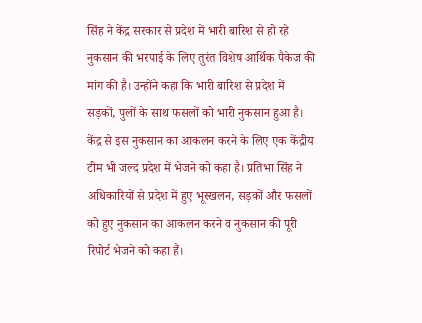सिंह ने केंद्र सरकार से प्रदेश में भारी बारिश से हो रहे नुकसान की भरपाई के लिए तुरंत विशेष आर्थिक पैकेज की मांग की है। उन्होंने कहा कि भारी बारिश से प्रदेश में सड़कों, पुलों के साथ फसलों को भारी नुकसान हुआ है। केंद्र से इस नुकसान का आकलन करने के लिए एक केंद्रीय टीम भी जल्द प्रदेश में भेजने को कहा है। प्रतिभा सिंह ने अधिकारियों से प्रदेश में हुए भूस्खलन, सड़कों और फसलों को हुए नुकसान का आकलन करने व नुकसान की पूरी रिपोर्ट भेजने को कहा हैं।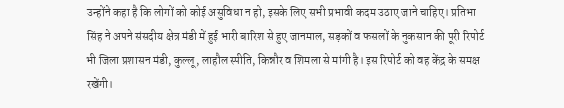उन्होंने कहा है कि लोगों को कोई असुविधा न हो, इसके लिए सभी प्रभावी कदम उठाए जाने चाहिए। प्रतिभा सिंह ने अपने संसदीय क्षेत्र मंडी में हुई भारी बारिश से हुए जानमाल, सड़कों व फसलों के नुकसान की पूरी रिपोर्ट भी जिला प्रशासन मंडी, कुल्लू, लाहौल स्पीति, किन्नौर व शिमला से मांगी है। इस रिपोर्ट को वह केंद्र के समक्ष रखेंगी।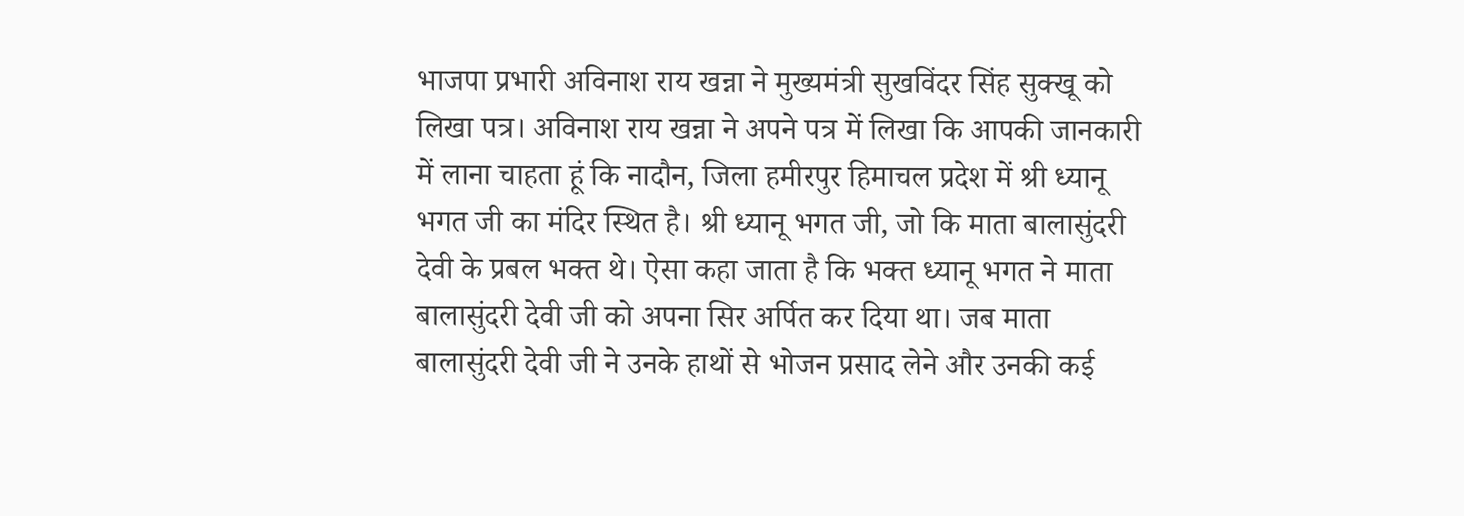भाजपा प्रभारी अविनाश राय खन्ना ने मुख्यमंत्री सुखविंदर सिंह सुक्खू को लिखा पत्र। अविनाश राय खन्ना ने अपने पत्र में लिखा कि आपकी जानकारी में लाना चाहता हूं कि नादौन, जिला हमीरपुर हिमाचल प्रदेश में श्री ध्यानू भगत जी का मंदिर स्थित है। श्री ध्यानू भगत जी, जो कि माता बालासुंदरी देवी के प्रबल भक्त थे। ऐसा कहा जाता है कि भक्त ध्यानू भगत ने माता बालासुंदरी देवी जी को अपना सिर अर्पित कर दिया था। जब माता बालासुंदरी देवी जी ने उनके हाथों से भोजन प्रसाद लेने और उनकी कई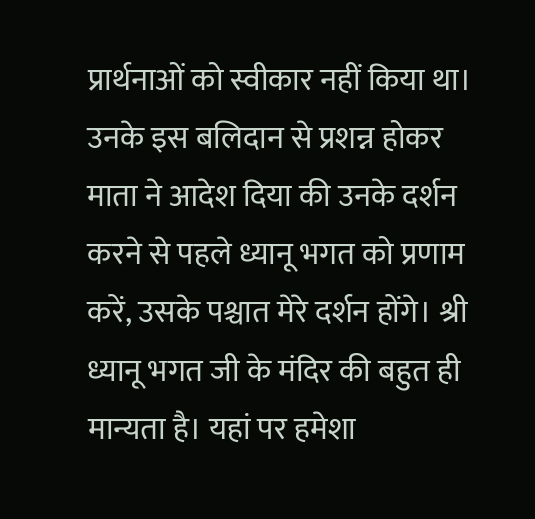प्रार्थनाओं को स्वीकार नहीं किया था। उनके इस बलिदान से प्रशन्न होकर माता ने आदेश दिया की उनके दर्शन करने से पहले ध्यानू भगत को प्रणाम करें, उसके पश्चात मेरे दर्शन होंगे। श्री ध्यानू भगत जी के मंदिर की बहुत ही मान्यता है। यहां पर हमेशा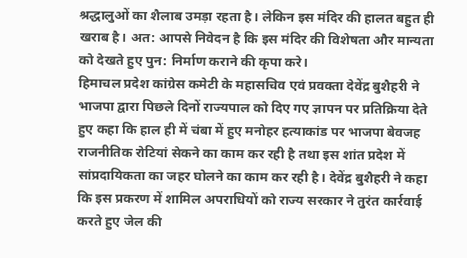श्रद्धालुओं का शैलाब उमड़ा रहता है। लेकिन इस मंदिर की हालत बहुत ही खराब है। अत: आपसे निवेदन है कि इस मंदिर की विशेषता और मान्यता को देखते हुए पुन: निर्माण कराने की कृपा करे।
हिमाचल प्रदेश कांग्रेस कमेटी के महासचिव एवं प्रवक्ता देवेंद्र बुशैहरी ने भाजपा द्वारा पिछले दिनों राज्यपाल को दिए गए ज्ञापन पर प्रतिक्रिया देते हुए कहा कि हाल ही में चंबा में हुए मनोहर हत्याकांड पर भाजपा बेवजह राजनीतिक रोटियां सेकने का काम कर रही है तथा इस शांत प्रदेश में सांप्रदायिकता का जहर घोलने का काम कर रही है। देवेंद्र बुशैहरी ने कहा कि इस प्रकरण में शामिल अपराधियों को राज्य सरकार ने तुरंत कार्रवाई करते हुए जेल की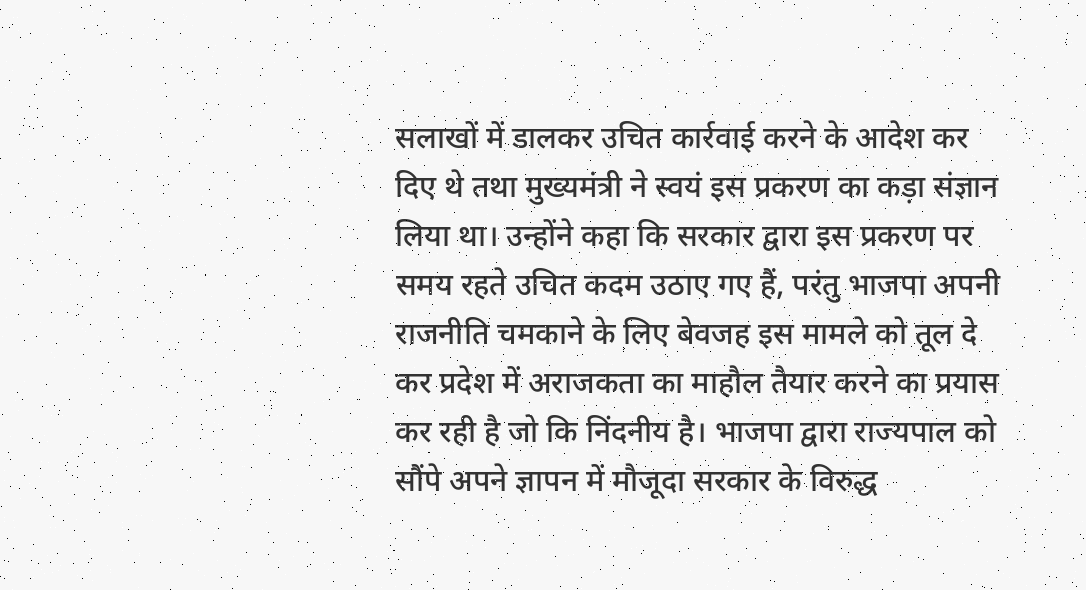सलाखों में डालकर उचित कार्रवाई करने के आदेश कर दिए थे तथा मुख्यमंत्री ने स्वयं इस प्रकरण का कड़ा संज्ञान लिया था। उन्होंने कहा कि सरकार द्वारा इस प्रकरण पर समय रहते उचित कदम उठाए गए हैं, परंतु भाजपा अपनी राजनीति चमकाने के लिए बेवजह इस मामले को तूल दे कर प्रदेश में अराजकता का माहौल तैयार करने का प्रयास कर रही है जो कि निंदनीय है। भाजपा द्वारा राज्यपाल को सौंपे अपने ज्ञापन में मौजूदा सरकार के विरुद्ध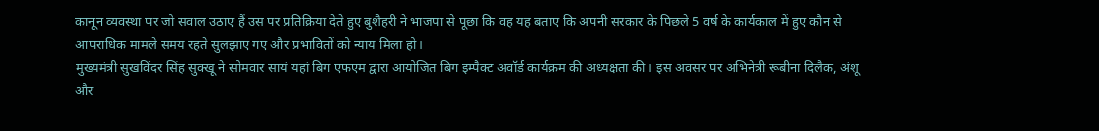कानून व्यवस्था पर जो सवाल उठाए हैं उस पर प्रतिक्रिया देते हुए बुशैहरी ने भाजपा से पूछा कि वह यह बताए कि अपनी सरकार के पिछले 5 वर्ष के कार्यकाल में हुए कौन से आपराधिक मामले समय रहते सुलझाए गए और प्रभावितों को न्याय मिला हो।
मुख्यमंत्री सुखविंदर सिंह सुक्खू ने सोमवार सायं यहां बिग एफएम द्वारा आयोजित बिग इम्पैक्ट अवॉर्ड कार्यक्रम की अध्यक्षता की। इस अवसर पर अभिनेत्री रूबीना दिलैक, अंशू और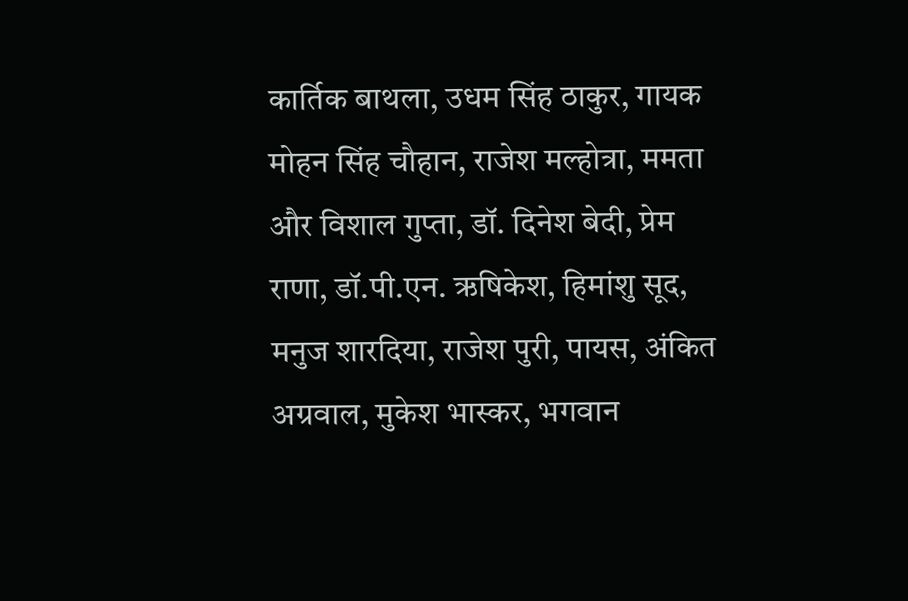कार्तिक बाथला, उधम सिंह ठाकुर, गायक मोहन सिंह चौहान, राजेश मल्होत्रा, ममता और विशाल गुप्ता, डॉ. दिनेश बेदी, प्रेम राणा, डॉ.पी.एन. ऋषिकेश, हिमांशु सूद, मनुज शारदिया, राजेश पुरी, पायस, अंकित अग्रवाल, मुकेश भास्कर, भगवान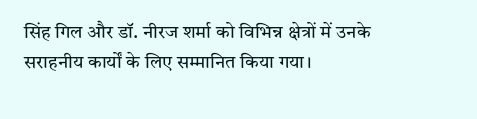सिंह गिल और डॉ. नीरज शर्मा को विभिन्न क्षेत्रों में उनके सराहनीय कार्यों के लिए सम्मानित किया गया।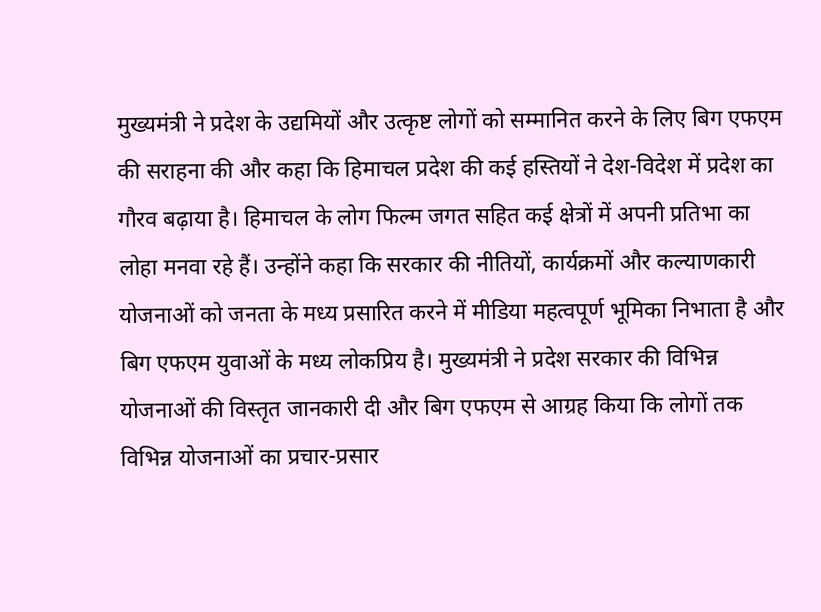मुख्यमंत्री ने प्रदेश के उद्यमियों और उत्कृष्ट लोगों को सम्मानित करने के लिए बिग एफएम की सराहना की और कहा कि हिमाचल प्रदेश की कई हस्तियों ने देश-विदेश में प्रदेश का गौरव बढ़ाया है। हिमाचल के लोग फिल्म जगत सहित कई क्षेत्रों में अपनी प्रतिभा का लोहा मनवा रहे हैं। उन्होंने कहा कि सरकार की नीतियों, कार्यक्रमों और कल्याणकारी योजनाओं को जनता के मध्य प्रसारित करने में मीडिया महत्वपूर्ण भूमिका निभाता है और बिग एफएम युवाओं के मध्य लोकप्रिय है। मुख्यमंत्री ने प्रदेश सरकार की विभिन्न योजनाओं की विस्तृत जानकारी दी और बिग एफएम से आग्रह किया कि लोगों तक विभिन्न योजनाओं का प्रचार-प्रसार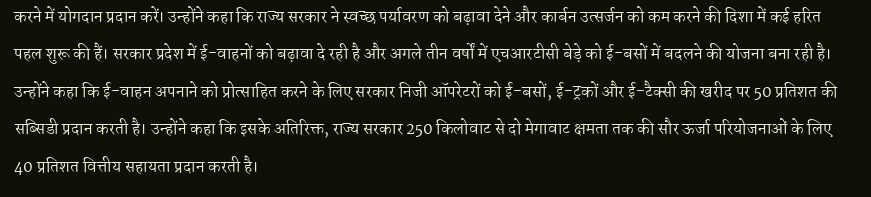करने में योगदान प्रदान करें। उन्होंने कहा कि राज्य सरकार ने स्वच्छ पर्यावरण को बढ़ावा देने और कार्बन उत्सर्जन को कम करने की दिशा में कई हरित पहल शुरू की हैं। सरकार प्रदेश में ई-वाहनों को बढ़ावा दे रही है और अगले तीन वर्षों में एचआरटीसी बेड़े को ई-बसों में बदलने की योजना बना रही है। उन्होंने कहा कि ई-वाहन अपनाने को प्रोत्साहित करने के लिए सरकार निजी ऑपरेटरों को ई-बसों, ई-ट्रकों और ई-टैक्सी की खरीद पर 50 प्रतिशत की सब्सिडी प्रदान करती है। उन्होंने कहा कि इसके अतिरिक्त, राज्य सरकार 250 किलोवाट से दो मेगावाट क्षमता तक की सौर ऊर्जा परियोजनाओं के लिए 40 प्रतिशत वित्तीय सहायता प्रदान करती है।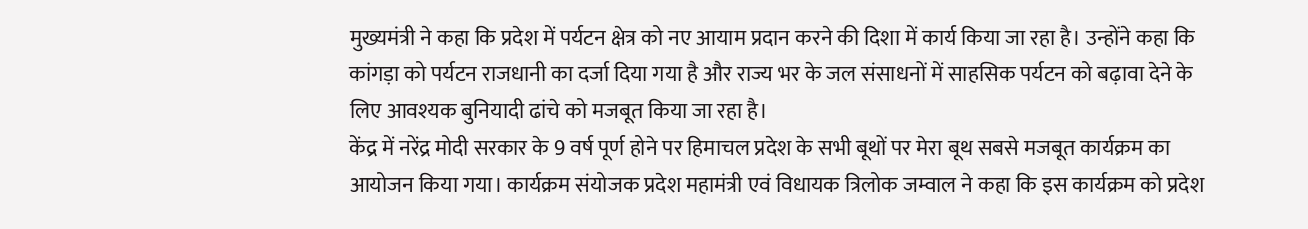मुख्यमंत्री ने कहा कि प्रदेश में पर्यटन क्षेत्र को नए आयाम प्रदान करने की दिशा में कार्य किया जा रहा है। उन्होंने कहा कि कांगड़ा को पर्यटन राजधानी का दर्जा दिया गया है और राज्य भर के जल संसाधनों में साहसिक पर्यटन को बढ़ावा देने के लिए आवश्यक बुनियादी ढांचे को मजबूत किया जा रहा है।
केंद्र में नरेंद्र मोदी सरकार के 9 वर्ष पूर्ण होने पर हिमाचल प्रदेश के सभी बूथों पर मेरा बूथ सबसे मजबूत कार्यक्रम का आयोजन किया गया। कार्यक्रम संयोजक प्रदेश महामंत्री एवं विधायक त्रिलोक जम्वाल ने कहा कि इस कार्यक्रम को प्रदेश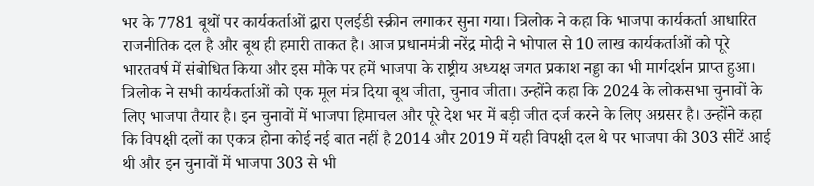भर के 7781 बूथों पर कार्यकर्ताओं द्वारा एलईडी स्क्रीन लगाकर सुना गया। त्रिलोक ने कहा कि भाजपा कार्यकर्ता आधारित राजनीतिक दल है और बूथ ही हमारी ताकत है। आज प्रधानमंत्री नरेंद्र मोदी ने भोपाल से 10 लाख कार्यकर्ताओं को पूरे भारतवर्ष में संबोधित किया और इस मौके पर हमें भाजपा के राष्ट्रीय अध्यक्ष जगत प्रकाश नड्डा का भी मार्गदर्शन प्राप्त हुआ। त्रिलोक ने सभी कार्यकर्ताओं को एक मूल मंत्र दिया बूथ जीता, चुनाव जीता। उन्होंने कहा कि 2024 के लोकसभा चुनावों के लिए भाजपा तैयार है। इन चुनावों में भाजपा हिमाचल और पूरे देश भर में बड़ी जीत दर्ज करने के लिए अग्रसर है। उन्होंने कहा कि विपक्षी दलों का एकत्र होना कोई नई बात नहीं है 2014 और 2019 में यही विपक्षी दल थे पर भाजपा की 303 सीटें आई थी और इन चुनावों में भाजपा 303 से भी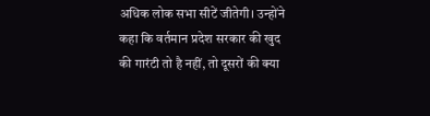अधिक लोक सभा सीटें जीतेगी। उन्होंने कहा कि वर्तमान प्रदेश सरकार की खुद की गारंटी तो है नहीं, तो दूसरों की क्या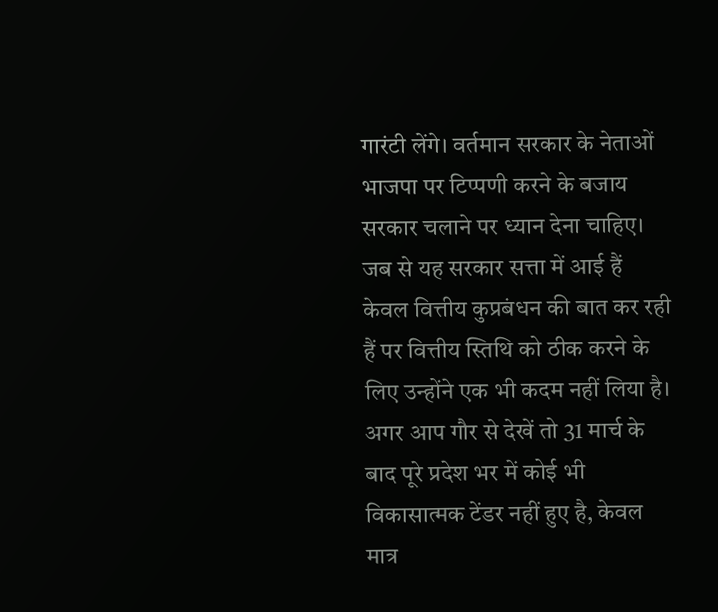गारंटी लेंगे। वर्तमान सरकार के नेताओं भाजपा पर टिप्पणी करने के बजाय सरकार चलाने पर ध्यान देना चाहिए। जब से यह सरकार सत्ता में आई हैं केवल वित्तीय कुप्रबंधन की बात कर रही हैं पर वित्तीय स्तिथि को ठीक करने के लिए उन्होंने एक भी कदम नहीं लिया है। अगर आप गौर से देखें तो 31 मार्च के बाद पूरे प्रदेश भर में कोई भी विकासात्मक टेंडर नहीं हुए है, केवल मात्र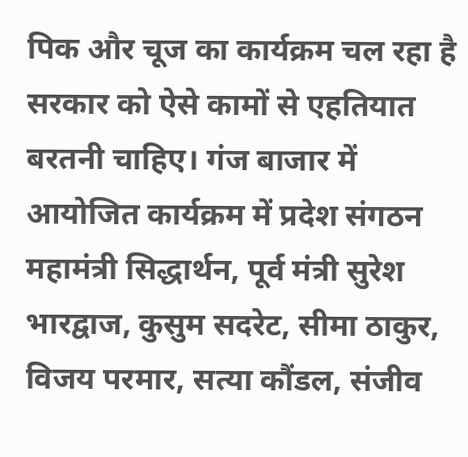पिक और चूज का कार्यक्रम चल रहा है सरकार को ऐसे कामों से एहतियात बरतनी चाहिए। गंज बाजार में आयोजित कार्यक्रम में प्रदेश संगठन महामंत्री सिद्धार्थन, पूर्व मंत्री सुरेश भारद्वाज, कुसुम सदरेट, सीमा ठाकुर, विजय परमार, सत्या कौंडल, संजीव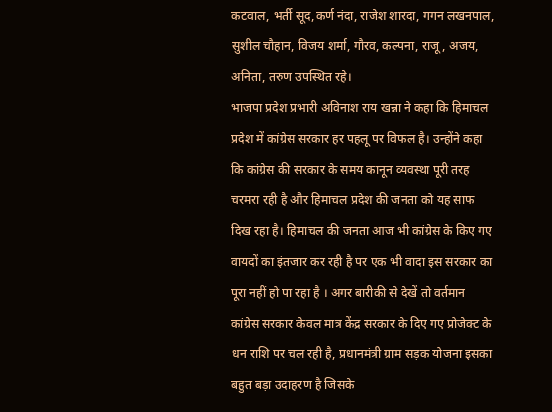कटवाल, भर्ती सूद,कर्ण नंदा, राजेश शारदा, गगन लखनपाल, सुशील चौहान, विजय शर्मा, गौरव, कल्पना, राजू, अजय, अनिता, तरुण उपस्थित रहे।
भाजपा प्रदेश प्रभारी अविनाश राय खन्ना ने कहा कि हिमाचल प्रदेश में कांग्रेस सरकार हर पहलू पर विफल है। उन्होंने कहा कि कांग्रेस की सरकार के समय कानून व्यवस्था पूरी तरह चरमरा रही है और हिमाचल प्रदेश की जनता को यह साफ दिख रहा है। हिमाचल की जनता आज भी कांग्रेस के किए गए वायदों का इंतजार कर रही है पर एक भी वादा इस सरकार का पूरा नहीं हो पा रहा है । अगर बारीकी से देखें तो वर्तमान कांग्रेस सरकार केवल मात्र केंद्र सरकार के दिए गए प्रोजेक्ट के धन राशि पर चल रही है, प्रधानमंत्री ग्राम सड़क योजना इसका बहुत बड़ा उदाहरण है जिसके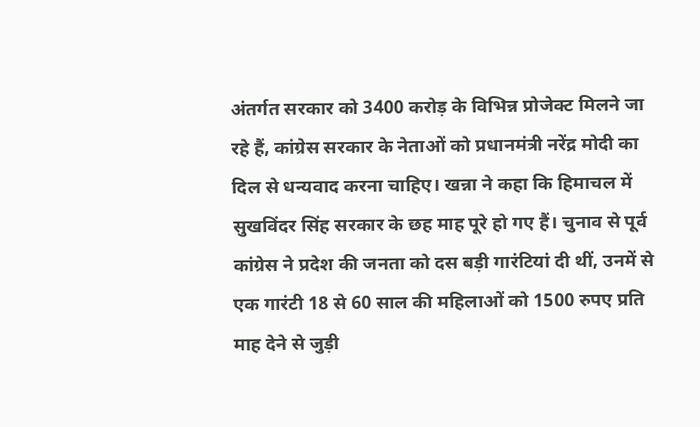अंतर्गत सरकार को 3400 करोड़ के विभिन्न प्रोजेक्ट मिलने जा रहे हैं, कांग्रेस सरकार के नेताओं को प्रधानमंत्री नरेंद्र मोदी का दिल से धन्यवाद करना चाहिए। खन्ना ने कहा कि हिमाचल में सुखविंदर सिंह सरकार के छह माह पूरे हो गए हैं। चुनाव से पूर्व कांग्रेस ने प्रदेश की जनता को दस बड़ी गारंटियां दी थीं, उनमें से एक गारंटी 18 से 60 साल की महिलाओं को 1500 रुपए प्रति माह देने से जुड़ी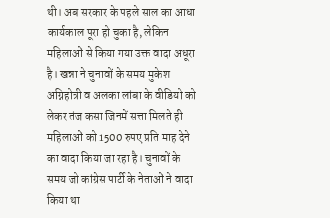थी। अब सरकार के पहले साल का आधा कार्यकाल पूरा हो चुका है, लेकिन महिलाओं से किया गया उक्त वादा अधूरा है। खन्ना ने चुनावों के समय मुकेश अग्निहोत्री व अलका लांबा के वीडियो को लेकर तंज कसा जिनमें सत्ता मिलते ही महिलाओं को 1500 रुपए प्रति माह देने का वादा किया जा रहा है। चुनावों के समय जो कांग्रेस पार्टी के नेताओं ने वादा किया था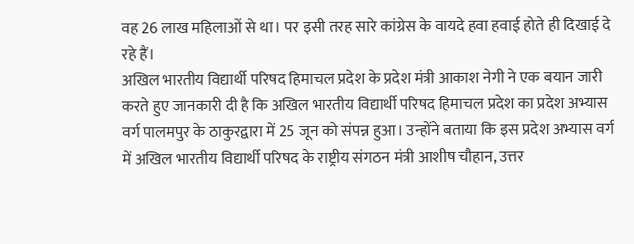वह 26 लाख महिलाओं से था। पर इसी तरह सारे कांग्रेस के वायदे हवा हवाई होते ही दिखाई दे रहे हैं।
अखिल भारतीय विद्यार्थी परिषद हिमाचल प्रदेश के प्रदेश मंत्री आकाश नेगी ने एक बयान जारी करते हुए जानकारी दी है कि अखिल भारतीय विद्यार्थी परिषद हिमाचल प्रदेश का प्रदेश अभ्यास वर्ग पालमपुर के ठाकुरद्वारा में 25 जून को संपन्न हुआ। उन्होंने बताया कि इस प्रदेश अभ्यास वर्ग में अखिल भारतीय विद्यार्थी परिषद के राष्ट्रीय संगठन मंत्री आशीष चौहान, उत्तर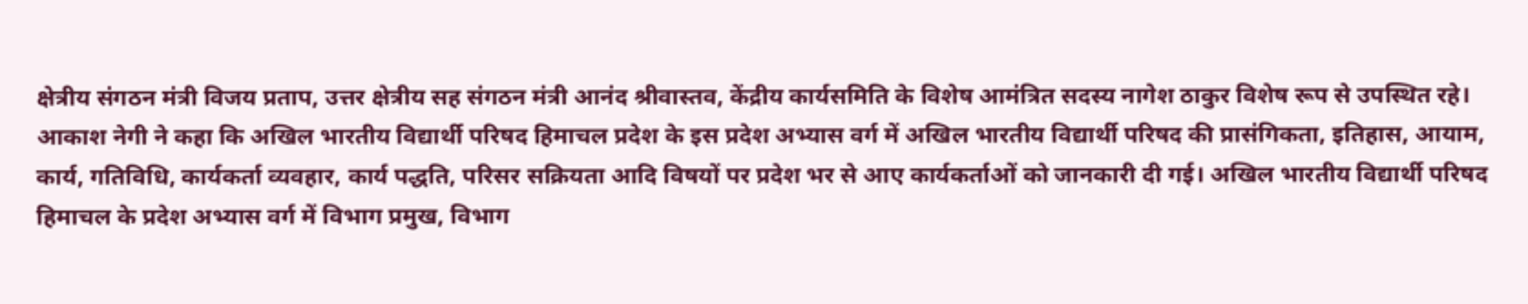क्षेत्रीय संगठन मंत्री विजय प्रताप, उत्तर क्षेत्रीय सह संगठन मंत्री आनंद श्रीवास्तव, केंद्रीय कार्यसमिति के विशेष आमंत्रित सदस्य नागेश ठाकुर विशेष रूप से उपस्थित रहे। आकाश नेगी ने कहा कि अखिल भारतीय विद्यार्थी परिषद हिमाचल प्रदेश के इस प्रदेश अभ्यास वर्ग में अखिल भारतीय विद्यार्थी परिषद की प्रासंगिकता, इतिहास, आयाम, कार्य, गतिविधि, कार्यकर्ता व्यवहार, कार्य पद्धति, परिसर सक्रियता आदि विषयों पर प्रदेश भर से आए कार्यकर्ताओं को जानकारी दी गई। अखिल भारतीय विद्यार्थी परिषद हिमाचल के प्रदेश अभ्यास वर्ग में विभाग प्रमुख, विभाग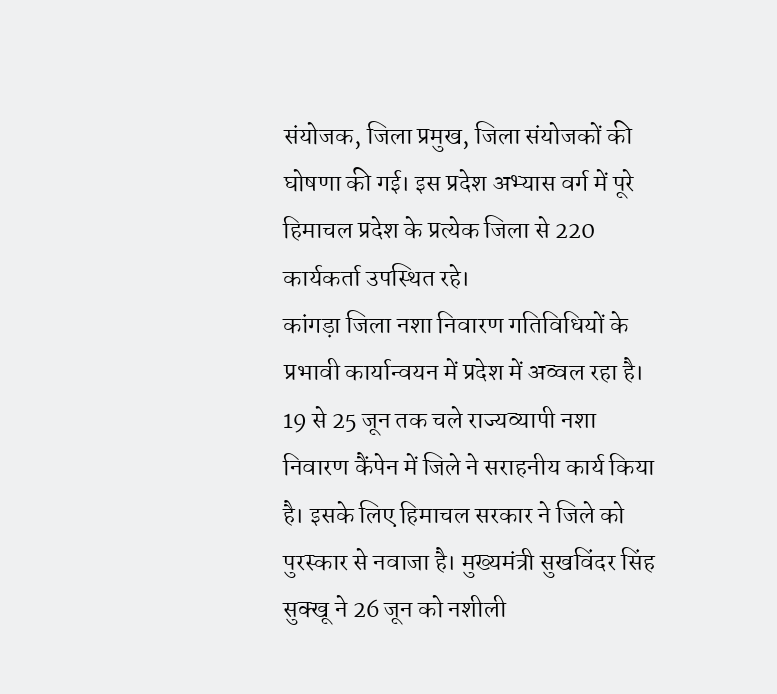संयोजक, जिला प्रमुख, जिला संयोजकों की घोषणा की गई। इस प्रदेश अभ्यास वर्ग में पूरे हिमाचल प्रदेश के प्रत्येक जिला से 220 कार्यकर्ता उपस्थित रहे।
कांगड़ा जिला नशा निवारण गतिविधियों के प्रभावी कार्यान्वयन में प्रदेश में अव्वल रहा है। 19 से 25 जून तक चले राज्यव्यापी नशा निवारण कैंपेन में जिले ने सराहनीय कार्य किया है। इसके लिए हिमाचल सरकार ने जिले को पुरस्कार से नवाजा है। मुख्यमंत्री सुखविंदर सिंह सुक्खू ने 26 जून को नशीली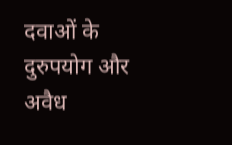दवाओं के दुरुपयोग और अवैध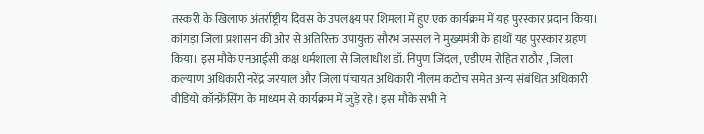तस्करी के खिलाफ अंतर्राष्ट्रीय दिवस के उपलक्ष्य पर शिमला में हुए एक कार्यक्रम में यह पुरस्कार प्रदान किया। कांगड़ा जिला प्रशासन की ओर से अतिरिक्त उपायुक्त सौरभ जस्सल ने मुख्यमंत्री के हाथों यह पुरस्कार ग्रहण किया। इस मौके एनआईसी कक्ष धर्मशाला से जिलाधीश डॉ. निपुण जिंदल, एडीएम रोहित राठौर , जिला कल्याण अधिकारी नरेंद्र जरयाल और जिला पंचायत अधिकारी नीलम कटोच समेत अन्य संबंधित अधिकारी वीडियो कॉन्फ्रेंसिंग के माध्यम से कार्यक्रम में जुड़े रहे। इस मौके सभी ने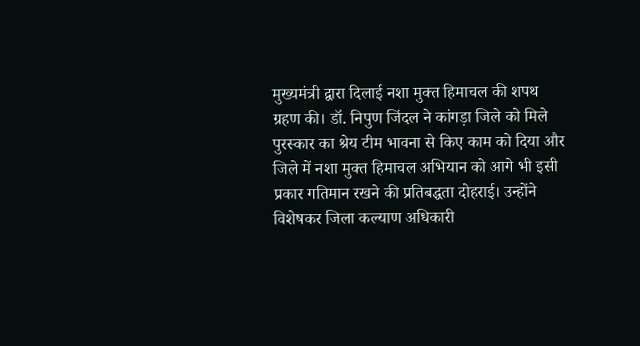मुख्यमंत्री द्वारा दिलाई नशा मुक्त हिमाचल की शपथ ग्रहण की। डॉ. निपुण जिंदल ने कांगड़ा जिले को मिले पुरस्कार का श्रेय टीम भावना से किए काम को दिया और जिले में नशा मुक्त हिमाचल अभियान को आगे भी इसी प्रकार गतिमान रखने की प्रतिबद्धता दोहराई। उन्होंने विशेषकर जिला कल्याण अधिकारी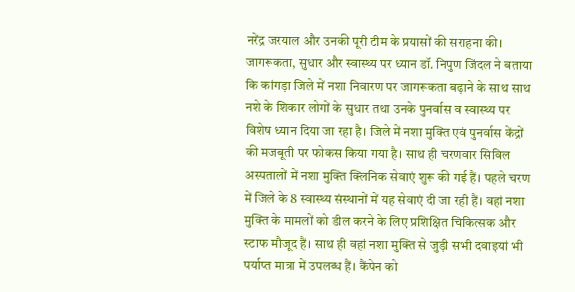नरेंद्र जरयाल और उनकी पूरी टीम के प्रयासों की सराहना की। जागरूकता, सुधार और स्वास्थ्य पर ध्यान डॉ. निपुण जिंदल ने बताया कि कांगड़ा जिले में नशा निवारण पर जागरूकता बढ़ाने के साथ साथ नशे के शिकार लोगों के सुधार तथा उनके पुनर्वास व स्वास्थ्य पर विशेष ध्यान दिया जा रहा है। जिले में नशा मुक्ति एवं पुनर्वास केंद्रों की मजबूती पर फोकस किया गया है। साथ ही चरणवार सिविल अस्पतालों में नशा मुक्ति क्लिनिक सेवाएं शुरू की गई हैं। पहले चरण में जिले के 8 स्वास्थ्य संस्थानों में यह सेवाएं दी जा रही हैं। वहां नशा मुक्ति के मामलों को डील करने के लिए प्रशिक्षित चिकित्सक और स्टाफ मौजूद हैं। साथ ही वहां नशा मुक्ति से जुड़ी सभी दवाइयां भी पर्याप्त मात्रा में उपलब्ध हैं। कैंपेन को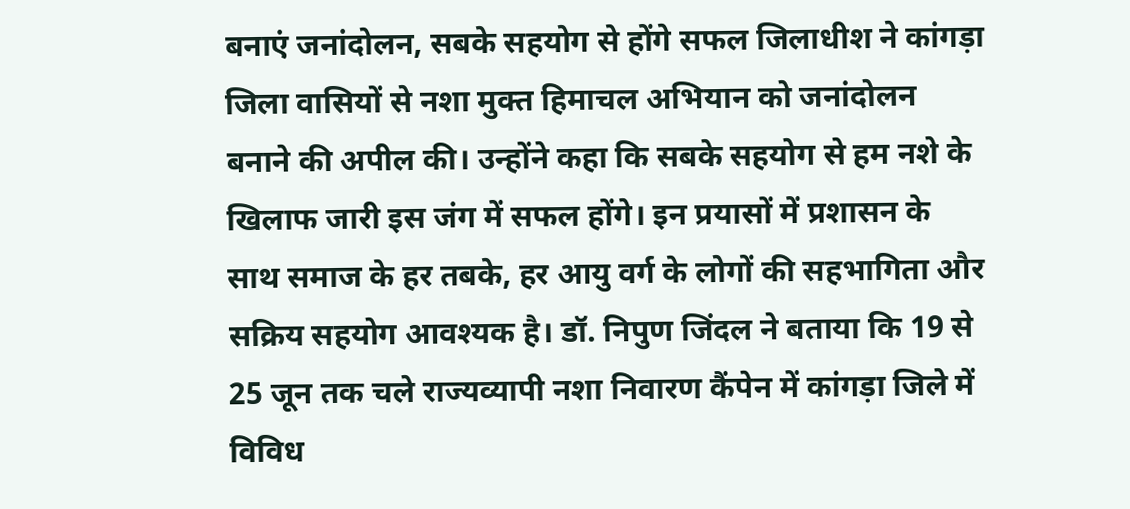बनाएं जनांदोलन, सबके सहयोग से होंगे सफल जिलाधीश ने कांगड़ा जिला वासियों से नशा मुक्त हिमाचल अभियान को जनांदोलन बनाने की अपील की। उन्होंने कहा कि सबके सहयोग से हम नशे के खिलाफ जारी इस जंग में सफल होंगे। इन प्रयासों में प्रशासन के साथ समाज के हर तबके, हर आयु वर्ग के लोगों की सहभागिता और सक्रिय सहयोग आवश्यक है। डॉ. निपुण जिंदल ने बताया कि 19 से 25 जून तक चले राज्यव्यापी नशा निवारण कैंपेन में कांगड़ा जिले में विविध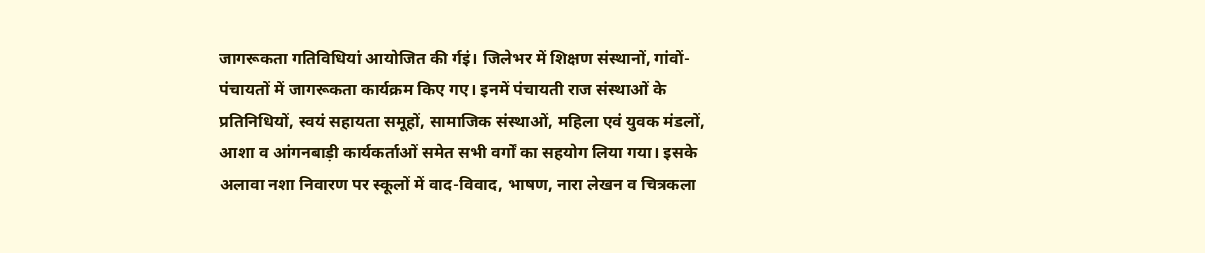जागरूकता गतिविधियां आयोजित की र्गइं। जिलेभर में शिक्षण संस्थानों, गांवों-पंचायतों में जागरूकता कार्यक्रम किए गए। इनमें पंचायती राज संस्थाओं के प्रतिनिधियों, स्वयं सहायता समूहों, सामाजिक संस्थाओं, महिला एवं युवक मंडलों, आशा व आंगनबाड़ी कार्यकर्ताओं समेत सभी वर्गों का सहयोग लिया गया। इसके अलावा नशा निवारण पर स्कूलों में वाद-विवाद, भाषण, नारा लेखन व चित्रकला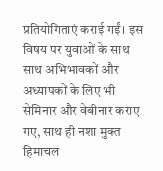प्रतियोगिताएं कराई गईं। इस विषय पर युवाओं के साथ साथ अभिभावकों और अध्यापकों के लिए भी सेमिनार और वेबीनार कराए गए, साथ ही नशा मुक्त हिमाचल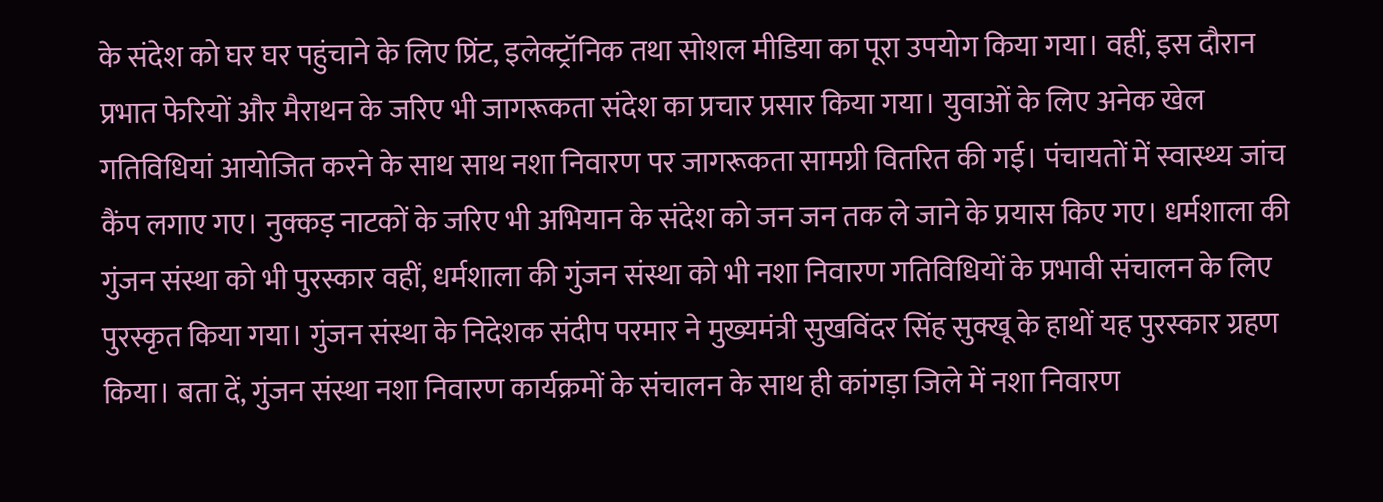के संदेश को घर घर पहुंचाने के लिए प्रिंट, इलेक्ट्रॉनिक तथा सोशल मीडिया का पूरा उपयोग किया गया। वहीं, इस दौरान प्रभात फेरियों और मैराथन के जरिए भी जागरूकता संदेश का प्रचार प्रसार किया गया। युवाओं के लिए अनेक खेल गतिविधियां आयोजित करने के साथ साथ नशा निवारण पर जागरूकता सामग्री वितरित की गई। पंचायतों में स्वास्थ्य जांच कैंप लगाए गए। नुक्कड़ नाटकों के जरिए भी अभियान के संदेश को जन जन तक ले जाने के प्रयास किए गए। धर्मशाला की गुंजन संस्था को भी पुरस्कार वहीं, धर्मशाला की गुंजन संस्था को भी नशा निवारण गतिविधियों के प्रभावी संचालन के लिए पुरस्कृत किया गया। गुंजन संस्था के निदेशक संदीप परमार ने मुख्यमंत्री सुखविंदर सिंह सुक्खू के हाथों यह पुरस्कार ग्रहण किया। बता दें, गुंजन संस्था नशा निवारण कार्यक्रमों के संचालन के साथ ही कांगड़ा जिले में नशा निवारण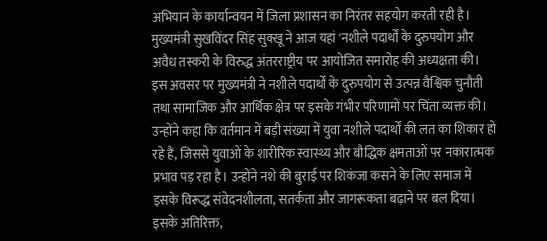अभियान के कार्यान्वयन में जिला प्रशासन का निरंतर सहयोग करती रही है।
मुख्यमंत्री सुखविंदर सिंह सुक्खू ने आज यहां 'नशीले पदार्थों के दुरुपयोग और अवैध तस्करी के विरुद्ध अंतरराष्ट्रीय पर आयोजित समारोह की अध्यक्षता की। इस अवसर पर मुख्यमंत्री ने नशीले पदार्थों के दुरुपयोग से उत्पन्न वैश्विक चुनौती तथा सामाजिक और आर्थिक क्षेत्र पर इसके गंभीर परिणामों पर चिंता व्यक्त की। उन्होंने कहा कि वर्तमान में बड़ी संख्या में युवा नशीले पदार्थों की लत का शिकार हो रहे हैं, जिससे युवाओं के शारीरिक स्वास्थ्य और बौद्धिक क्षमताओं पर नकारात्मक प्रभाव पड़ रहा है। उन्होंने नशे की बुराई पर शिकंजा कसने के लिए समाज में इसके विरूद्ध संवेदनशीलता, सतर्कता और जागरूकता बढ़ाने पर बल दिया। इसके अतिरिक्त,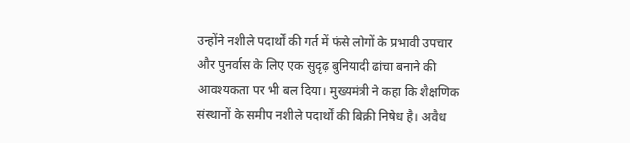उन्होंने नशीले पदार्थों की गर्त में फंसे लोगों के प्रभावी उपचार और पुनर्वास के लिए एक सुदृढ़ बुनियादी ढांचा बनाने की आवश्यकता पर भी बल दिया। मुख्यमंत्री ने कहा कि शैक्षणिक संस्थानों के समीप नशीले पदार्थों की बिक्री निषेध है। अवैध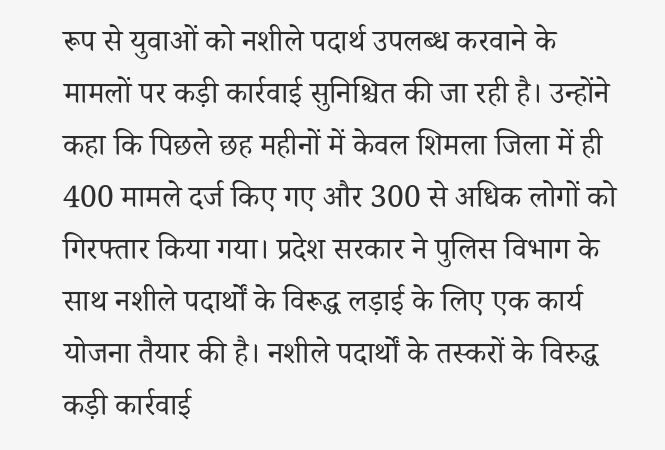रूप से युवाओं को नशीले पदार्थ उपलब्ध करवाने के मामलों पर कड़ी कार्रवाई सुनिश्चित की जा रही है। उन्होंने कहा कि पिछले छह महीनों में केवल शिमला जिला में ही 400 मामले दर्ज किए गए और 300 से अधिक लोगों को गिरफ्तार किया गया। प्रदेश सरकार ने पुलिस विभाग के साथ नशीले पदार्थों के विरूद्ध लड़ाई के लिए एक कार्य योजना तैयार की है। नशीले पदार्थों के तस्करों के विरुद्ध कड़ी कार्रवाई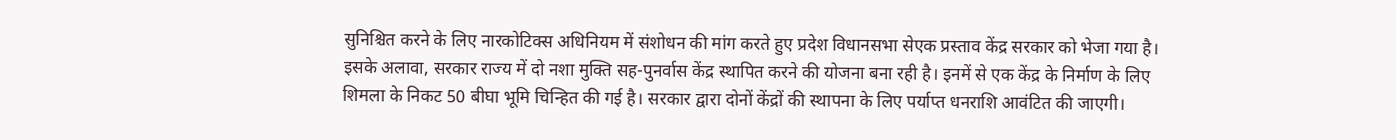सुनिश्चित करने के लिए नारकोटिक्स अधिनियम में संशोधन की मांग करते हुए प्रदेश विधानसभा सेएक प्रस्ताव केंद्र सरकार को भेजा गया है। इसके अलावा, सरकार राज्य में दो नशा मुक्ति सह-पुनर्वास केंद्र स्थापित करने की योजना बना रही है। इनमें से एक केंद्र के निर्माण के लिए शिमला के निकट 50 बीघा भूमि चिन्हित की गई है। सरकार द्वारा दोनों केंद्रों की स्थापना के लिए पर्याप्त धनराशि आवंटित की जाएगी।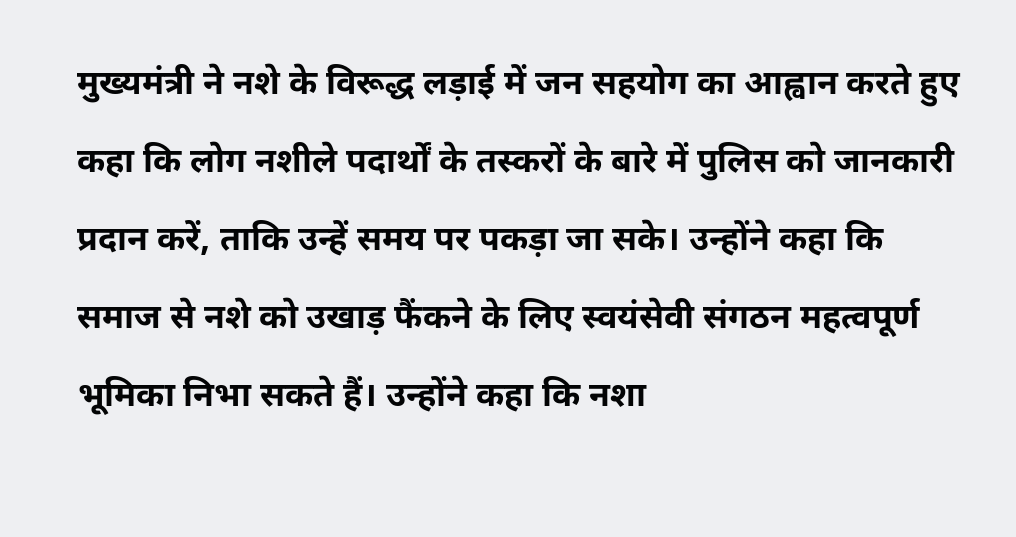मुख्यमंत्री ने नशे के विरूद्ध लड़ाई में जन सहयोग का आह्वान करते हुए कहा कि लोग नशीले पदार्थों के तस्करों के बारे में पुलिस को जानकारी प्रदान करें, ताकि उन्हें समय पर पकड़ा जा सके। उन्होंने कहा कि समाज से नशे को उखाड़ फैंकने के लिए स्वयंसेवी संगठन महत्वपूर्ण भूमिका निभा सकते हैं। उन्होंने कहा कि नशा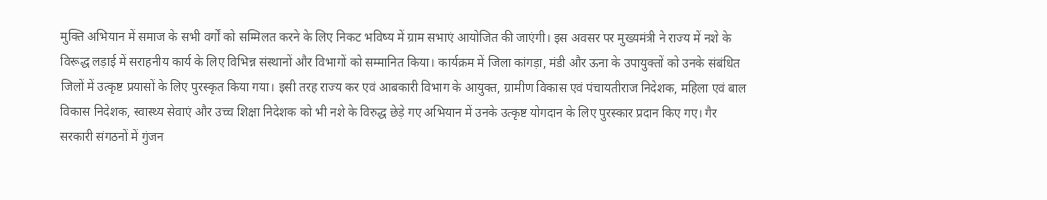मुक्ति अभियान में समाज के सभी वर्गों को सम्मिलत करने के लिए निकट भविष्य में ग्राम सभाएं आयोजित की जाएंगी। इस अवसर पर मुख्यमंत्री ने राज्य में नशे के विरूद्ध लड़ाई में सराहनीय कार्य के लिए विभिन्न संस्थानों और विभागों को सम्मानित किया। कार्यक्रम में जिला कांगड़ा, मंडी और ऊना के उपायुक्तों को उनके संबंधित जिलों में उत्कृष्ट प्रयासों के लिए पुरस्कृत किया गया। इसी तरह राज्य कर एवं आबकारी विभाग के आयुक्त, ग्रामीण विकास एवं पंचायतीराज निदेशक, महिला एवं बाल विकास निदेशक, स्वास्थ्य सेवाएं और उच्च शिक्षा निदेशक को भी नशे के विरुद्ध छेड़े गए अभियान में उनके उत्कृष्ट योगदान के लिए पुरस्कार प्रदान किए गए। गैर सरकारी संगठनों में गुंजन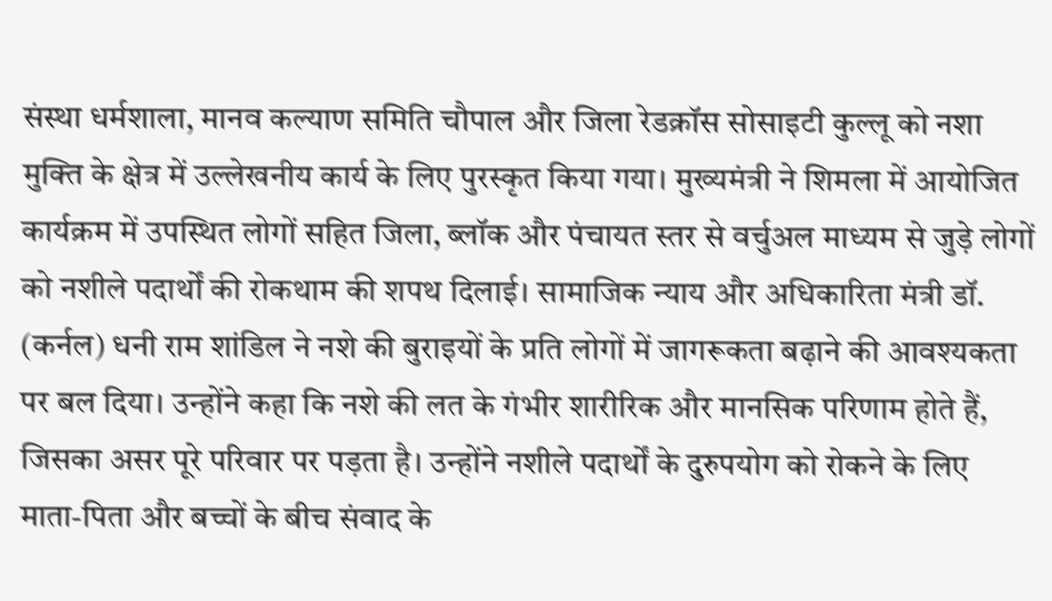संस्था धर्मशाला, मानव कल्याण समिति चौपाल और जिला रेडक्रॉस सोसाइटी कुल्लू को नशा मुक्ति के क्षेत्र में उल्लेखनीय कार्य के लिए पुरस्कृत किया गया। मुख्यमंत्री ने शिमला में आयोजित कार्यक्रम में उपस्थित लोगों सहित जिला, ब्लॉक और पंचायत स्तर से वर्चुअल माध्यम से जुड़े लोगों को नशीले पदार्थों की रोकथाम की शपथ दिलाई। सामाजिक न्याय और अधिकारिता मंत्री डॉ. (कर्नल) धनी राम शांडिल ने नशे की बुराइयों के प्रति लोगों में जागरूकता बढ़ाने की आवश्यकता पर बल दिया। उन्होंने कहा कि नशे की लत के गंभीर शारीरिक और मानसिक परिणाम होते हैं, जिसका असर पूरे परिवार पर पड़ता है। उन्होंने नशीले पदार्थों के दुरुपयोग को रोकने के लिए माता-पिता और बच्चों के बीच संवाद के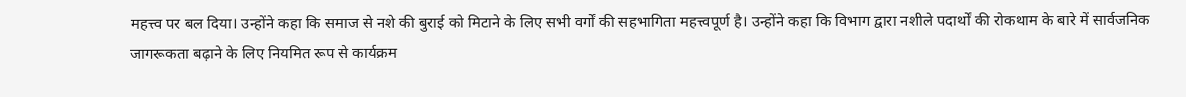महत्त्व पर बल दिया। उन्होंने कहा कि समाज से नशे की बुराई को मिटाने के लिए सभी वर्गों की सहभागिता महत्त्वपूर्ण है। उन्होंने कहा कि विभाग द्वारा नशीले पदार्थों की रोकथाम के बारे में सार्वजनिक जागरूकता बढ़ाने के लिए नियमित रूप से कार्यक्रम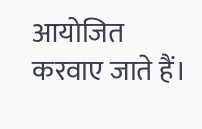आयोजित करवाए जाते हैं।